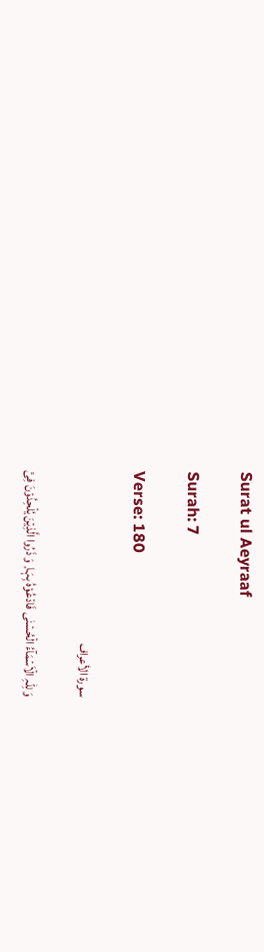Surat ul Aeyraaf

Surah: 7

Verse: 180

سورة الأعراف

وَ لِلّٰہِ الۡاَسۡمَآءُ الۡحُسۡنٰی فَادۡعُوۡہُ بِہَا ۪ وَ ذَرُوا الَّذِیۡنَ یُلۡحِدُوۡنَ فِیۡۤ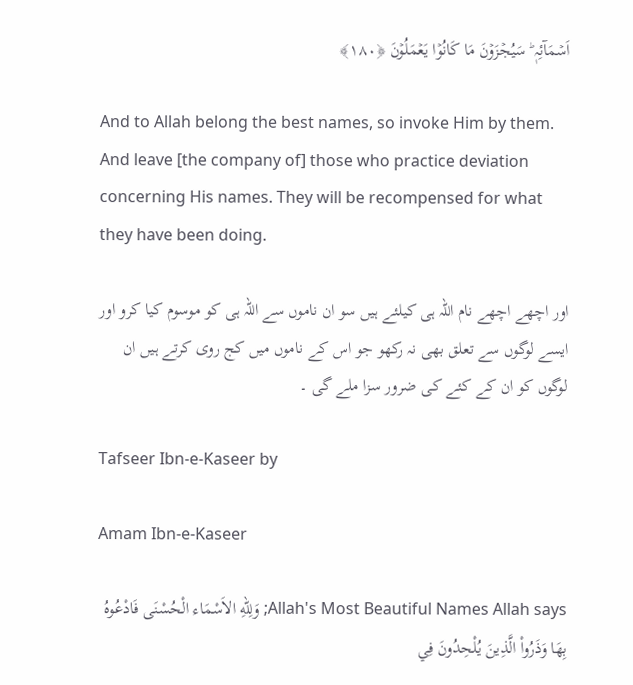اَسۡمَآئِہٖ ؕ سَیُجۡزَوۡنَ مَا کَانُوۡا یَعۡمَلُوۡنَ ﴿۱۸۰﴾

And to Allah belong the best names, so invoke Him by them. And leave [the company of] those who practice deviation concerning His names. They will be recompensed for what they have been doing.

اور اچھے اچھے نام اللہ ہی کیلئے ہیں سو ان ناموں سے اللہ ہی کو موسوم کیا کرو اور ایسے لوگوں سے تعلق بھی نہ رکھو جو اس کے ناموں میں کج روی کرتے ہیں ان لوگوں کو ان کے کئے کی ضرور سزا ملے گی ۔

Tafseer Ibn-e-Kaseer by

Amam Ibn-e-Kaseer

Allah's Most Beautiful Names Allah says; وَلِلّهِ الاَسْمَاء الْحُسْنَى فَادْعُوهُ بِهَا وَذَرُواْ الَّذِينَ يُلْحِدُونَ فِي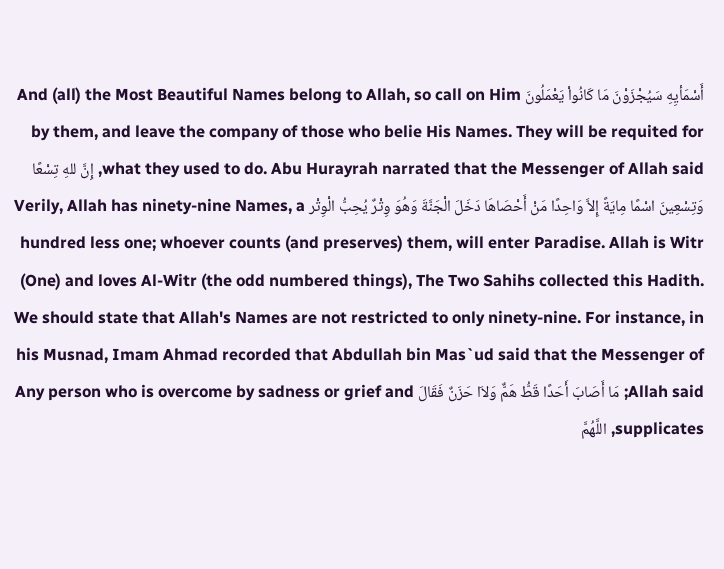أَسْمَأيِهِ سَيُجْزَوْنَ مَا كَانُواْ يَعْمَلُونَ And (all) the Most Beautiful Names belong to Allah, so call on Him by them, and leave the company of those who belie His Names. They will be requited for what they used to do. Abu Hurayrah narrated that the Messenger of Allah said, إِنَّ للهِ تِسْعًا وَتِسْعِينَ اسْمًا مِايَةً إِلاَّ وَاحِدًا مَنْ أَحْصَاهَا دَخَلَ الْجَنَّةَ وَهُوَ وِتْرٌ يُحِبُّ الْوِتْر Verily, Allah has ninety-nine Names, a hundred less one; whoever counts (and preserves) them, will enter Paradise. Allah is Witr (One) and loves Al-Witr (the odd numbered things), The Two Sahihs collected this Hadith. We should state that Allah's Names are not restricted to only ninety-nine. For instance, in his Musnad, Imam Ahmad recorded that Abdullah bin Mas`ud said that the Messenger of Allah said; مَا أَصَابَ أَحَدًا قَطُّ هَمٌّ وَلاَا حَزَنٌ فَقَالَ Any person who is overcome by sadness or grief and supplicates, اللَّهُمَّ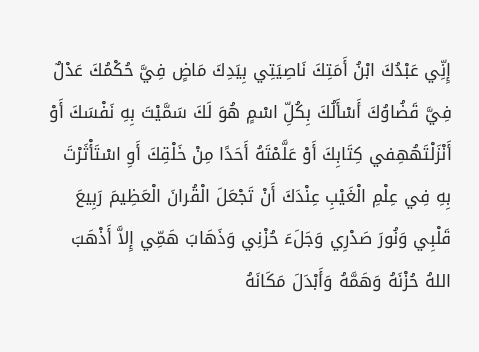إِنِّي عَبْدُكَ ابْنُ أَمَتِكَ نَاصِيَتِي بِيَدِكَ مَاضٍ فِيَّ حُكْمُكَ عَدْلٌ فِيَّ قَضُاوُكَ أَسْأَلُكَ بِكُلِّ اسْمٍ هُوَ لَكَ سَمَّيْتَ بِهِ نَفْسَكَ أَوْ أَنْزَلْتَهُهِفي كِتَابِكَ أَوْ عَلَّمْتَهُ أَحَدًا مِنْ خَلْقِكَ أَوِ اسْتَأْثَرْتَ بِهِ فِي عِلْمِ الْغَيْبِ عِنْدَكَ أَنْ تَجْعَلَ الْقُرانَ الْعَظِيمَ رَبِيعَ قَلْبِي وَنُورَ صَدْرِي وَجَلَءَ حُزْنِي وَذَهَابَ هَمِّي إِلاَّ أَذْهَبَ اللهُ حُزْنَهُ وَهَمَّهُ وَأَبْدَلَ مَكَانَهُ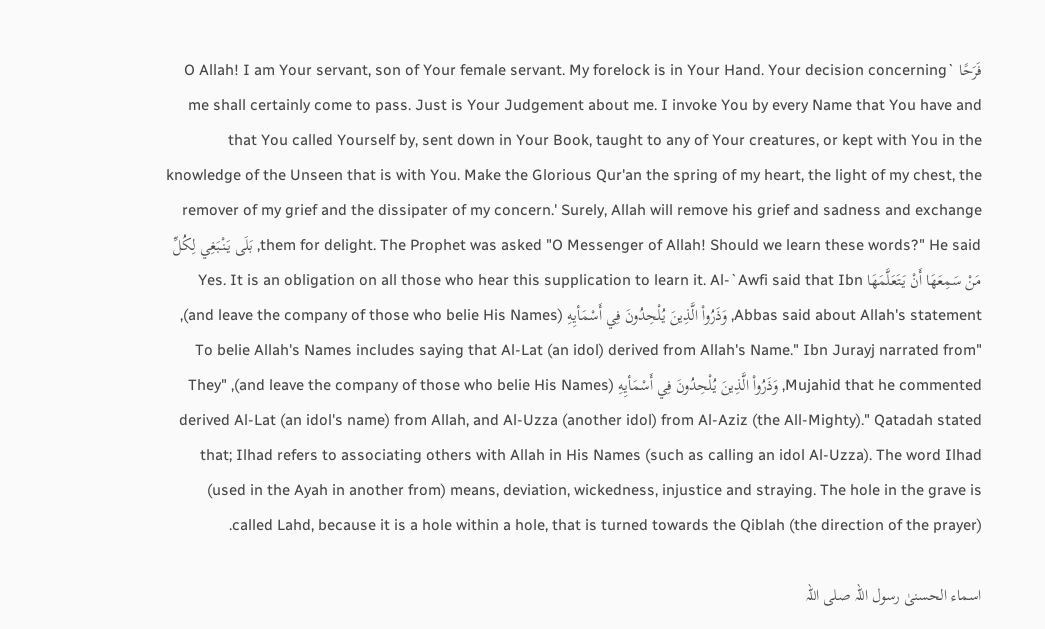فَرَحًا `O Allah! I am Your servant, son of Your female servant. My forelock is in Your Hand. Your decision concerning me shall certainly come to pass. Just is Your Judgement about me. I invoke You by every Name that You have and that You called Yourself by, sent down in Your Book, taught to any of Your creatures, or kept with You in the knowledge of the Unseen that is with You. Make the Glorious Qur'an the spring of my heart, the light of my chest, the remover of my grief and the dissipater of my concern.' Surely, Allah will remove his grief and sadness and exchange them for delight. The Prophet was asked "O Messenger of Allah! Should we learn these words?" He said, بَلَى يَنْبَغِي لِكُلِّ مَنْ سَمِعَهَا أَنْ يَتَعَلَّمَهَا Yes. It is an obligation on all those who hear this supplication to learn it. Al-`Awfi said that Ibn Abbas said about Allah's statement, وَذَرُواْ الَّذِينَ يُلْحِدُونَ فِي أَسْمَأيِهِ (and leave the company of those who belie His Names), "To belie Allah's Names includes saying that Al-Lat (an idol) derived from Allah's Name." Ibn Jurayj narrated from Mujahid that he commented, وَذَرُواْ الَّذِينَ يُلْحِدُونَ فِي أَسْمَأيِهِ (and leave the company of those who belie His Names), "They derived Al-Lat (an idol's name) from Allah, and Al-Uzza (another idol) from Al-Aziz (the All-Mighty)." Qatadah stated that; Ilhad refers to associating others with Allah in His Names (such as calling an idol Al-Uzza). The word Ilhad (used in the Ayah in another from) means, deviation, wickedness, injustice and straying. The hole in the grave is called Lahd, because it is a hole within a hole, that is turned towards the Qiblah (the direction of the prayer).

اسماء الحسنیٰ رسول اللہ صلی اللہ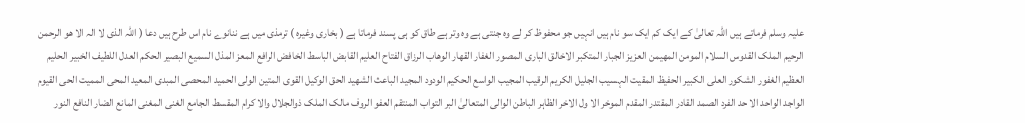علیہ وسلم فرماتے ہیں اللہ تعالیٰ کے ایک کم ایک سو نام ہیں انہیں جو محفوظ کر لے وہ جنتی ہے وہ وتر ہے طاق کو ہی پسند فرماتا ہے ( بخاری وغیرہ ) ترمذی میں ہے ننانوے نام اس طرح ہیں دعا ( اللہ الذی لا الہ الا ھو الرحمن الرحیم الملک القدوس السلام المومن المھیمن العزیز الجبار المتکبر الاخالق الباری المصور الغفار القھار الوھاب الرزاق الفتاح العلیم القابض الباسط الخافض الرافع المعز المذل السمیع البصیر الحکم العدل اللطیف الخبیر الحلیم العظیم الغفور الشکور العلی الکبیر الحفیظ المقیت الہسیب الجلیل الکریم الرقیب المجیب الواسع الحکیم الودود المجید الباعث الشھید الحق الوکیل القوی المتین الولی الحمید المحصی المبدی المعید المحی الممیت الحی القیوم الواجد الواحد الا حد الفرد الصمد القادر المقتدر المقدم الموخر الا ول الاخر الظاہر الباطن الوالی المتعالیٰ البر التواب المنتقم العفو الروف مالک الملک ذوالجلال والا کرام المقسط الجامع الغنی المغنی المانع الضار النافع النور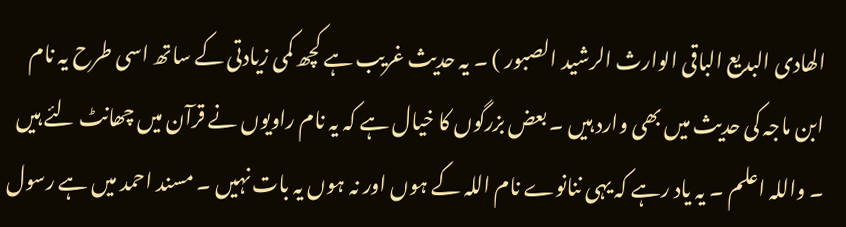الھادی البدیع الباقی الوارث الرشید الصبور ) ۔ یہ حدیث غریب ہے کچھ کمی زیادتی کے ساتھ اسی طرح یہ نام ابن ماجہ کی حدیث میں بھی وارد ہیں ۔ بعض بزرگوں کا خیال ہے کہ یہ نام راویوں نے قرآن میں چھانٹ لئے ہیں ۔ واللہ اعلم ۔ یہ یاد رہے کہ یہی ننانوے نام اللہ کے ہوں اور نہ ہوں یہ بات نہیں ۔ مسند احمد میں ہے رسول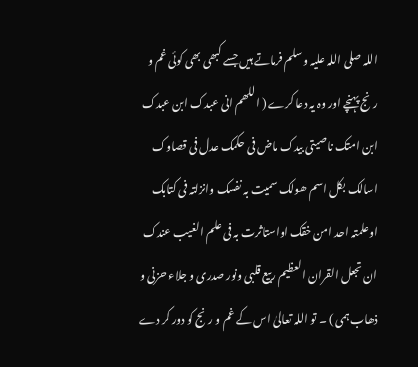اللہ صلی اللہ علیہ وسلم فرماتے ہیں جسے کبھی بھی کوئی غم و رنج پہنچے اور وہ یہ دعا کرے ( اللھم انی عبدک ابن عبدک ابن امتک ناصیتی بیدک ماض فی حکمک عدل فی قصاوک اسالک بکل اسم ھولک سمیت بہ نفسک وانزلتہ فی کتابک اوعلمتہ احد امن خقک اواستاثرت بہ فی علم الغیب عندک ان تجعل القران العظیم ربیع قلبی ونور صدری و جلاء حزنی و ذھاب ہمی ) ۔ تو اللہ تعالیٰ اس کے غم و رنج کو دور کر دے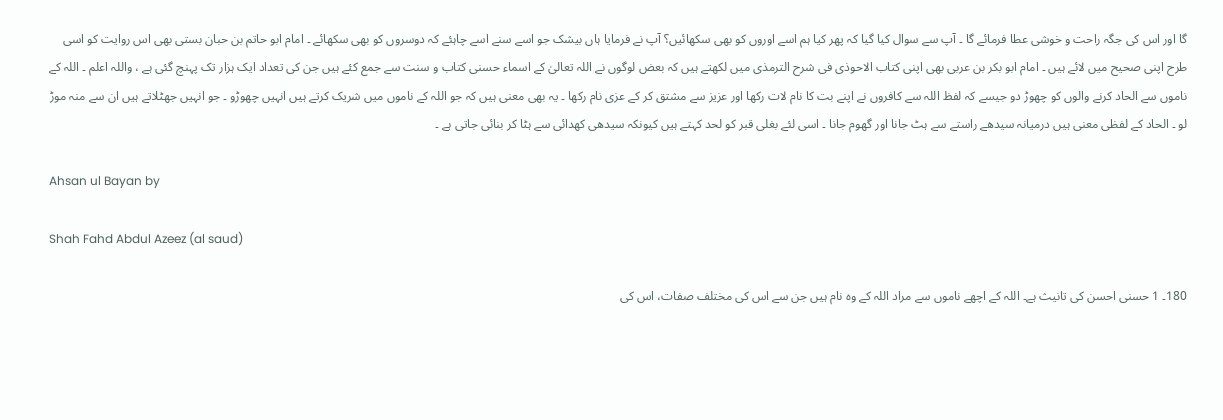گا اور اس کی جگہ راحت و خوشی عطا فرمائے گا ۔ آپ سے سوال کیا گیا کہ پھر کیا ہم اسے اوروں کو بھی سکھائیں؟ آپ نے فرمایا ہاں بیشک جو اسے سنے اسے چاہئے کہ دوسروں کو بھی سکھائے ۔ امام ابو حاتم بن حبان بستی بھی اس روایت کو اسی طرح اپنی صحیح میں لائے ہیں ۔ امام ابو بکر بن عربی بھی اپنی کتاب الاحوذی فی شرح الترمذی میں لکھتے ہیں کہ بعض لوگوں نے اللہ تعالیٰ کے اسماء حسنی کتاب و سنت سے جمع کئے ہیں جن کی تعداد ایک ہزار تک پہنچ گئی ہے ، واللہ اعلم ۔ اللہ کے ناموں سے الحاد کرنے والوں کو چھوڑ دو جیسے کہ لفظ اللہ سے کافروں نے اپنے بت کا نام لات رکھا اور عزیز سے مشتق کر کے عزی نام رکھا ۔ یہ بھی معنی ہیں کہ جو اللہ کے ناموں میں شریک کرتے ہیں انہیں چھوڑو ۔ جو انہیں جھٹلاتے ہیں ان سے منہ موڑ لو ۔ الحاد کے لفظی معنی ہیں درمیانہ سیدھے راستے سے ہٹ جانا اور گھوم جانا ۔ اسی لئے بغلی قبر کو لحد کہتے ہیں کیونکہ سیدھی کھدائی سے ہٹا کر بنائی جاتی ہے ۔

Ahsan ul Bayan by

Shah Fahd Abdul Azeez (al saud)

180۔ 1 حسنی احسن کی تانیث ہے۔ اللہ کے اچھے ناموں سے مراد اللہ کے وہ نام ہیں جن سے اس کی مختلف صفات، اس کی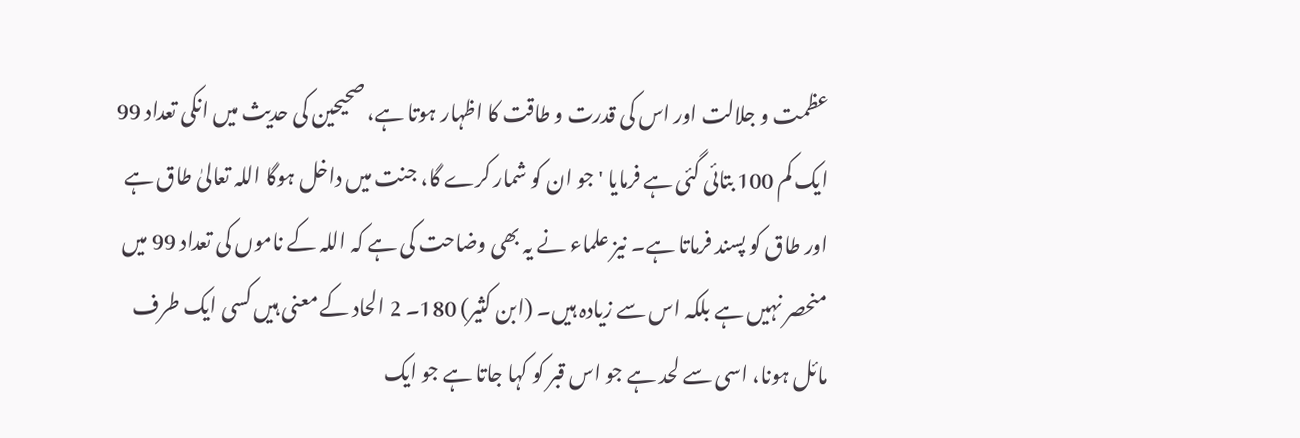عظمت و جلالت اور اس کی قدرت و طاقت کا اظہار ہوتا ہے، صحیحین کی حدیث میں انکی تعداد 99 ایک کم 100 بتائی گئی ہے فرمایا ' جو ان کو شمار کرے گا، جنت میں داخل ہوگا اللہ تعالیٰ طاق ہے اور طاق کو پسند فرماتا ہے۔ نیز علماء نے یہ بھی وضاحت کی ہے کہ اللہ کے ناموں کی تعداد 99 میں منحصر نہیں ہے بلکہ اس سے زیادہ ہیں۔ (ابن کثیر) 180۔ 2 الحاد کے معنی ہیں کسی ایک طرف مائل ہونا، اسی سے لحد ہے جو اس قبر کو کہا جاتا ہے جو ایک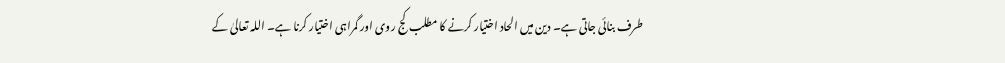طرف بنائی جاتی ہے۔ دین میں الحاد اختیار کرنے کا مطلب کج روی اور گمراہی اختیار کرنا ہے۔ اللہ تعالیٰ کے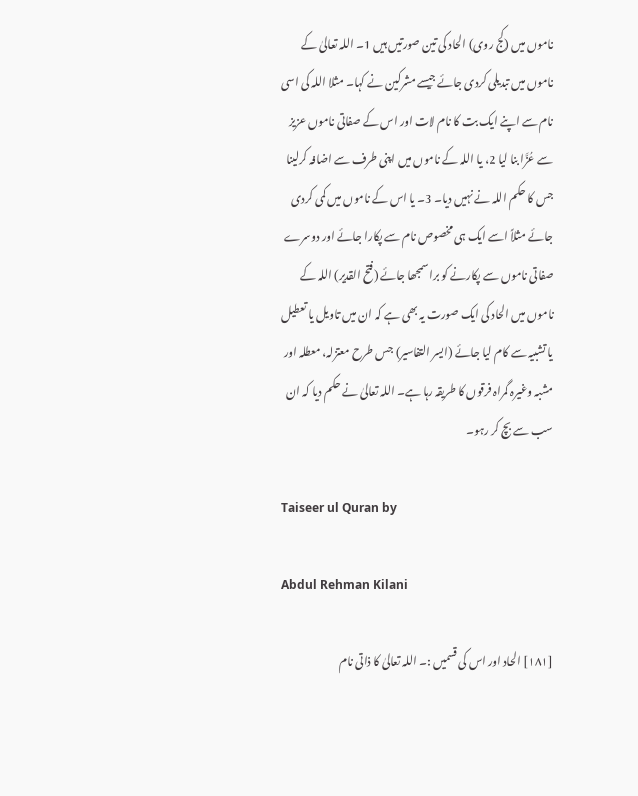ناموں میں (کج روی) الحاد کی تین صورتیں ہیں 1۔ اللہ تعالیٰ کے ناموں میں تبدیلی کردی جائے جیسے مشرکین نے کہا۔ مثلا اللہ کی اسی نام سے اپنے ایک بت کا نام لات اور اس کے صفاتی ناموں عزیز سے عُزَّا بنا لیا 2، یا اللہ کے ناموں میں اپنی طرف سے اضافہ کرلینا جس کا حکم اللہ نے نہیں دیا۔ 3۔ یا اس کے ناموں میں کمی کردی جائے مثلاً اسے ایک ہی مخصوص نام سے پکارا جائے اور دوسرے صفاتی ناموں سے پکارنے کو برا سمجھا جائے (فتح القدیر) اللہ کے ناموں میں الحاد کی ایک صورت یہ بھی ہے کہ ان میں تاویل یا تعطیل یا تشبیہ سے کام لیا جائے (ایسر التفاسیر) جس طرح معتزلہ، معطلہ اور مشبہ وغیرہ گمراہ فرقوں کا طریقہ رہا ہے۔ اللہ تعالیٰ نے حکم دیا کہ ان سب سے بچ کر رہو۔

Taiseer ul Quran by

Abdul Rehman Kilani

[١٨١] الحاد اور اس کی قسمیں :۔ اللہ تعالیٰ کا ذاتی نام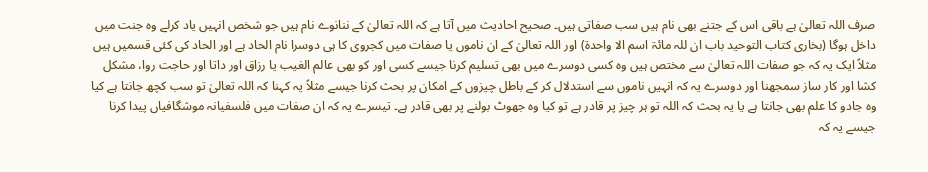صرف اللہ تعالیٰ ہے باقی اس کے جتنے بھی نام ہیں سب صفاتی ہیں۔ صحیح احادیث میں آتا ہے کہ اللہ تعالیٰ کے ننانوے نام ہیں جو شخص انہیں یاد کرلے وہ جنت میں داخل ہوگا (بخاری کتاب التوحید باب ان للہ مائۃ اسم الا واحدۃ) اور اللہ تعالیٰ کے ان ناموں یا صفات میں کجروی کا ہی دوسرا نام الحاد ہے اور الحاد کی کئی قسمیں ہیں مثلاً ایک یہ کہ جو صفات اللہ تعالیٰ سے مختص ہیں وہ کسی دوسرے میں بھی تسلیم کرنا جیسے کسی اور کو بھی عالم الغیب یا رزاق اور داتا اور حاجت روا، مشکل کشا اور کار ساز سمجھنا اور دوسرے یہ کہ انہیں ناموں سے استدلال کر کے باطل چیزوں کے امکان پر بحث کرنا جیسے مثلاً یہ کہنا کہ اللہ تعالیٰ تو سب کچھ جانتا ہے کیا وہ جادو کا علم بھی جانتا ہے یا یہ بحث کہ اللہ تو ہر چیز پر قادر ہے تو کیا وہ جھوٹ بولنے پر بھی قادر ہے۔ تیسرے یہ کہ ان صفات میں فلسفیانہ موشگافیاں پیدا کرنا جیسے یہ کہ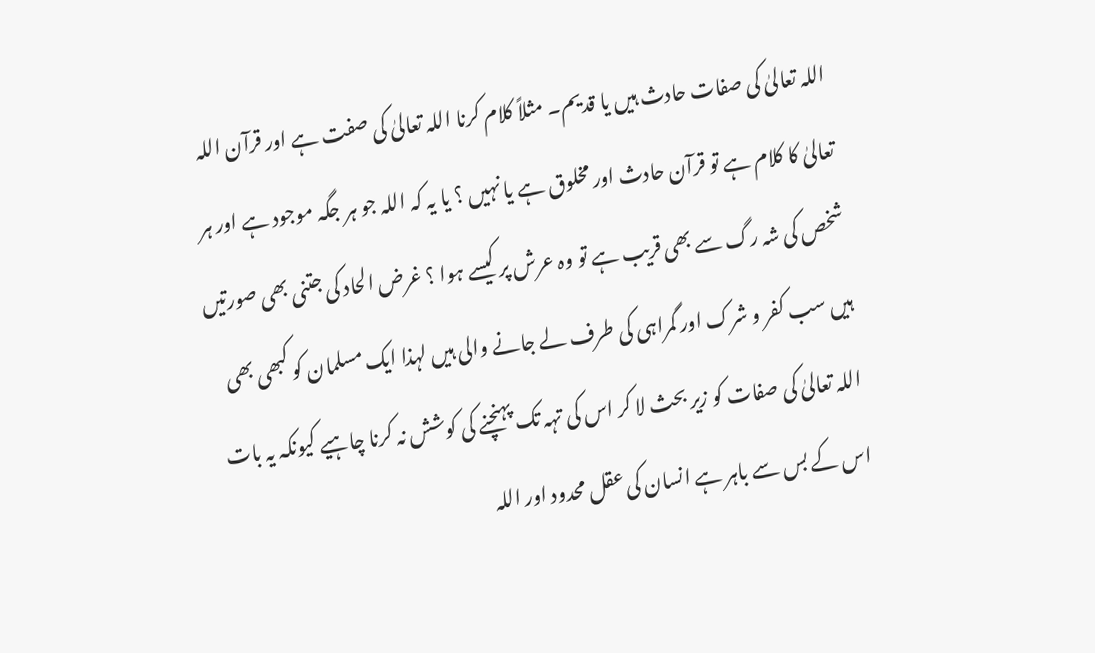اللہ تعالیٰ کی صفات حادث ہیں یا قدیم۔ مثلاً کلام کرنا اللہ تعالیٰ کی صفت ہے اور قرآن اللہ تعالیٰ کا کلام ہے تو قرآن حادث اور مخلوق ہے یا نہیں ؟ یا یہ کہ اللہ جو ہر جگہ موجود ہے اور ہر شخص کی شہ رگ سے بھی قریب ہے تو وہ عرش پر کیسے ہوا ؟ غرض الحاد کی جتنی بھی صورتیں ہیں سب کفر و شرک اور گمراہی کی طرف لے جانے والی ہیں لہذا ایک مسلمان کو کبھی بھی اللہ تعالیٰ کی صفات کو زیر بحث لا کر اس کی تہہ تک پہنچنے کی کوشش نہ کرنا چاہیے کیونکہ یہ بات اس کے بس سے باہر ہے انسان کی عقل محدود اور اللہ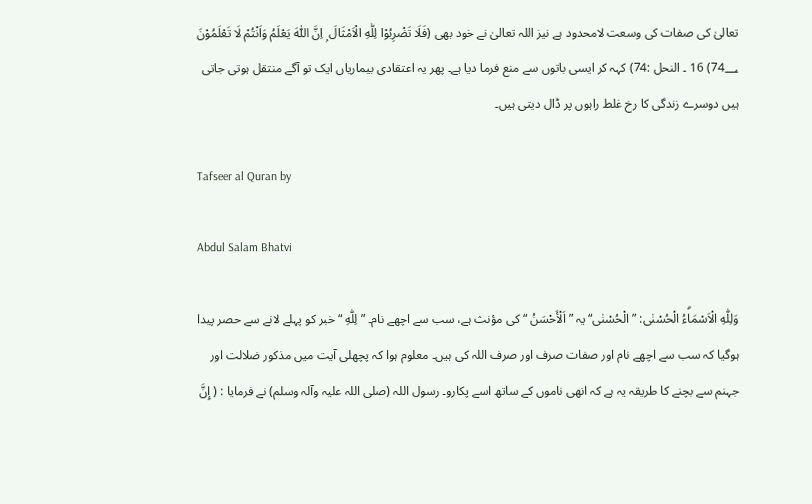تعالیٰ کی صفات کی وسعت لامحدود ہے نیز اللہ تعالیٰ نے خود بھی (فَلَا تَضْرِبُوْا لِلّٰهِ الْاَمْثَالَ ۭ اِنَّ اللّٰهَ يَعْلَمُ وَاَنْتُمْ لَا تَعْلَمُوْنَ 74؀) 16 ۔ النحل :74) کہہ کر ایسی باتوں سے منع فرما دیا ہے۔ پھر یہ اعتقادی بیماریاں ایک تو آگے منتقل ہوتی جاتی ہیں دوسرے زندگی کا رخ غلط راہوں پر ڈال دیتی ہیں۔

Tafseer al Quran by

Abdul Salam Bhatvi

وَلِلّٰهِ الْاَسْمَاۗءُ الْحُسْنٰى: ” الْحُسْنٰى“ یہ ” اَلْأَحْسَنُ “ کی مؤنث ہے، سب سے اچھے نام۔ ” لِلّٰهِ “ خبر کو پہلے لانے سے حصر پیدا ہوگیا کہ سب سے اچھے نام اور صفات صرف اور صرف اللہ کی ہیں۔ معلوم ہوا کہ پچھلی آیت میں مذکور ضلالت اور جہنم سے بچنے کا طریقہ یہ ہے کہ انھی ناموں کے ساتھ اسے پکارو۔ رسول اللہ (صلی اللہ علیہ وآلہ وسلم) نے فرمایا : ( إِنَّ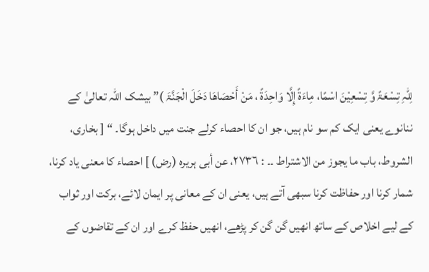لِلّٰہِ تِسْعَۃً وَّ تِسْعِیْنَ اسْمًا، مِاءَۃً إِلَّا وَاحِدَۃً ، مَنْ أَحْصَاھَا دَخَلَ الْجَنَّۃَ )” بیشک اللہ تعالیٰ کے ننانوے یعنی ایک کم سو نام ہیں، جو ان کا احصاء کرلے جنت میں داخل ہوگا۔ “ [ بخاری، الشروط، باب ما یجوز من الاشتراط ۔۔ : ٢٧٣٦، عن أبی ہریرہ (رض) ] احصاء کا معنی یاد کرنا، شمار کرنا اور حفاظت کرنا سبھی آتے ہیں، یعنی ان کے معانی پر ایمان لائے، برکت اور ثواب کے لیے اخلاص کے ساتھ انھیں گن گن کر پڑھے، انھیں حفظ کرے اور ان کے تقاضوں کے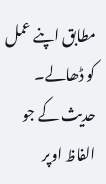مطابق اپنے عمل کو ڈھالے۔ حدیث کے جو الفاظ اوپر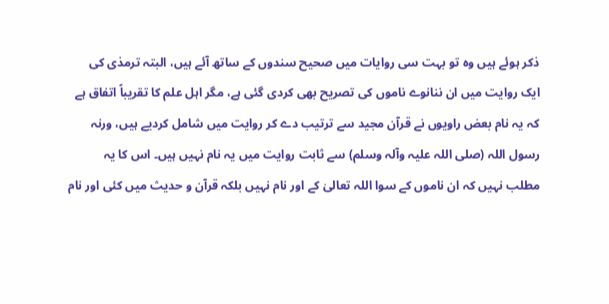ذکر ہوئے ہیں وہ تو بہت سی روایات میں صحیح سندوں کے ساتھ آئے ہیں، البتہ ترمذی کی ایک روایت میں ان ننانوے ناموں کی تصریح بھی کردی گئی ہے، مگر اہل علم کا تقریباً اتفاق ہے کہ یہ نام بعض راویوں نے قرآن مجید سے ترتیب دے کر روایت میں شامل کردیے ہیں، ورنہ رسول اللہ (صلی اللہ علیہ وآلہ وسلم) سے ثابت روایت میں یہ نام نہیں ہیں۔ اس کا یہ مطلب نہیں کہ ان ناموں کے سوا اللہ تعالیٰ کے اور نام نہیں بلکہ قرآن و حدیث میں کئی اور نام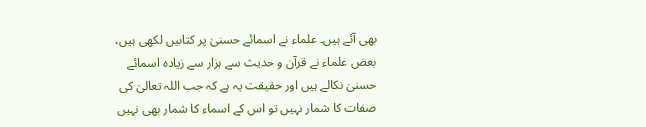بھی آئے ہیں۔ علماء نے اسمائے حسنیٰ پر کتابیں لکھی ہیں، بعض علماء نے قرآن و حدیث سے ہزار سے زیادہ اسمائے حسنیٰ نکالے ہیں اور حقیقت یہ ہے کہ جب اللہ تعالیٰ کی صفات کا شمار نہیں تو اس کے اسماء کا شمار بھی نہیں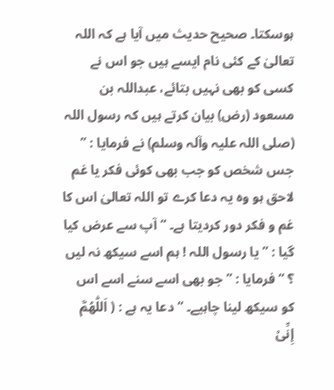ہوسکتا۔ صحیح حدیث میں آیا ہے کہ اللہ تعالیٰ کے کئی نام ایسے ہیں جو اس نے کسی کو بھی نہیں بتائے، عبداللہ بن مسعود (رض) بیان کرتے ہیں کہ رسول اللہ (صلی اللہ علیہ وآلہ وسلم) نے فرمایا : ” جس شخص کو جب بھی کوئی فکر یا غم لاحق ہو وہ یہ دعا کرے تو اللہ تعالیٰ اس کا غم و فکر دور کردیتا ہے۔ “ آپ سے عرض کیا گیا : ” یا رسول اللہ ! ہم اسے سیکھ نہ لیں ؟ “ فرمایا : ” جو بھی اسے سنے اسے اس کو سیکھ لینا چاہیے۔ “ دعا یہ ہے : ( اَللّٰھُمَّ إِنِّیْ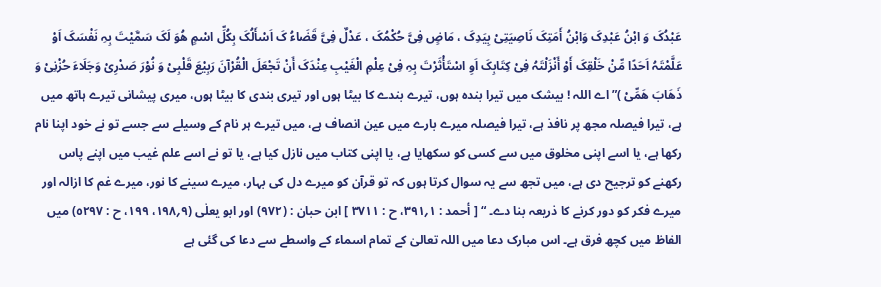عَبْدُکَ وَ ابْنُ عَبْدِکَ وَابْنُ أَمَتِکَ نَاصِیَتِیْ بِیَدِکَ ، مَاضٍ فِیَّ حُکْمُکَ ، عَدْلٌ فِیَّ قَضَاءُ کَ اَسْأَلُکَ بِکُلِّ اسْمٍ ھُوَ لَکَ سَمَّیْتَ بِہِ نَفْسَکَ اَوْ عَلَّمْتَہُ اَحَدًا مِّنْ خَلْقِکَ أَوْ أَنْزَلْتَہُ فِیْ کِتَابِکَ اَوِ اسْتَأْثَرْتَ بِہِ فِیْ عِلْمِ الْغَیْبِ عِنْدَکَ أَنْ تَجْعَلَ الْقُرْآنَ رَبِیْعَ قَلْبِیْ وَ نُوْرَ صَدْرِیْ وَجَلَاءَ حُزْنِیْ وَ ذَھَابَ ھَمِّیْ )” اے اللہ ! بیشک میں تیرا بندہ ہوں، تیرے بندے کا بیٹا ہوں اور تیری بندی کا بیٹا ہوں، میری پیشانی تیرے ہاتھ میں ہے، تیرا فیصلہ مجھ پر نافذ ہے، تیرا فیصلہ میرے بارے میں عین انصاف ہے، میں تیرے ہر نام کے وسیلے سے جسے تو نے خود اپنا نام رکھا ہے، یا اسے اپنی مخلوق میں سے کسی کو سکھایا ہے، یا اپنی کتاب میں نازل کیا ہے، یا تو نے اسے علم غیب میں اپنے پاس رکھنے کو ترجیح دی ہے، میں تجھ سے یہ سوال کرتا ہوں کہ تو قرآن کو میرے دل کی بہار، میرے سینے کا نور، میرے غم کا ازالہ اور میرے فکر کو دور کرنے کا ذریعہ بنا دے۔ “ [ أحمد : ١؍٣٩١، ح : ٣٧١١ ] ابن حبان : (٩٧٢) اور ابو یعلٰی (٩؍١٩٨، ١٩٩، ح : ٥٢٩٧) میں الفاظ میں کچھ فرق ہے۔ اس مبارک دعا میں اللہ تعالیٰ کے تمام اسماء کے واسطے سے دعا کی گئی ہے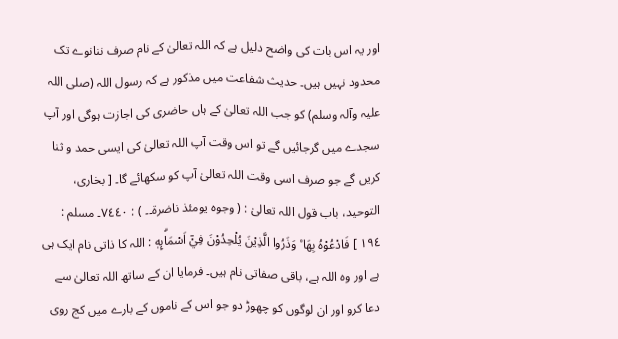اور یہ اس بات کی واضح دلیل ہے کہ اللہ تعالیٰ کے نام صرف ننانوے تک محدود نہیں ہیں۔ حدیث شفاعت میں مذکور ہے کہ رسول اللہ (صلی اللہ علیہ وآلہ وسلم) کو جب اللہ تعالیٰ کے ہاں حاضری کی اجازت ہوگی اور آپ سجدے میں گرجائیں گے تو اس وقت آپ اللہ تعالیٰ کی ایسی حمد و ثنا کریں گے جو صرف اسی وقت اللہ تعالیٰ آپ کو سکھائے گا۔ [ بخاری، التوحید، باب قول اللہ تعالیٰ : ( وجوہ یومئذ ناضرۃ۔۔ ) : ٧٤٤٠۔ مسلم : ١٩٤ ] فَادْعُوْهُ بِهَا ۠ وَذَرُوا الَّذِيْنَ يُلْحِدُوْنَ فِيْٓ اَسْمَاۗىِٕهٖ : اللہ کا ذاتی نام ایک ہی ہے اور وہ اللہ ہے، باقی صفاتی نام ہیں۔ فرمایا ان کے ساتھ اللہ تعالیٰ سے دعا کرو اور ان لوگوں کو چھوڑ دو جو اس کے ناموں کے بارے میں کج روی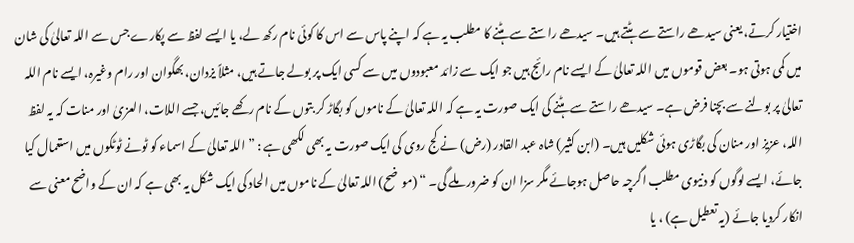اختیار کرتے، یعنی سیدھے راستے سے ہٹتے ہیں۔ سیدھے راستے سے ہٹنے کا مطلب یہ ہے کہ اپنے پاس سے اس کا کوئی نام رکھ لے، یا ایسے لفظ سے پکارے جس سے اللہ تعالیٰ کی شان میں کمی ہوتی ہو۔ بعض قوموں میں اللہ تعالیٰ کے ایسے نام رائج ہیں جو ایک سے زائد معبودوں میں سے کسی ایک پر بولے جاتے ہیں، مثلاً یزدان، بھگوان اور رام وغیرہ، ایسے نام اللہ تعالیٰ پر بولنے سے بچنا فرض ہے۔ سیدھے راستے سے ہٹنے کی ایک صورت یہ ہے کہ اللہ تعالیٰ کے ناموں کو بگاڑ کر بتوں کے نام رکھے جائیں، جسے اللات، العزیٰ اور منات کہ یہ لفظ اللہ، عزیز اور منان کی بگاڑی ہوئی شکلیں ہیں۔ (ابن کثیر) شاہ عبد القادر (رض) نے کج روی کی ایک صورت یہ بھی لکھی ہے : ” اللہ تعالیٰ کے اسماء کو ٹونے ٹوٹکوں میں استعمال کیا جائے، ایسے لوگوں کو دنیوی مطلب اگرچہ حاصل ہوجائے مگر سزا ان کو ضرور ملے گی۔ “ (موضح) اللہ تعالیٰ کے ناموں میں الحاد کی ایک شکل یہ بھی ہے کہ ان کے واضح معنی سے انکار کردیا جائے (یہ تعطیل ہے) ، یا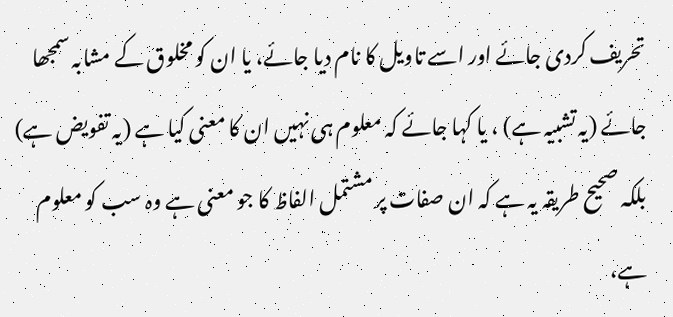تحریف کردی جائے اور اسے تاویل کا نام دیا جائے، یا ان کو مخلوق کے مشابہ سمجھا جائے (یہ تشبیہ ہے) ، یا کہا جائے کہ معلوم ہی نہیں ان کا معنی کیا ہے (یہ تفویض ہے) بلکہ صحیح طریقہ یہ ہے کہ ان صفات پر مشتمل الفاظ کا جو معنی ہے وہ سب کو معلوم ہے،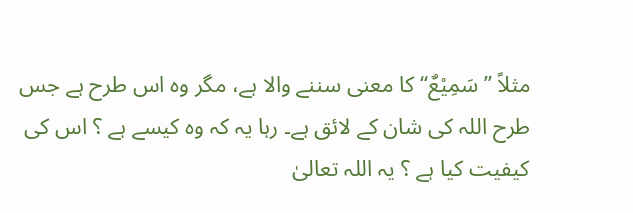مثلاً ” سَمِیْعٌ“ کا معنی سننے والا ہے، مگر وہ اس طرح ہے جس طرح اللہ کی شان کے لائق ہے۔ رہا یہ کہ وہ کیسے ہے ؟ اس کی کیفیت کیا ہے ؟ یہ اللہ تعالیٰ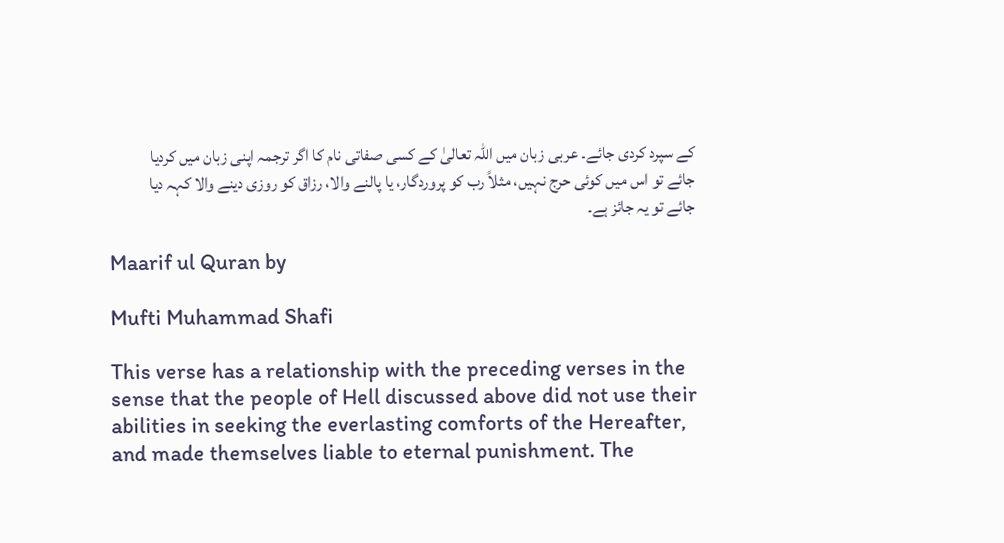کے سپرد کردی جائے۔ عربی زبان میں اللہ تعالیٰ کے کسی صفاتی نام کا اگر ترجمہ اپنی زبان میں کردیا جائے تو اس میں کوئی حرج نہیں، مثلاً رب کو پروردگار، یا پالنے والا، رزاق کو روزی دینے والا کہہ دیا جائے تو یہ جائز ہے۔

Maarif ul Quran by

Mufti Muhammad Shafi

This verse has a relationship with the preceding verses in the sense that the people of Hell discussed above did not use their abilities in seeking the everlasting comforts of the Hereafter, and made themselves liable to eternal punishment. The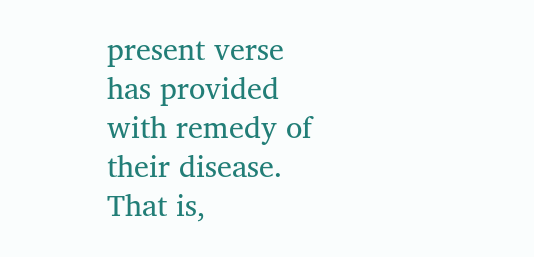present verse has provided with remedy of their disease. That is,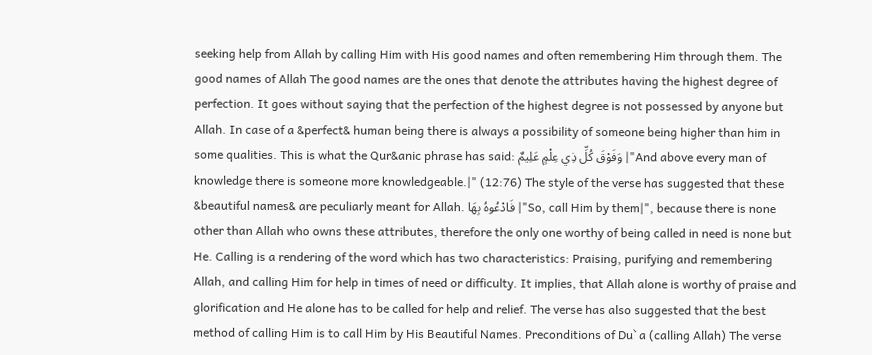seeking help from Allah by calling Him with His good names and often remembering Him through them. The good names of Allah The good names are the ones that denote the attributes having the highest degree of perfection. It goes without saying that the perfection of the highest degree is not possessed by anyone but Allah. In case of a &perfect& human being there is always a possibility of someone being higher than him in some qualities. This is what the Qur&anic phrase has said: وَفَوْقَ كُلِّ ذِي عِلْمٍ عَلِيمٌ |"And above every man of knowledge there is someone more knowledgeable.|" (12:76) The style of the verse has suggested that these &beautiful names& are peculiarly meant for Allah. فَادْعُوهُ بِهَا |"So, call Him by them|", because there is none other than Allah who owns these attributes, therefore the only one worthy of being called in need is none but He. Calling is a rendering of the word which has two characteristics: Praising, purifying and remembering Allah, and calling Him for help in times of need or difficulty. It implies, that Allah alone is worthy of praise and glorification and He alone has to be called for help and relief. The verse has also suggested that the best method of calling Him is to call Him by His Beautiful Names. Preconditions of Du` a (calling Allah) The verse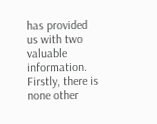has provided us with two valuable information. Firstly, there is none other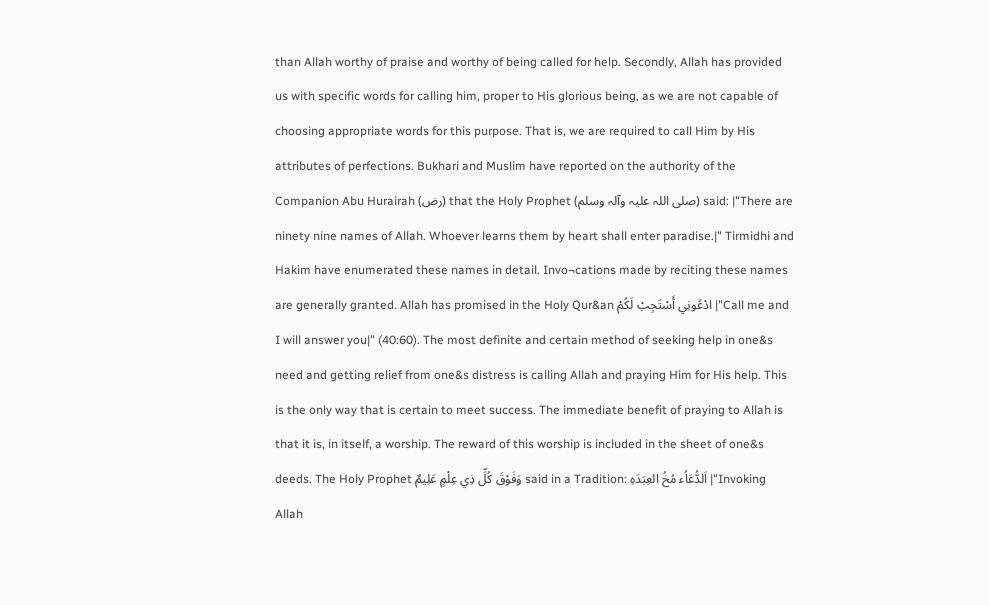than Allah worthy of praise and worthy of being called for help. Secondly, Allah has provided us with specific words for calling him, proper to His glorious being, as we are not capable of choosing appropriate words for this purpose. That is, we are required to call Him by His attributes of perfections. Bukhari and Muslim have reported on the authority of the Companion Abu Hurairah (رض) that the Holy Prophet (صلی اللہ علیہ وآلہ وسلم) said: |"There are ninety nine names of Allah. Whoever learns them by heart shall enter paradise.|" Tirmidhi and Hakim have enumerated these names in detail. Invo¬cations made by reciting these names are generally granted. Allah has promised in the Holy Qur&an ادْعُونِي أَسْتَجِبْ لَكُمْ |"Call me and I will answer you|" (40:60). The most definite and certain method of seeking help in one&s need and getting relief from one&s distress is calling Allah and praying Him for His help. This is the only way that is certain to meet success. The immediate benefit of praying to Allah is that it is, in itself, a worship. The reward of this worship is included in the sheet of one&s deeds. The Holy Prophet وَفَوْقَ كُلِّ ذِي عِلْمٍ عَلِيمٌ said in a Tradition: اَلدُّعَاُء مُخُ العِبَدَہِ |"Invoking Allah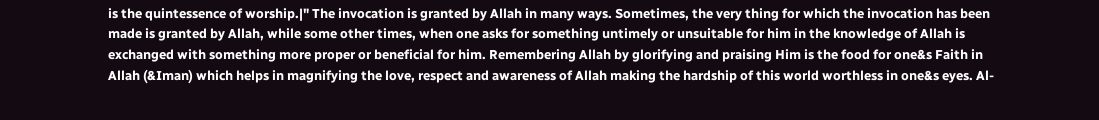is the quintessence of worship.|" The invocation is granted by Allah in many ways. Sometimes, the very thing for which the invocation has been made is granted by Allah, while some other times, when one asks for something untimely or unsuitable for him in the knowledge of Allah is exchanged with something more proper or beneficial for him. Remembering Allah by glorifying and praising Him is the food for one&s Faith in Allah (&Iman) which helps in magnifying the love, respect and awareness of Allah making the hardship of this world worthless in one&s eyes. Al-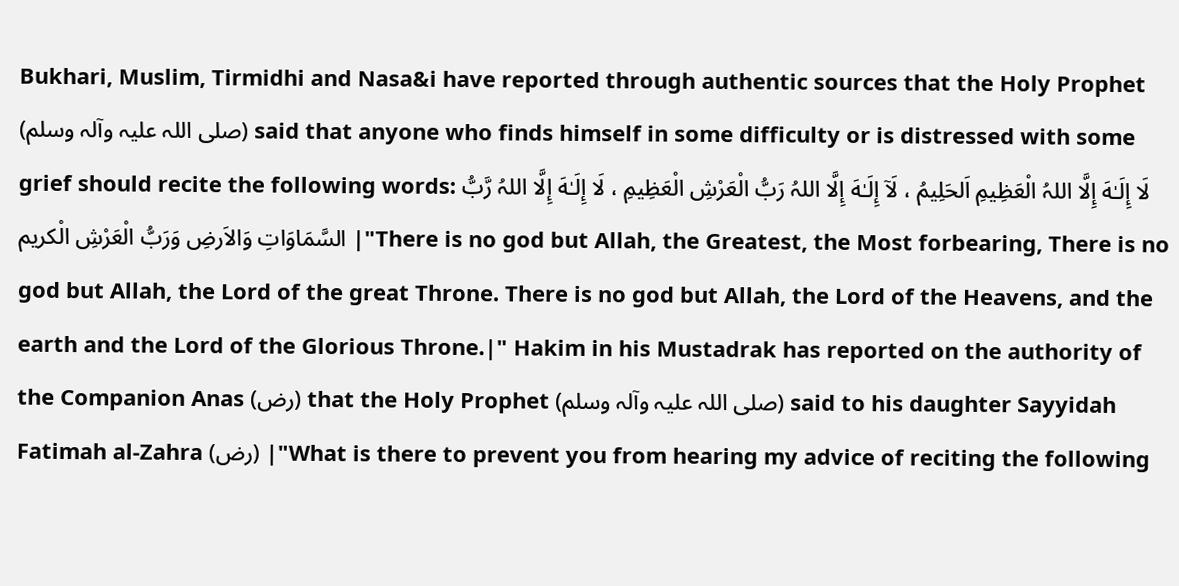Bukhari, Muslim, Tirmidhi and Nasa&i have reported through authentic sources that the Holy Prophet (صلی اللہ علیہ وآلہ وسلم) said that anyone who finds himself in some difficulty or is distressed with some grief should recite the following words: لَا إِلَـٰهَ إِلَّا اللہُ الْعَظِيمِ اَلحَلِیمُ ، لَآ إِلَـٰهَ إِلَّا اللہُ رَ‌بُّ الْعَرْ‌شِ الْعَظِيمِ ، لَا إِلَـٰهَ إِلَّا اللہُ رَّ‌بُّ السَّمَاوَاتِ وَالاَرضِ وَرَ‌بُّ الْعَرْ‌شِ الْکريم |"There is no god but Allah, the Greatest, the Most forbearing, There is no god but Allah, the Lord of the great Throne. There is no god but Allah, the Lord of the Heavens, and the earth and the Lord of the Glorious Throne.|" Hakim in his Mustadrak has reported on the authority of the Companion Anas (رض) that the Holy Prophet (صلی اللہ علیہ وآلہ وسلم) said to his daughter Sayyidah Fatimah al-Zahra (رض) |"What is there to prevent you from hearing my advice of reciting the following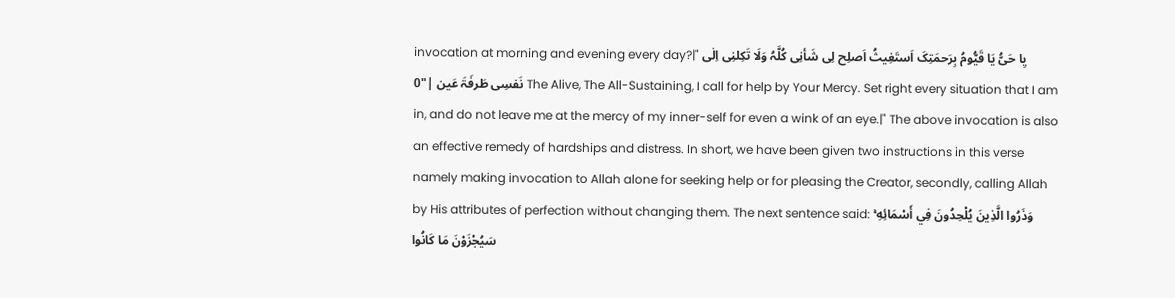invocation at morning and evening every day?|" یِا حَیُّ یَا قَیُّومُ بِرَحمَتِکَ اَستَغِیثُ اَصلِح لِی شَأنِی کُلَّہُ وَلَا تَکِلنِی اِلٰی نَفسِی طَرفَۃَ عَین |"0 The Alive, The All-Sustaining, I call for help by Your Mercy. Set right every situation that I am in, and do not leave me at the mercy of my inner-self for even a wink of an eye.|" The above invocation is also an effective remedy of hardships and distress. In short, we have been given two instructions in this verse namely making invocation to Allah alone for seeking help or for pleasing the Creator, secondly, calling Allah by His attributes of perfection without changing them. The next sentence said: وَذَرُ‌وا الَّذِينَ يُلْحِدُونَ فِي أَسْمَائِهِ ۚ سَيُجْزَوْنَ مَا كَانُوا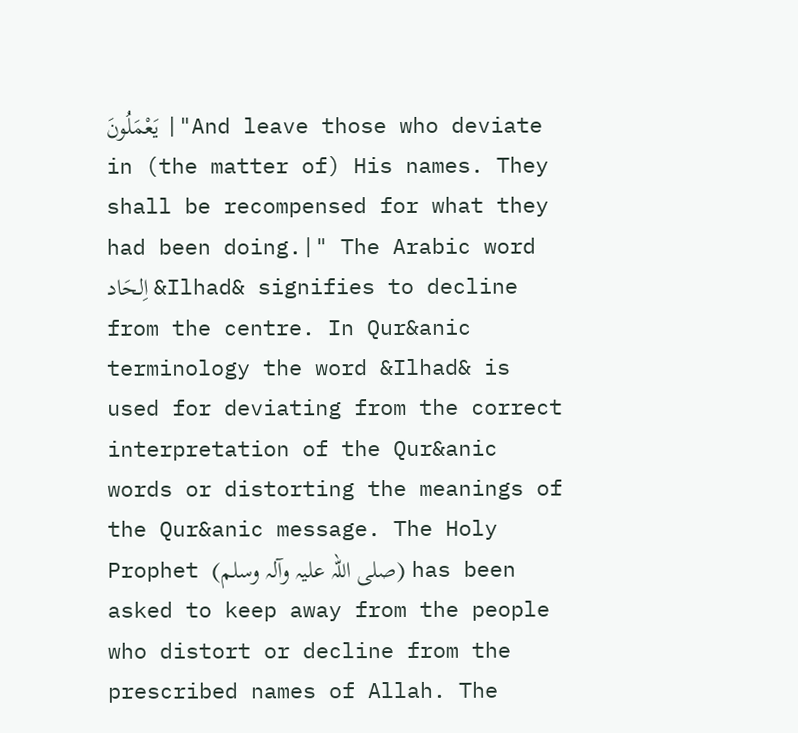يَعْمَلُونَ |"And leave those who deviate in (the matter of) His names. They shall be recompensed for what they had been doing.|" The Arabic word اِلحَاد &Ilhad& signifies to decline from the centre. In Qur&anic terminology the word &Ilhad& is used for deviating from the correct interpretation of the Qur&anic words or distorting the meanings of the Qur&anic message. The Holy Prophet (صلی اللہ علیہ وآلہ وسلم) has been asked to keep away from the people who distort or decline from the prescribed names of Allah. The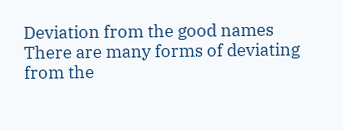Deviation from the good names There are many forms of deviating from the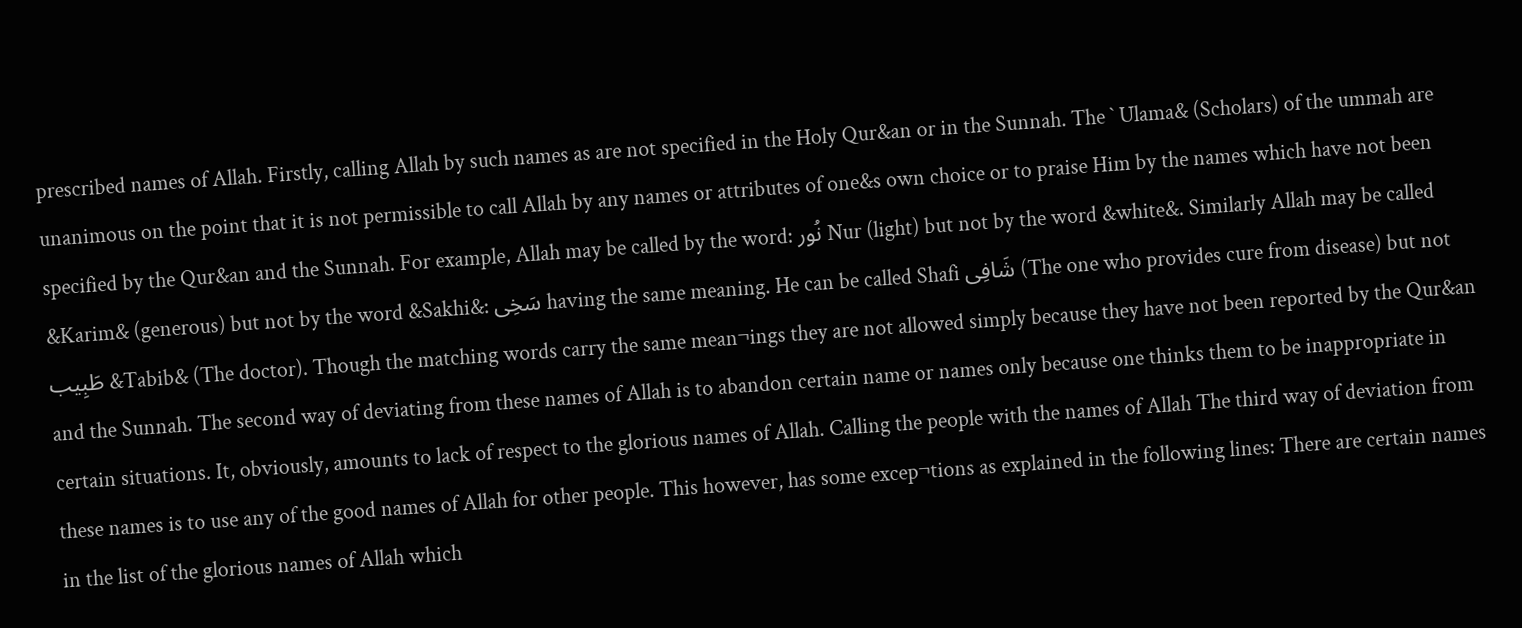prescribed names of Allah. Firstly, calling Allah by such names as are not specified in the Holy Qur&an or in the Sunnah. The ` Ulama& (Scholars) of the ummah are unanimous on the point that it is not permissible to call Allah by any names or attributes of one&s own choice or to praise Him by the names which have not been specified by the Qur&an and the Sunnah. For example, Allah may be called by the word: نُور Nur (light) but not by the word &white&. Similarly Allah may be called &Karim& (generous) but not by the word &Sakhi&: سَخِی having the same meaning. He can be called Shafi شَافِی (The one who provides cure from disease) but not طَبِیب &Tabib& (The doctor). Though the matching words carry the same mean¬ings they are not allowed simply because they have not been reported by the Qur&an and the Sunnah. The second way of deviating from these names of Allah is to abandon certain name or names only because one thinks them to be inappropriate in certain situations. It, obviously, amounts to lack of respect to the glorious names of Allah. Calling the people with the names of Allah The third way of deviation from these names is to use any of the good names of Allah for other people. This however, has some excep¬tions as explained in the following lines: There are certain names in the list of the glorious names of Allah which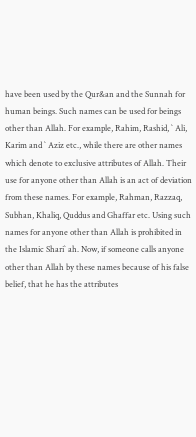have been used by the Qur&an and the Sunnah for human beings. Such names can be used for beings other than Allah. For example, Rahim, Rashid, ` Ali, Karim and ` Aziz etc., while there are other names which denote to exclusive attributes of Allah. Their use for anyone other than Allah is an act of deviation from these names. For example, Rahman, Razzaq, Subhan, Khaliq, Quddus and Ghaffar etc. Using such names for anyone other than Allah is prohibited in the Islamic Shari` ah. Now, if someone calls anyone other than Allah by these names because of his false belief, that he has the attributes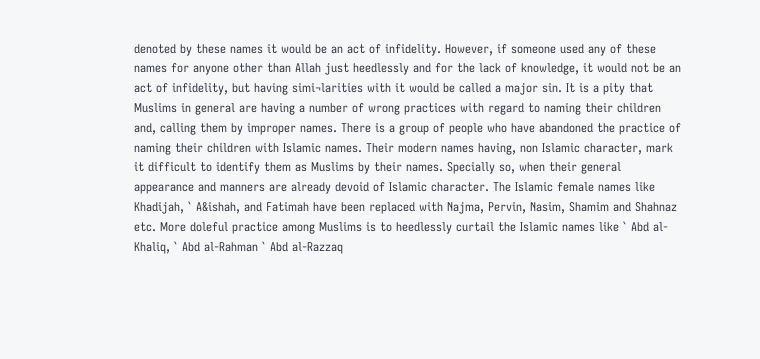denoted by these names it would be an act of infidelity. However, if someone used any of these names for anyone other than Allah just heedlessly and for the lack of knowledge, it would not be an act of infidelity, but having simi¬larities with it would be called a major sin. It is a pity that Muslims in general are having a number of wrong practices with regard to naming their children and, calling them by improper names. There is a group of people who have abandoned the practice of naming their children with Islamic names. Their modern names having, non Islamic character, mark it difficult to identify them as Muslims by their names. Specially so, when their general appearance and manners are already devoid of Islamic character. The Islamic female names like Khadijah, ` A&ishah, and Fatimah have been replaced with Najma, Pervin, Nasim, Shamim and Shahnaz etc. More doleful practice among Muslims is to heedlessly curtail the Islamic names like ` Abd al-Khaliq, ` Abd al-Rahman ` Abd al-Razzaq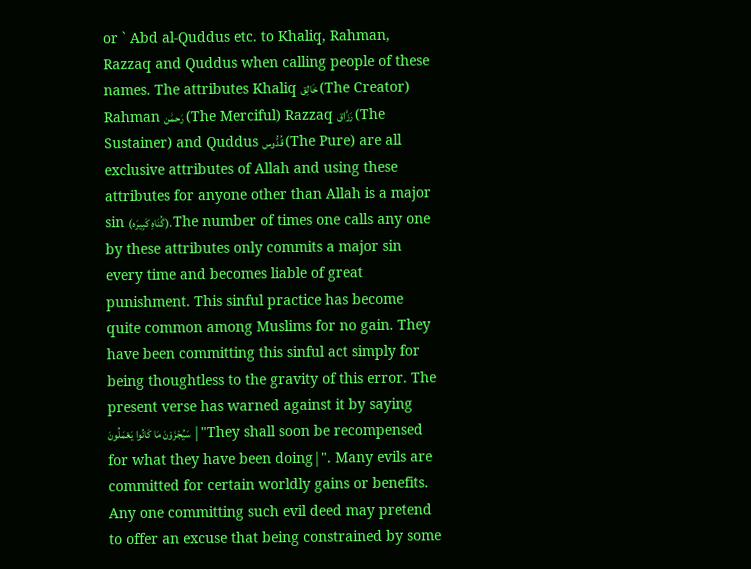or ` Abd al-Quddus etc. to Khaliq, Rahman, Razzaq and Quddus when calling people of these names. The attributes Khaliq خَالِق (The Creator) Rahman رَحمَٰن (The Merciful) Razzaq رَزَّاق (The Sustainer) and Quddus قُدُّوس (The Pure) are all exclusive attributes of Allah and using these attributes for anyone other than Allah is a major sin (گُنَاہِ کَبِیرَہ). The number of times one calls any one by these attributes only commits a major sin every time and becomes liable of great punishment. This sinful practice has become quite common among Muslims for no gain. They have been committing this sinful act simply for being thoughtless to the gravity of this error. The present verse has warned against it by saying سَيُجْزَوْنَ مَا كَانُوا يَعْمَلُونَ |"They shall soon be recompensed for what they have been doing|". Many evils are committed for certain worldly gains or benefits. Any one committing such evil deed may pretend to offer an excuse that being constrained by some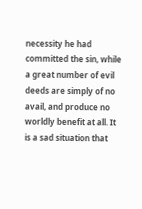necessity he had committed the sin, while a great number of evil deeds are simply of no avail, and produce no worldly benefit at all. It is a sad situation that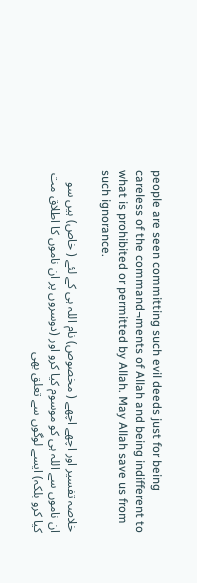people are seen committing such evil deeds just for being careless of the command¬ments of Allah and being indifferent to what is prohibited or permitted by Allah. May Allah save us from such ignorance.

خلاصہ تفسیر اور اچھے اچھے ( مخصوص) نام اللہ ہی کے لئے ( خاص) ہیں سو ان ناموں سے اللہ ہی کو موسوم کیا کرو اور (دوسروں پر ان ناموں کا اطلاق مت کیا کرو بلکہ) ایسے لوگوں سے تعلق بھی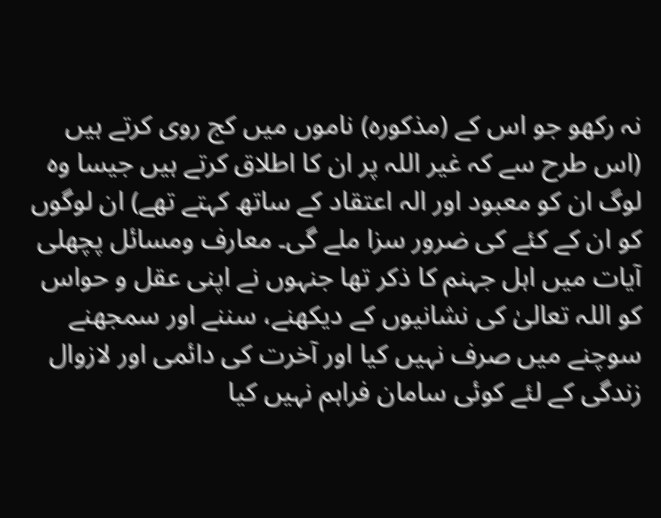نہ رکھو جو اس کے (مذکورہ) ناموں میں کج روی کرتے ہیں (اس طرح سے کہ غیر اللہ پر ان کا اطلاق کرتے ہیں جیسا وہ لوگ ان کو معبود اور الہ اعتقاد کے ساتھ کہتے تھے) ان لوگوں کو ان کے کئے کی ضرور سزا ملے گی۔ معارف ومسائل پچھلی آیات میں اہل جہنم کا ذکر تھا جنہوں نے اپنی عقل و حواس کو اللہ تعالیٰ کی نشانیوں کے دیکھنے، سننے اور سمجھنے سوچنے میں صرف نہیں کیا اور آخرت کی دائمی اور لازوال زندگی کے لئے کوئی سامان فراہم نہیں کیا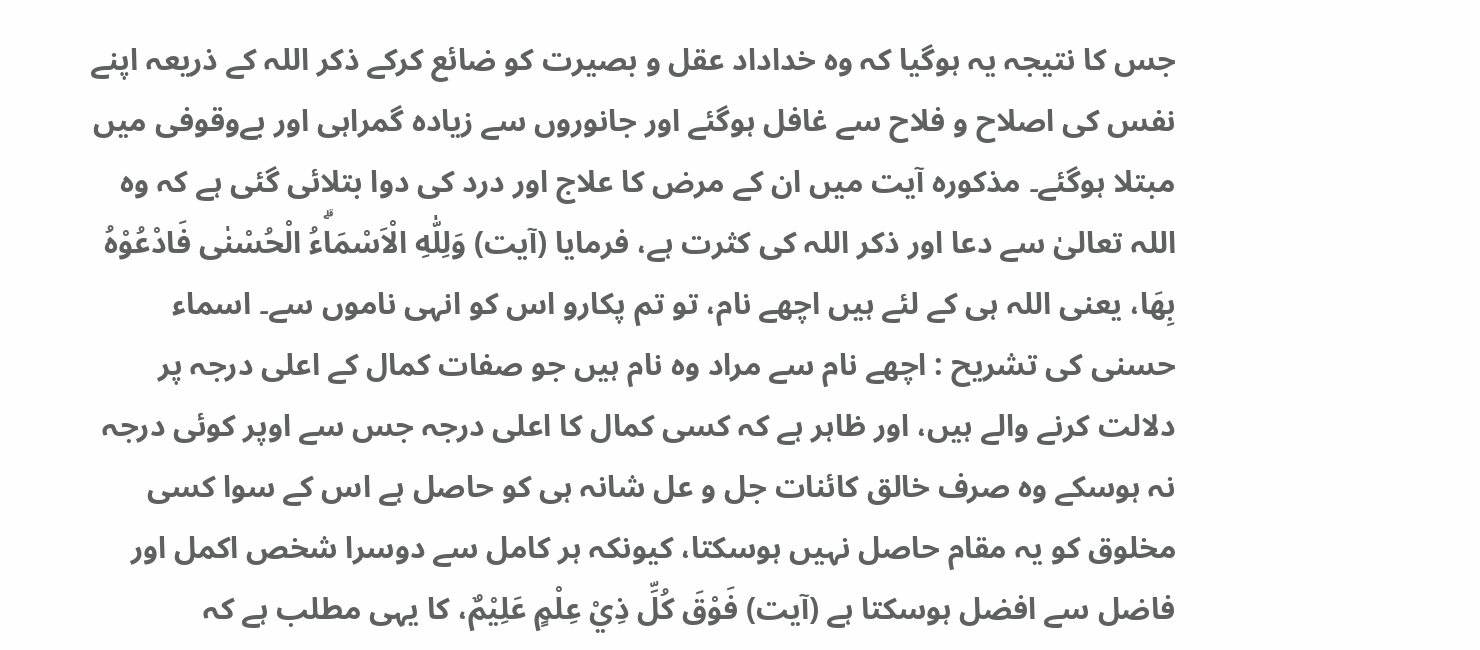جس کا نتیجہ یہ ہوگیا کہ وہ خداداد عقل و بصیرت کو ضائع کرکے ذکر اللہ کے ذریعہ اپنے نفس کی اصلاح و فلاح سے غافل ہوگئے اور جانوروں سے زیادہ گمراہی اور بےوقوفی میں مبتلا ہوگئے۔ مذکورہ آیت میں ان کے مرض کا علاج اور درد کی دوا بتلائی گئی ہے کہ وہ اللہ تعالیٰ سے دعا اور ذکر اللہ کی کثرت ہے، فرمایا (آیت) وَلِلّٰهِ الْاَسْمَاۗءُ الْحُسْنٰى فَادْعُوْهُ بِهَا، یعنی اللہ ہی کے لئے ہیں اچھے نام، تو تم پکارو اس کو انہی ناموں سے۔ اسماء حسنی کی تشریح : اچھے نام سے مراد وہ نام ہیں جو صفات کمال کے اعلی درجہ پر دلالت کرنے والے ہیں، اور ظاہر ہے کہ کسی کمال کا اعلی درجہ جس سے اوپر کوئی درجہ نہ ہوسکے وہ صرف خالق کائنات جل و عل شانہ ہی کو حاصل ہے اس کے سوا کسی مخلوق کو یہ مقام حاصل نہیں ہوسکتا، کیونکہ ہر کامل سے دوسرا شخص اکمل اور فاضل سے افضل ہوسکتا ہے (آیت) فَوْقَ كُلِّ ذِيْ عِلْمٍ عَلِيْمٌ، کا یہی مطلب ہے کہ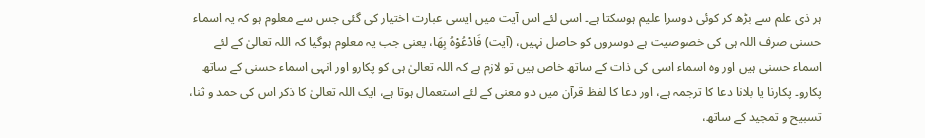ہر ذی علم سے بڑھ کر کوئی دوسرا علیم ہوسکتا ہے۔ اسی لئے اس آیت میں ایسی عبارت اختیار کی گئی جس سے معلوم ہو کہ یہ اسماء حسنی صرف اللہ ہی کی خصوصیت ہے دوسروں کو حاصل نہیں، (آیت) فَادْعُوْهُ بِهَا، یعنی جب یہ معلوم ہوگیا کہ اللہ تعالیٰ کے لئے اسماء حسنی ہیں اور وہ اسماء اسی کی ذات کے ساتھ خاص ہیں تو لازم ہے کہ اللہ تعالیٰ ہی کو پکارو اور انہی اسماء حسنی کے ساتھ پکارو۔ پکارنا یا بلانا دعا کا ترجمہ ہے، اور دعا کا لفظ قرآن میں دو معنی کے لئے استعمال ہوتا ہے، ایک اللہ تعالیٰ کا ذکر اس کی حمد و ثنا، تسبیح و تمجید کے ساتھ،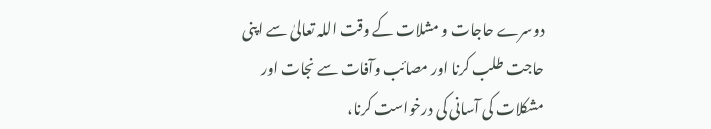دوسرے حاجات و مشلات کے وقت اللہ تعالیٰ سے اپنی حاجت طلب کرنا اور مصائب وآفات سے نجات اور مشکلات کی آسانی کی درخواست کرنا،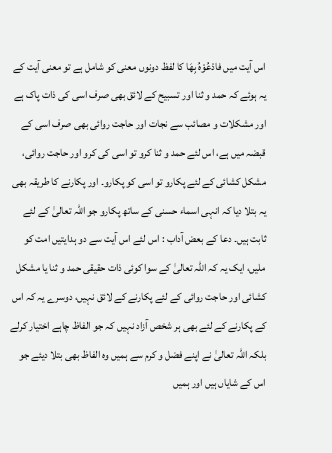اس آیت میں فادْعُوْهُ بِهَا کا لفظ دونوں معنی کو شامل ہے تو معنی آیت کے یہ ہوئے کہ حمد و ثنا اور تسبیح کے لائق بھی صرف اسی کی ذات پاک ہے اور مشکلات و مصائب سے نجات اور حاجت روائی بھی صرف اسی کے قبضہ میں ہے، اس لئے حمد و ثنا کرو تو اسی کی کرو اور حاجت روائی، مشکل کشائی کے لئے پکارو تو اسی کو پکارو۔ اور پکارنے کا طریقہ بھی یہ بتلا دیا کہ انہی اسماء حسنی کے ساتھ پکارو جو اللہ تعالیٰ کے لئے ثابت ہیں۔ دعا کے بعض آداب : اس لئے اس آیت سے دو ہدایتیں امت کو ملیں، ایک یہ کہ اللہ تعالیٰ کے سوا کوئی ذات حقیقی حمد و ثنا یا مشکل کشائی اور حاجت روائی کے لئے پکارنے کے لائق نہیں، دوسرے یہ کہ اس کے پکارنے کے لئے بھی ہر شخص آزاد نہیں کہ جو الفاظ چاہے اختیار کرلے بلکہ اللہ تعالیٰ نے اپنے فضل و کرم سے ہمیں وہ الفاظ بھی بتلا دیئے جو اس کے شایاں ہیں اور ہمیں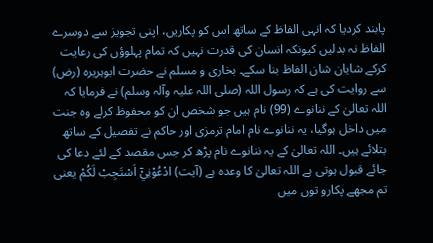پابند کردیا کہ انہی الفاظ کے ساتھ اس کو پکاریں، اپنی تجویز سے دوسرے الفاظ نہ بدلیں کیونکہ انسان کی قدرت نہیں کہ تمام پہلوؤں کی رعایت کرکے شایان شان الفاظ بنا سکے۔ بخاری و مسلم نے حضرت ابوہریرہ (رض) سے روایت کی ہے کہ رسول اللہ (صلی اللہ علیہ وآلہ وسلم) نے فرمایا کہ اللہ تعالیٰ کے ننانوے (99) نام ہیں جو شخص ان کو محفوظ کرلے وہ جنت میں داخل ہوگیا، یہ ننانوے نام امام ترمزی اور حاکم نے تفصیل کے ساتھ بتلائے ہیں۔ اللہ تعالیٰ کے یہ ننانوے نام پڑھ کر جس مقصد کے لئے دعا کی جائے قبول ہوتی ہے اللہ تعالیٰ کا وعدہ ہے (آیت) ادْعُوْنِيْٓ اَسْتَجِبْ لَكُمْ یعنی تم مجھے پکارو توں میں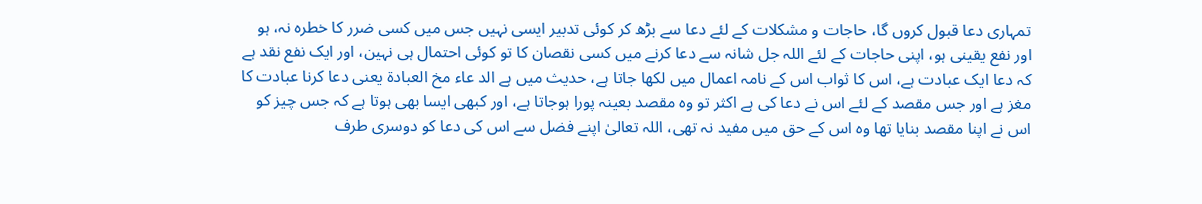تمہاری دعا قبول کروں گا، حاجات و مشکلات کے لئے دعا سے بڑھ کر کوئی تدبیر ایسی نہیں جس میں کسی ضرر کا خطرہ نہ، ہو اور نفع یقینی ہو، اپنی حاجات کے لئے اللہ جل شانہ سے دعا کرنے میں کسی نقصان کا تو کوئی احتمال ہی نہین، اور ایک نفع نقد ہے کہ دعا ایک عبادت ہے، اس کا ثواب اس کے نامہ اعمال میں لکھا جاتا ہے، حدیث میں ہے الد عاء مخ العبادة یعنی دعا کرنا عبادت کا مغز ہے اور جس مقصد کے لئے اس نے دعا کی ہے اکثر تو وہ مقصد بعینہ پورا ہوجاتا ہے، اور کبھی ایسا بھی ہوتا ہے کہ جس چیز کو اس نے اپنا مقصد بنایا تھا وہ اس کے حق میں مفید نہ تھی، اللہ تعالیٰ اپنے فضل سے اس کی دعا کو دوسری طرف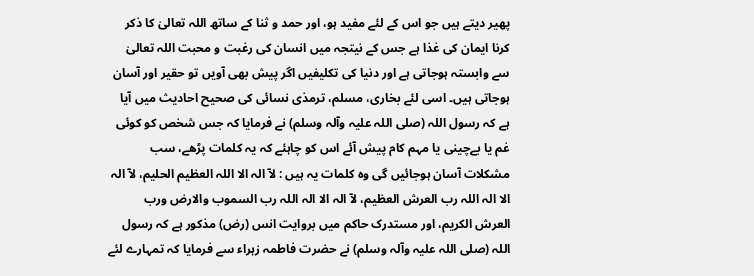پھیر دیتے ہیں جو اس کے لئے مفید ہو، اور حمد و ثنا کے ساتھ اللہ تعالیٰ کا ذکر کرنا ایمان کی غذا ہے جس کے نیتجہ میں انسان کی رغبت و محبت اللہ تعالیٰ سے وابستہ ہوجاتی ہے اور دنیا کی تکلیفیں اگر پیش بھی آویں تو حقیر اور آسان ہوجاتی ہیں۔ اسی لئے بخاری، مسلم، ترمذی نسائی کی صحیح احادیث میں آیا ہے کہ رسول اللہ (صلی اللہ علیہ وآلہ وسلم) نے فرمایا کہ جس شخص کو کوئی غم یا بےچینی یا مہم کام پیش آئے اس کو چاہئے کہ یہ کلمات پڑھے، سب مشکلات آسان ہوجائیں گی وہ کلمات یہ ہیں : لآ الہ الا اللہ العظیم الحلیم، لآ الہ الا الہ اللہ رب العرش العظیم، لآ الہ الا الہ اللہ رب السموب والارض ورب العرش الکریم، اور مستدرک حاکم میں بروایت انس (رض) مذکور ہے کہ رسول اللہ (صلی اللہ علیہ وآلہ وسلم) نے حضرت فاطمہ زہراء سے فرمایا کہ تمہارے لئے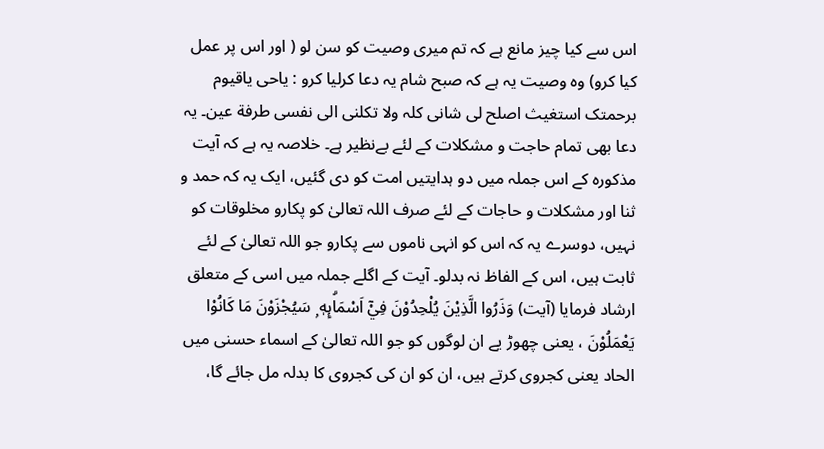اس سے کیا چیز مانع ہے کہ تم میری وصیت کو سن لو ( اور اس پر عمل کیا کرو) وہ وصیت یہ ہے کہ صبح شام یہ دعا کرلیا کرو : یاحی یاقیوم برحمتک استغیث اصلح لی شانی کلہ ولا تکلنی الی نفسی طرفة عین۔ یہ دعا بھی تمام حاجت و مشکلات کے لئے بےنظیر ہے۔ خلاصہ یہ ہے کہ آیت مذکورہ کے اس جملہ میں دو ہدایتیں امت کو دی گئیں، ایک یہ کہ حمد و ثنا اور مشکلات و حاجات کے لئے صرف اللہ تعالیٰ کو پکارو مخلوقات کو نہیں، دوسرے یہ کہ اس کو انہی ناموں سے پکارو جو اللہ تعالیٰ کے لئے ثابت ہیں، اس کے الفاظ نہ بدلو۔ آیت کے اگلے جملہ میں اسی کے متعلق ارشاد فرمایا (آیت) وَذَرُوا الَّذِيْنَ يُلْحِدُوْنَ فِيْٓ اَسْمَاۗىِٕهٖ ۭ سَيُجْزَوْنَ مَا كَانُوْا يَعْمَلُوْنَ ، یعنی چھوڑ یے ان لوگوں کو جو اللہ تعالیٰ کے اسماء حسنی میں الحاد یعنی کجروی کرتے ہیں، ان کو ان کی کجروی کا بدلہ مل جائے گا،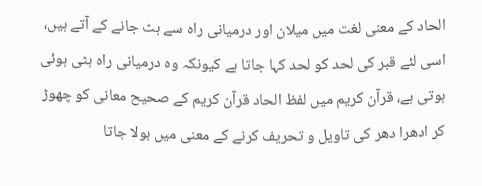الحاد کے معنی لغت میں میلان اور درمیانی راہ سے ہٹ جانے کے آتے ہیں، اسی لئے قبر کی لحد کو لحد کہا جاتا ہے کیونکہ وہ درمیانی راہ ہٹی ہوئی ہوتی ہے، قرآن کریم میں لفظ الحاد قرآن کریم کے صحیح معانی کو چھوڑ کر ادھرا دھر کی تاویل و تحریف کرنے کے معنی میں بولا جاتا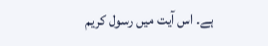ہے۔ اس آیت میں رسول کریم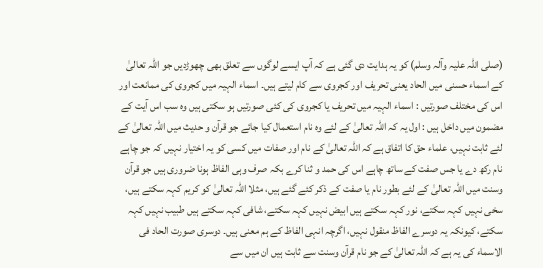(صلی اللہ علیہ وآلہ وسلم) کو یہ ہدایت دی گئی ہے کہ آپ ایسے لوگوں سے تعلق بھی چھوڑدیں جو اللہ تعالیٰ کے اسماء حسنی میں الحاد یعنی تحریف اور کجروی سے کام لیتے ہیں۔ اسماء الہیہ میں کجروی کی ممانعت اور اس کی مختلف صورتیں : اسماء الہیہ میں تحریف یا کجروی کی کئی صورتیں ہو سکتی ہیں وہ سب اس آیت کے مضمون میں داخل ہیں : اول یہ کہ اللہ تعالیٰ کے لئے وہ نام استعمال کیا جائے جو قرآن و حدیث میں اللہ تعالیٰ کے لئے ثابت نہیں، علماء حق کا اتفاق ہے کہ اللہ تعالیٰ کے نام اور صفات میں کسی کو یہ اختیار نہیں کہ جو چاہے نام رکھ دے یا جس صفت کے ساتھ چاہے اس کی حمد و ثنا کرے بکہ صرف وہی الفاظ ہونا ضروری ہیں جو قرآن وسنت میں اللہ تعالیٰ کے لئے بطور نام یا صفت کے ذکر کئے گئے ہیں، مثلا اللہ تعالیٰ کو کریم کہہ سکتے ہیں، سخی نہیں کہہ سکتے، نور کہہ سکتے ہیں ابیض نہیں کہہ سکتے، شافی کہہ سکتے ہیں طبیب نہیں کہہ سکتے، کیونکہ یہ دوسرے الفاظ منقول نہیں، اگرچہ انہی الفاظ کے ہم معنی ہیں۔ دوسری صورت الحاد فی الاسماء کی یہ ہے کہ اللہ تعالیٰ کے جو نام قرآن وسنت سے ثابت ہیں ان میں سے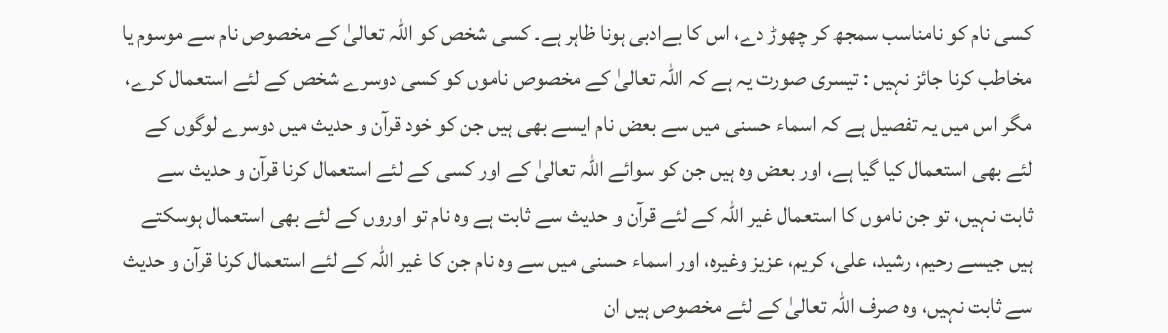کسی نام کو نامناسب سمجھ کر چھوڑ دے، اس کا بےادبی ہونا ظاہر ہے۔ کسی شخص کو اللہ تعالیٰ کے مخصوص نام سے موسوم یا مخاطب کرنا جائز نہیں : تیسری صورت یہ ہے کہ اللہ تعالیٰ کے مخصوص ناموں کو کسی دوسرے شخص کے لئے استعمال کرے، مگر اس میں یہ تفصیل ہے کہ اسماء حسنی میں سے بعض نام ایسے بھی ہیں جن کو خود قرآن و حدیث میں دوسرے لوگوں کے لئے بھی استعمال کیا گیا ہے، اور بعض وہ ہیں جن کو سوائے اللہ تعالیٰ کے اور کسی کے لئے استعمال کرنا قرآن و حدیث سے ثابت نہیں، تو جن ناموں کا استعمال غیر اللہ کے لئے قرآن و حدیث سے ثابت ہے وہ نام تو اوروں کے لئے بھی استعمال ہوسکتے ہیں جیسے رحیم، رشید، علی، کریم، عزیز وغیرہ، اور اسماء حسنی میں سے وہ نام جن کا غیر اللہ کے لئے استعمال کرنا قرآن و حدیث سے ثابت نہیں، وہ صرف اللہ تعالیٰ کے لئے مخصوص ہیں ان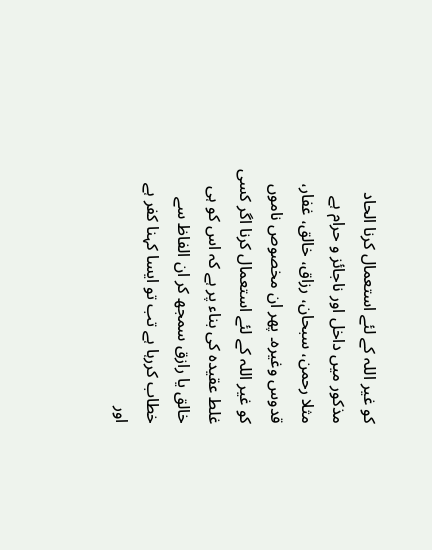کو غیر اللہ کے لئے استعمال کرنا الحاد مذکور میں داخل اور ناجائز و حرام ہے مثلا رحمن، سبحان، رزاق، خالق، غفار، قدوس وغیرہ۔ پھر ان مخصوص ناموں کو غیر اللہ کے لئے استعمال کرنا اگر کسی غلط عقیدہ کی بناء پر ہے کہ اس کو ہی خالق یا رازق سمجھ کر ان الفاظ سے خطاب کررہا ہے تب تو ایسا کہنا کفر ہے اور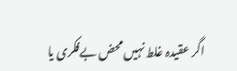اگر عقیدہ غلط نہیں محض بےفکری یا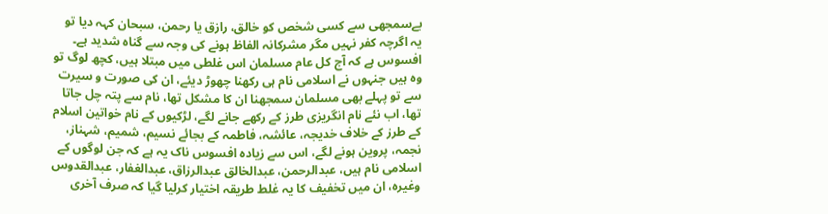بےسمجھی سے کسی شخص کو خالق، رازق یا رحمن، سبحان کہہ دیا تو یہ اگرچہ کفر نہیں مگر مشرکانہ الفاظ ہونے کی وجہ سے گناہ شدید ہے۔ افسوس ہے کہ آج کل عام مسلمان اس غلطی میں مبتلا ہیں، کچھ لوگ تو وہ ہیں جنہوں نے اسلامی نام ہی رکھنا چھوڑ دیئے، ان کی صورت و سیرت سے تو پہلے بھی مسلمان سمجھنا ان کا مشکل تھا، نام سے پتہ چل جاتا تھا، اب نئے نام انگریزی طرز کے رکھے جانے لگے، لڑکیوں کے نام خواتین اسلام کے طرز کے خلاف خدیجہ، عائشہ، فاطمہ کے بجائے نسیم، شمیم، شہناز، نجمہ، پروین ہونے لگے، اس سے زیادہ افسوس ناک یہ ہے کہ جن لوگوں کے اسلامی نام ہیں، عبدالرحمن، عبدالخالق عبدالرزاق، عبدالغفار، عبدالقدوس وغیرہ، ان میں تخفیف کا یہ غلط طریقہ اختیار کرلیا گیا کہ صرف آخری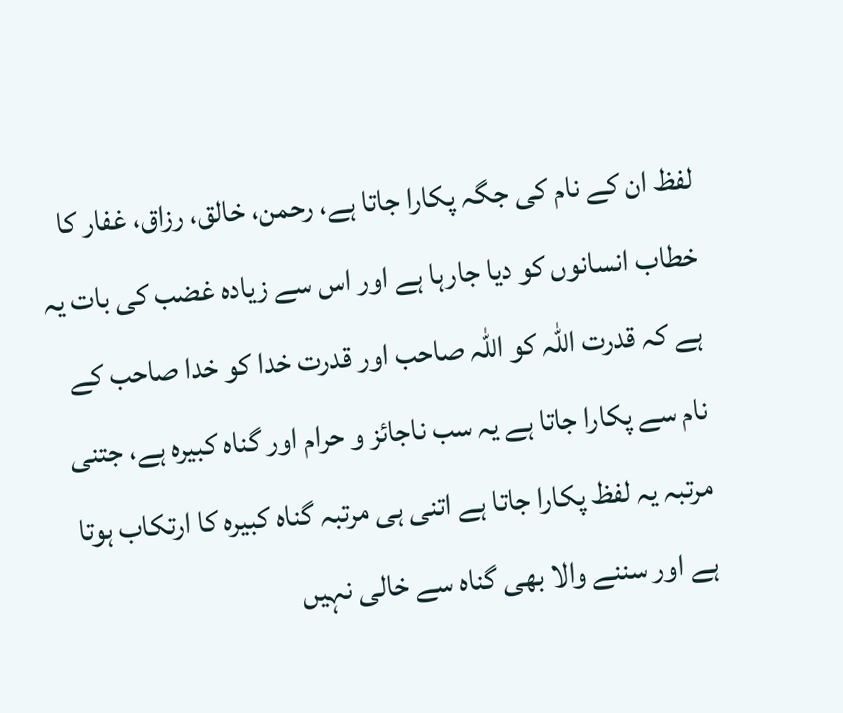لفظ ان کے نام کی جگہ پکارا جاتا ہے، رحمن، خالق، رزاق، غفار کا خطاب انسانوں کو دیا جارہا ہے اور اس سے زیادہ غضب کی بات یہ ہے کہ قدرت اللہ کو اللہ صاحب اور قدرت خدا کو خدا صاحب کے نام سے پکارا جاتا ہے یہ سب ناجائز و حرام اور گناہ کبیرہ ہے، جتنی مرتبہ یہ لفظ پکارا جاتا ہے اتنی ہی مرتبہ گناہ کبیرہ کا ارتکاب ہوتا ہے اور سننے والا بھی گناہ سے خالی نہیں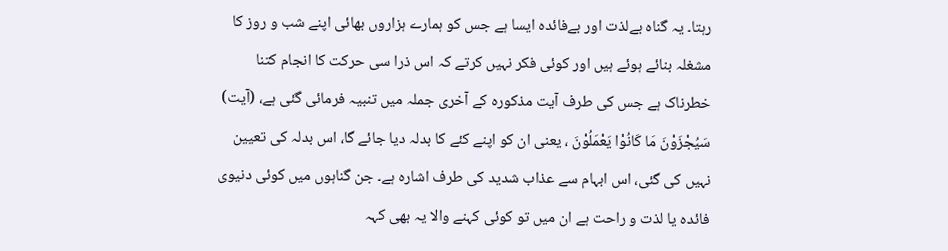رہتا۔ یہ گناہ بےلذت اور بےفائدہ ایسا ہے جس کو ہمارے ہزاروں بھائی اپنے شب و روز کا مشغلہ بنائے ہوئے ہیں اور کوئی فکر نہیں کرتے کہ اس ذرا سی حرکت کا انجام کتنا خطرناک ہے جس کی طرف آیت مذکورہ کے آخری جملہ میں تنبیہ فرمائی گئی ہے، (آیت) سَيُجْزَوْنَ مَا كَانُوْا يَعْمَلُوْنَ ، یعنی ان کو اپنے کئے کا بدلہ دیا جائے گا، اس بدلہ کی تعیین نہیں کی گئی، اس ابہام سے عذاب شدید کی طرف اشارہ ہے۔ جن گناہوں میں کوئی دنیوی فائدہ یا لذت و راحت ہے ان میں تو کوئی کہنے والا یہ بھی کہہ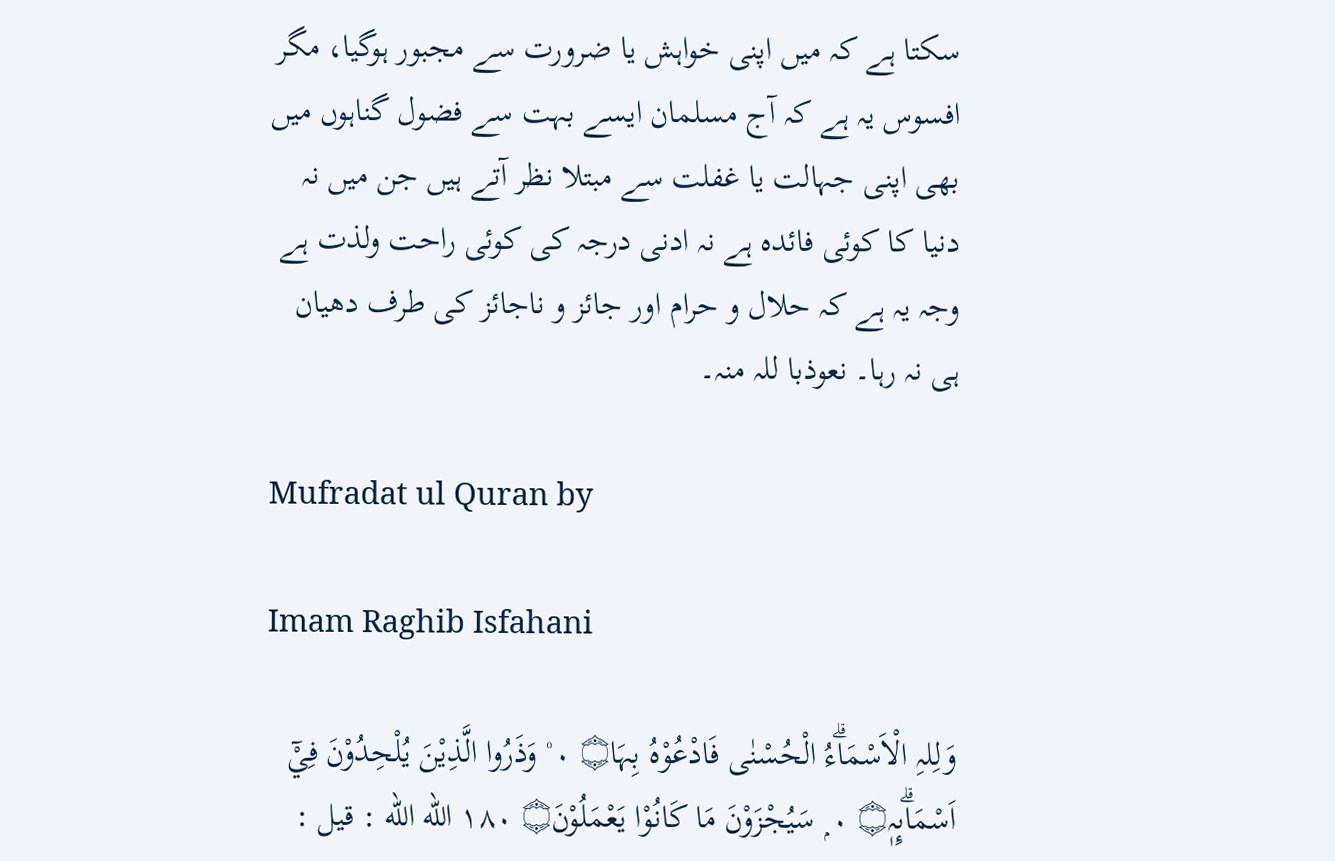سکتا ہے کہ میں اپنی خواہش یا ضرورت سے مجبور ہوگیا، مگر افسوس یہ ہے کہ آج مسلمان ایسے بہت سے فضول گناہوں میں بھی اپنی جہالت یا غفلت سے مبتلا نظر آتے ہیں جن میں نہ دنیا کا کوئی فائدہ ہے نہ ادنی درجہ کی کوئی راحت ولذت ہے وجہ یہ ہے کہ حلال و حرام اور جائز و ناجائز کی طرف دھیان ہی نہ رہا۔ نعوذبا للہ منہ۔

Mufradat ul Quran by

Imam Raghib Isfahani

وَلِلہِ الْاَسْمَاۗءُ الْحُسْنٰى فَادْعُوْہُ بِہَا۝ ٠ ۠ وَذَرُوا الَّذِيْنَ يُلْحِدُوْنَ فِيْٓ اَسْمَاۗىِٕہٖ۝ ٠ ۭ سَيُجْزَوْنَ مَا كَانُوْا يَعْمَلُوْنَ۝ ١٨٠ الله الله : قيل :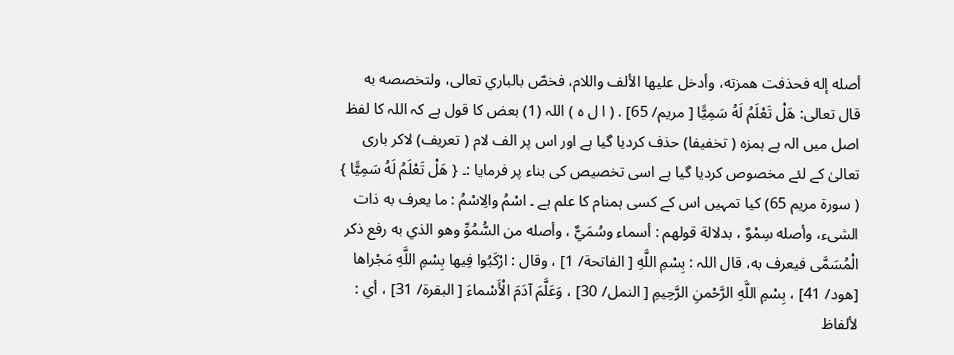أصله إله فحذفت همزته، وأدخل عليها الألف واللام، فخصّ بالباري تعالی، ولتخصصه به قال تعالی: هَلْ تَعْلَمُ لَهُ سَمِيًّا [ مریم/ 65] . ( ا ل ہ ) اللہ (1) بعض کا قول ہے کہ اللہ کا لفظ اصل میں الہ ہے ہمزہ ( تخفیفا) حذف کردیا گیا ہے اور اس پر الف لام ( تعریف) لاکر باری تعالیٰ کے لئے مخصوص کردیا گیا ہے اسی تخصیص کی بناء پر فرمایا :۔ { هَلْ تَعْلَمُ لَهُ سَمِيًّا } ( سورة مریم 65) کیا تمہیں اس کے کسی ہمنام کا علم ہے ۔ اسْمُ والِاسْمُ : ما يعرف به ذات الشیء، وأصله سِمْوٌ ، بدلالة قولهم : أسماء وسُمَيٌّ ، وأصله من السُّمُوِّ وهو الذي به رفع ذکر الْمُسَمَّى فيعرف به، قال اللہ : بِسْمِ اللَّهِ [ الفاتحة/ 1] ، وقال : ارْكَبُوا فِيها بِسْمِ اللَّهِ مَجْراها [هود/ 41] ، بِسْمِ اللَّهِ الرَّحْمنِ الرَّحِيمِ [ النمل/ 30] ، وَعَلَّمَ آدَمَ الْأَسْماءَ [ البقرة/ 31] ، أي : لألفاظ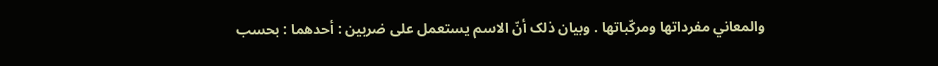والمعاني مفرداتها ومرکّباتها . وبیان ذلک أنّ الاسم يستعمل علی ضربین : أحدهما : بحسب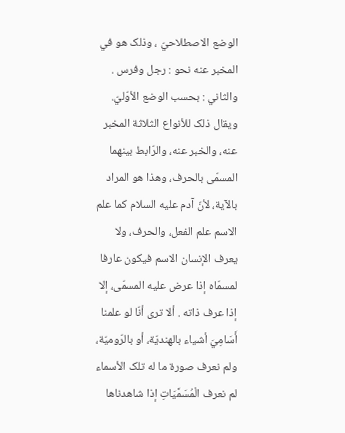الوضع الاصطلاحيّ ، وذلک هو في المخبر عنه نحو : رجل وفرس . والثاني : بحسب الوضع الأوّليّ. ويقال ذلک للأنواع الثلاثة المخبر عنه، والخبر عنه، والرّابط بينهما المسمّى بالحرف، وهذا هو المراد بالآية، لأنّ آدم عليه السلام کما علم الاسم علم الفعل، والحرف، ولا يعرف الإنسان الاسم فيكون عارفا لمسمّاه إذا عرض عليه المسمّى، إلا إذا عرف ذاته . ألا تری أنّا لو علمنا أَسَامِيَ أشياء بالهنديّة، أو بالرّوميّة، ولم نعرف صورة ما له تلک الأسماء لم نعرف الْمُسَمَّيَاتِ إذا شاهدناها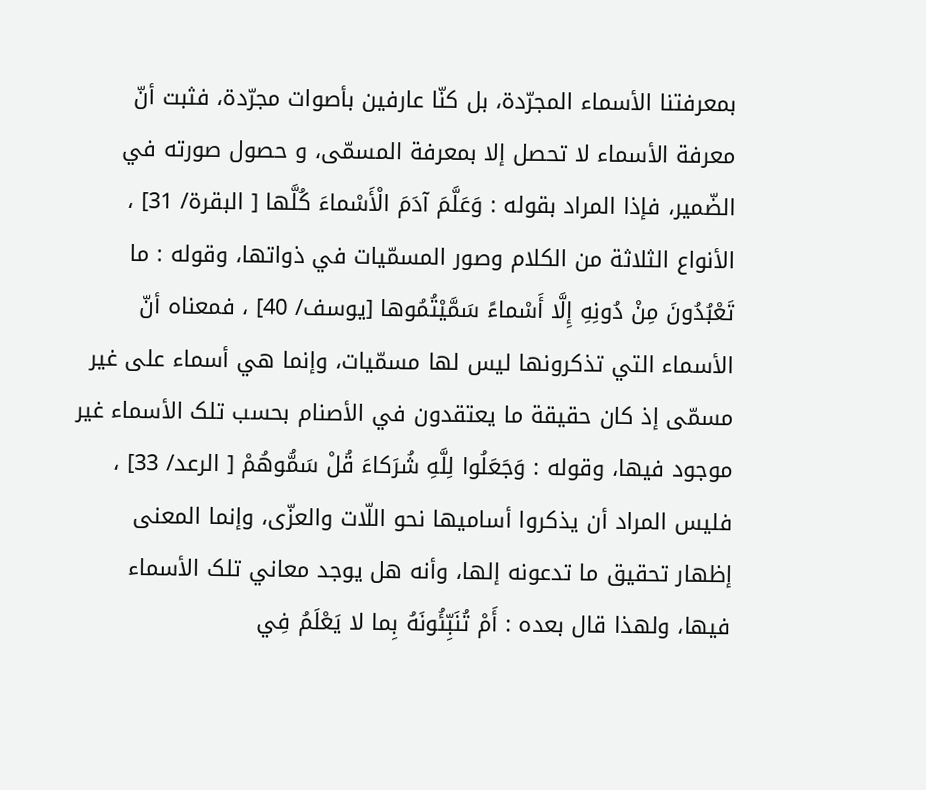بمعرفتنا الأسماء المجرّدة، بل کنّا عارفین بأصوات مجرّدة، فثبت أنّ معرفة الأسماء لا تحصل إلا بمعرفة المسمّى، و حصول صورته في الضّمير، فإذا المراد بقوله : وَعَلَّمَ آدَمَ الْأَسْماءَ كُلَّها [ البقرة/ 31] ، الأنواع الثلاثة من الکلام وصور المسمّيات في ذواتها، وقوله : ما تَعْبُدُونَ مِنْ دُونِهِ إِلَّا أَسْماءً سَمَّيْتُمُوها [يوسف/ 40] ، فمعناه أنّ الأسماء التي تذکرونها ليس لها مسمّيات، وإنما هي أسماء علی غير مسمّى إذ کان حقیقة ما يعتقدون في الأصنام بحسب تلک الأسماء غير موجود فيها، وقوله : وَجَعَلُوا لِلَّهِ شُرَكاءَ قُلْ سَمُّوهُمْ [ الرعد/ 33] ، فلیس المراد أن يذکروا أساميها نحو اللّات والعزّى، وإنما المعنی إظهار تحقیق ما تدعونه إلها، وأنه هل يوجد معاني تلک الأسماء فيها، ولهذا قال بعده : أَمْ تُنَبِّئُونَهُ بِما لا يَعْلَمُ فِي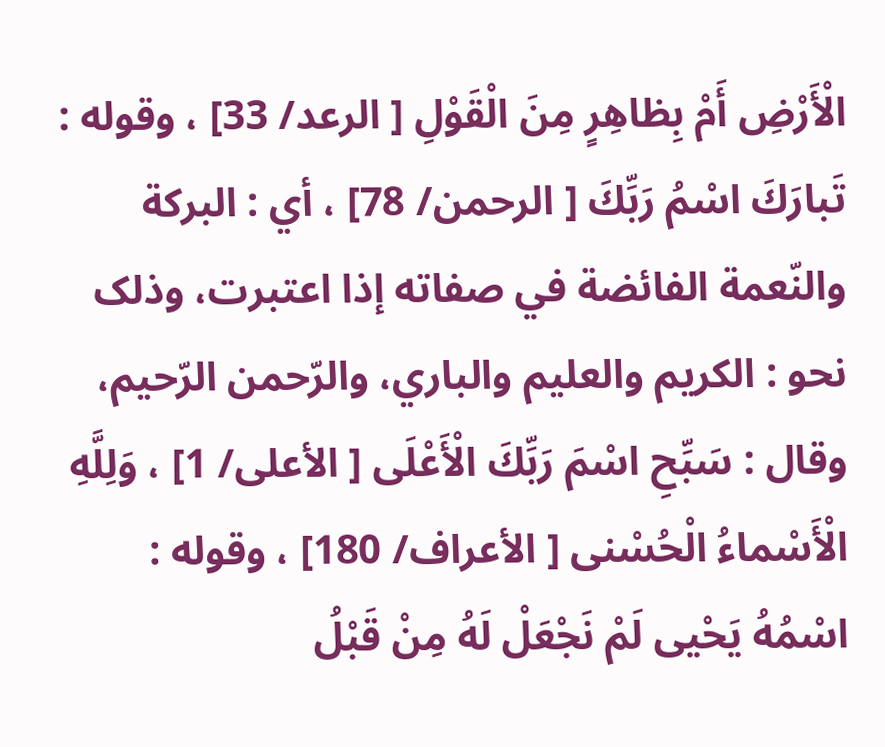الْأَرْضِ أَمْ بِظاهِرٍ مِنَ الْقَوْلِ [ الرعد/ 33] ، وقوله : تَبارَكَ اسْمُ رَبِّكَ [ الرحمن/ 78] ، أي : البرکة والنّعمة الفائضة في صفاته إذا اعتبرت، وذلک نحو : الكريم والعلیم والباري، والرّحمن الرّحيم، وقال : سَبِّحِ اسْمَ رَبِّكَ الْأَعْلَى [ الأعلی/ 1] ، وَلِلَّهِ الْأَسْماءُ الْحُسْنى [ الأعراف/ 180] ، وقوله : اسْمُهُ يَحْيى لَمْ نَجْعَلْ لَهُ مِنْ قَبْلُ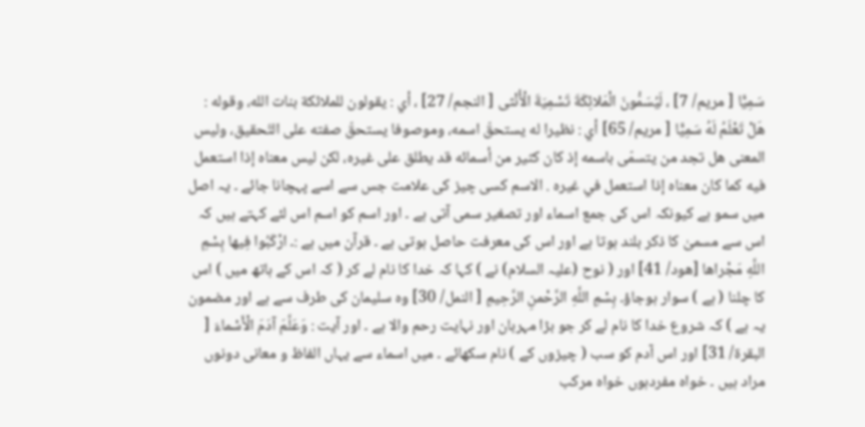سَمِيًّا [ مریم/ 7] ، لَيُسَمُّونَ الْمَلائِكَةَ تَسْمِيَةَ الْأُنْثى [ النجم/ 27] ، أي : يقولون للملائكة بنات الله، وقوله : هَلْ تَعْلَمُ لَهُ سَمِيًّا [ مریم/ 65] أي : نظیرا له يستحقّ اسمه، وموصوفا يستحقّ صفته علی التّحقیق، ولیس المعنی هل تجد من يتسمّى باسمه إذ کان کثير من أسمائه قد يطلق علی غيره، لکن ليس معناه إذا استعمل فيه كما کان معناه إذا استعمل في غيره . الاسم کسی چیز کی علامت جس سے اسے پہچانا جائے ۔ یہ اصل میں سمو ہے کیونکہ اس کی جمع اسماء اور تصغیر سمی آتی ہے ۔ اور اسم کو اسم اس لئے کہتے ہیں کہ اس سے مسمیٰ کا ذکر بلند ہوتا ہے اور اس کی معرفت حاصل ہوتی ہے ۔ قرآن میں ہے :۔ ارْكَبُوا فِيها بِسْمِ اللَّهِ مَجْراها [هود/ 41] اور ( نوح (علیہ السلام) نے ) کہا کہ خدا کا نام لے کر ( کہ اس کے ہاتھ میں ) اس کا چلنا ( ہے ) سوار ہوجاؤ۔ بِسْمِ اللَّهِ الرَّحْمنِ الرَّحِيمِ [ النمل/ 30] وہ سلیمان کی طرف سے ہے اور مضمون یہ ہے ) کہ شروع خدا کا نام لے کر جو بڑا مہربان اور نہایت رحم والا ہے ۔ اور آیت : وَعَلَّمَ آدَمَ الْأَسْماءَ [ البقرة/ 31] اور اس آدم کو سب ( چیزوں کے ) نام سکھائے ۔ میں اسماء سے یہاں الفاظ و معانی دونوں مراد ہیں ۔ خواہ مفردہوں خواہ مرکب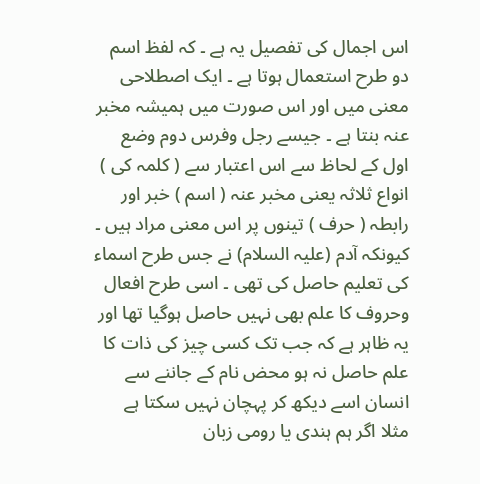اس اجمال کی تفصیل یہ ہے ۔ کہ لفظ اسم دو طرح استعمال ہوتا ہے ۔ ایک اصطلاحی معنی میں اور اس صورت میں ہمیشہ مخبر عنہ بنتا ہے ۔ جیسے رجل وفرس دوم وضع اول کے لحاظ سے اس اعتبار سے ( کلمہ کی ) انواع ثلاثہ یعنی مخبر عنہ ( اسم ) خبر اور رابطہ ( حرف ) تینوں پر اس معنی مراد ہیں ۔ کیونکہ آدم (علیہ السلام) نے جس طرح اسماء کی تعلیم حاصل کی تھی ۔ اسی طرح افعال وحروف کا علم بھی نہیں حاصل ہوگیا تھا اور یہ ظاہر ہے کہ جب تک کسی چیز کی ذات کا علم حاصل نہ ہو محض نام کے جاننے سے انسان اسے دیکھ کر پہچان نہیں سکتا ہے مثلا اگر ہم ہندی یا رومی زبان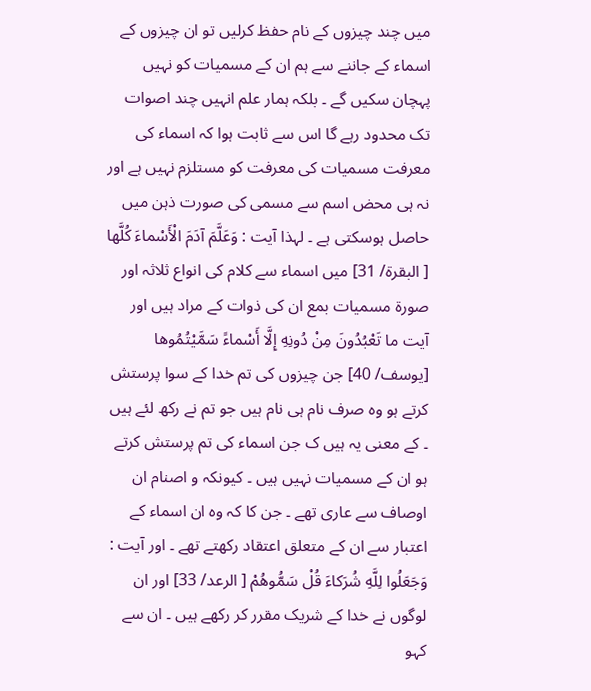میں چند چیزوں کے نام حفظ کرلیں تو ان چیزوں کے اسماء کے جاننے سے ہم ان کے مسمیات کو نہیں پہچان سکیں گے ۔ بلکہ ہمار علم انہیں چند اصوات تک محدود رہے گا اس سے ثابت ہوا کہ اسماء کی معرفت مسمیات کی معرفت کو مستلزم نہیں ہے اور نہ ہی محض اسم سے مسمی کی صورت ذہن میں حاصل ہوسکتی ہے ۔ لہذا آیت : وَعَلَّمَ آدَمَ الْأَسْماءَ كُلَّها [ البقرة/ 31] میں اسماء سے کلام کی انواع ثلاثہ اور صورۃ مسمیات بمع ان کی ذوات کے مراد ہیں اور آیت ما تَعْبُدُونَ مِنْ دُونِهِ إِلَّا أَسْماءً سَمَّيْتُمُوها [يوسف/ 40] جن چیزوں کی تم خدا کے سوا پرستش کرتے ہو وہ صرف نام ہی نام ہیں جو تم نے رکھ لئے ہیں ۔ کے معنی یہ ہیں ک جن اسماء کی تم پرستش کرتے ہو ان کے مسمیات نہیں ہیں ۔ کیونکہ و اصنام ان اوصاف سے عاری تھے ۔ جن کا کہ وہ ان اسماء کے اعتبار سے ان کے متعلق اعتقاد رکھتے تھے ۔ اور آیت : وَجَعَلُوا لِلَّهِ شُرَكاءَ قُلْ سَمُّوهُمْ [ الرعد/ 33] اور ان لوگوں نے خدا کے شریک مقرر کر رکھے ہیں ۔ ان سے کہو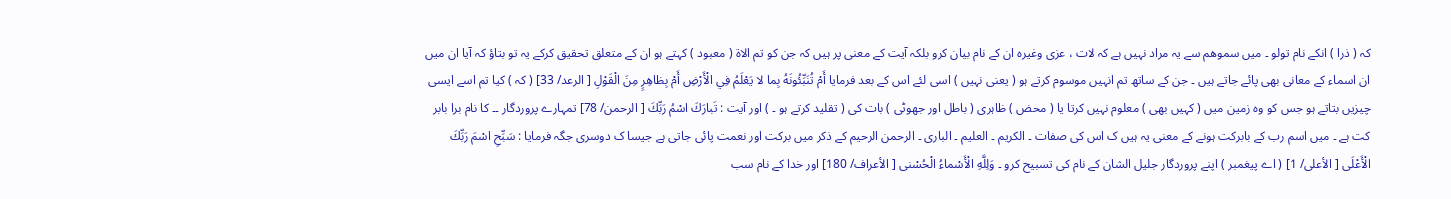کہ ( ذرا ) انکے نام تولو ۔ میں سموھم سے یہ مراد نہیں ہے کہ لات ، عزی وغیرہ ان کے نام بیان کرو بلکہ آیت کے معنی پر ہیں کہ جن کو تم الاۃ ( معبود ) کہتے ہو ان کے متعلق تحقیق کرکے یہ تو بتاؤ کہ آیا ان میں ان اسماء کے معانی بھی پائے جاتے ہیں ۔ جن کے ساتھ تم انہیں موسوم کرتے ہو ( یعنی نہیں ) اسی لئے اس کے بعد فرمایا أَمْ تُنَبِّئُونَهُ بِما لا يَعْلَمُ فِي الْأَرْضِ أَمْ بِظاهِرٍ مِنَ الْقَوْلِ [ الرعد/ 33] ( کہ ) کیا تم اسے ایسی چیزیں بتاتے ہو جس کو وہ زمین میں ( کہیں بھی ) معلوم نہیں کرتا یا ( محض ) ظاہری ( باطل اور جھوٹی ) بات کی ( تقلید کرتے ہو ۔ ) اور آیت : تَبارَكَ اسْمُ رَبِّكَ [ الرحمن/ 78] تمہارے پروردگار ۔۔ کا نام برا بابر کت ہے ۔ میں اسم رب کے بابرکت ہونے کے معنی یہ ہیں ک اس کی صفات ۔ الکریم ۔ العلیم ۔ الباری ۔ الرحمن الرحیم کے ذکر میں برکت اور نعمت پائی جاتی ہے جیسا ک دوسری جگہ فرمایا : سَبِّحِ اسْمَ رَبِّكَ الْأَعْلَى [ الأعلی/ 1] ( اے پیغمبر ) اپنے پروردگار جلیل الشان کے نام کی تسبیح کرو ۔ وَلِلَّهِ الْأَسْماءُ الْحُسْنى [ الأعراف/ 180] اور خدا کے نام سب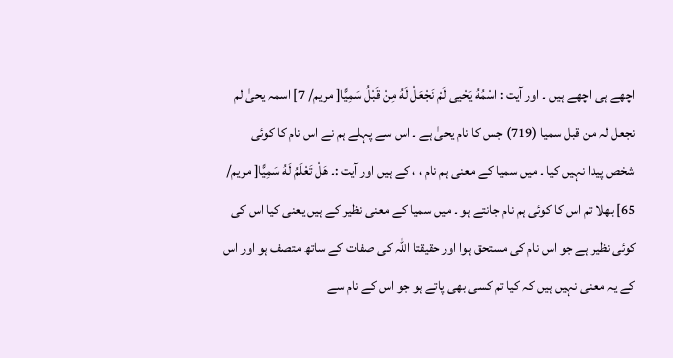اچھے ہی اچھے ہیں ۔ اور آیت : اسْمُهُ يَحْيى لَمْ نَجْعَلْ لَهُ مِنْ قَبْلُ سَمِيًّا[ مریم/ 7] اسمہ یحیٰ لم نجعل لہ من قبل سمیا (719) جس کا نام یحیٰ ہے ۔ اس سے پہلے ہم نے اس نام کا کوئی شخص پیدا نہیں کیا ۔ میں سمیا کے معنی ہم نام ، ، کے ہیں اور آیت :۔ هَلْ تَعْلَمُ لَهُ سَمِيًّا[ مریم/ 65] بھلا تم اس کا کوئی ہم نام جانتے ہو ۔ میں سمیا کے معنی نظیر کے ہیں یعنی کیا اس کی کوئی نظیر ہے جو اس نام کی مستحق ہوا اور حقیقتا اللہ کی صفات کے ساتھ متصف ہو اور اس کے یہ معنی نہیں ہیں کہ کیا تم کسی بھی پاتے ہو جو اس کے نام سے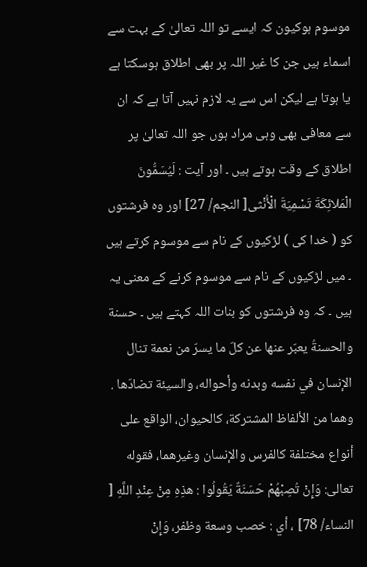موسوم ہوکیون کہ ایسے تو اللہ تعالیٰ کے بہت سے اسماء ہیں جن کا غیر اللہ پر بھی اطلاق ہوسکتا ہے یا ہوتا ہے لیکن اس سے یہ لازم نہیں آتا ہے کہ ان سے معافی بھی وہی مراد ہوں جو اللہ تعالیٰ پر اطلاق کے وقت ہوتے ہیں ۔ اور آیت : لَيُسَمُّونَ الْمَلائِكَةَ تَسْمِيَةَ الْأُنْثى[ النجم/ 27] اور وہ فرشتوں کو ( خدا کی ) لڑکیوں کے نام سے موسوم کرتے ہیں ۔ میں لڑکیوں کے نام سے موسوم کرنے کے معنی یہ ہیں ۔ کہ وہ فرشتوں کو بنات اللہ کہتے ہیں ۔ حسنة والحسنةُ يعبّر عنها عن کلّ ما يسرّ من نعمة تنال الإنسان في نفسه وبدنه وأحواله، والسيئة تضادّها . وهما من الألفاظ المشترکة، کالحیوان، الواقع علی أنواع مختلفة کالفرس والإنسان وغیرهما، فقوله تعالی: وَإِنْ تُصِبْهُمْ حَسَنَةٌ يَقُولُوا : هذِهِ مِنْ عِنْدِ اللَّهِ [ النساء/ 78] ، أي : خصب وسعة وظفر، وَإِنْ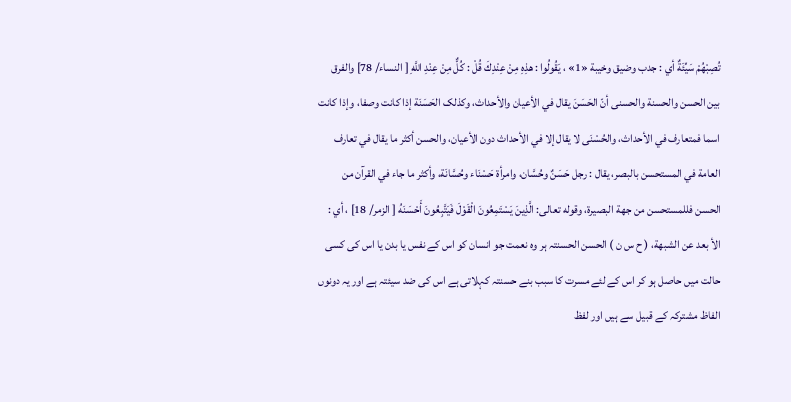تُصِبْهُمْ سَيِّئَةٌ أي : جدب وضیق وخیبة «1» ، يَقُولُوا : هذِهِ مِنْ عِنْدِكَ قُلْ : كُلٌّ مِنْ عِنْدِ اللَّهِ [ النساء/ 78] والفرق بين الحسن والحسنة والحسنی أنّ الحَسَنَ يقال في الأعيان والأحداث، وکذلک الحَسَنَة إذا کانت وصفا، وإذا کانت اسما فمتعارف في الأحداث، والحُسْنَى لا يقال إلا في الأحداث دون الأعيان، والحسن أكثر ما يقال في تعارف العامة في المستحسن بالبصر، يقال : رجل حَسَنٌ وحُسَّان، وامرأة حَسْنَاء وحُسَّانَة، وأكثر ما جاء في القرآن من الحسن فللمستحسن من جهة البصیرة، وقوله تعالی: الَّذِينَ يَسْتَمِعُونَ الْقَوْلَ فَيَتَّبِعُونَ أَحْسَنَهُ [ الزمر/ 18] ، أي : الأ بعد عن الشبهة، ( ح س ن ) الحسن الحسنتہ ہر وہ نعمت جو انسان کو اس کے نفس یا بدن یا اس کی کسی حالت میں حاصل ہو کر اس کے لئے مسرت کا سبب بنے حسنتہ کہلاتی ہے اس کی ضد سیئتہ ہے اور یہ دونوں الفاظ مشترکہ کے قبیل سے ہیں اور لفظ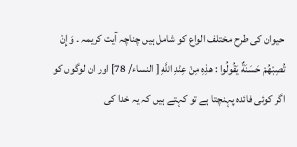حیوان کی طرح مختلف الواع کو شامل ہیں چناچہ آیت کریمہ ۔ وَإِنْ تُصِبْهُمْ حَسَنَةٌ يَقُولُوا : هذِهِ مِنْ عِنْدِ اللَّهِ [ النساء/ 78] اور ان لوگوں کو اگر کوئی فائدہ پہنچتا ہے تو کہتے ہیں کہ یہ خدا کی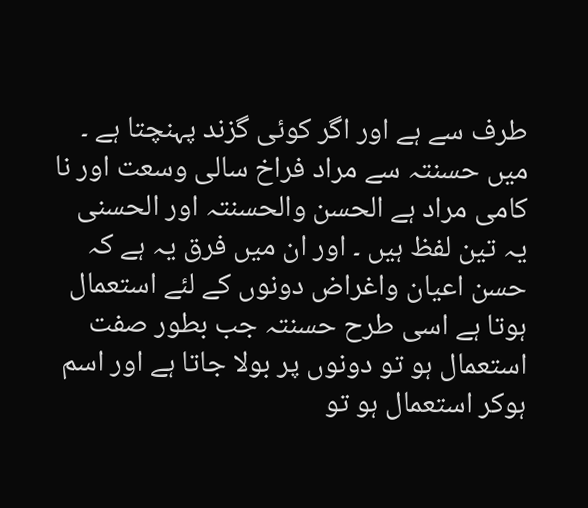طرف سے ہے اور اگر کوئی گزند پہنچتا ہے ۔ میں حسنتہ سے مراد فراخ سالی وسعت اور نا کامی مراد ہے الحسن والحسنتہ اور الحسنی یہ تین لفظ ہیں ۔ اور ان میں فرق یہ ہے کہ حسن اعیان واغراض دونوں کے لئے استعمال ہوتا ہے اسی طرح حسنتہ جب بطور صفت استعمال ہو تو دونوں پر بولا جاتا ہے اور اسم ہوکر استعمال ہو تو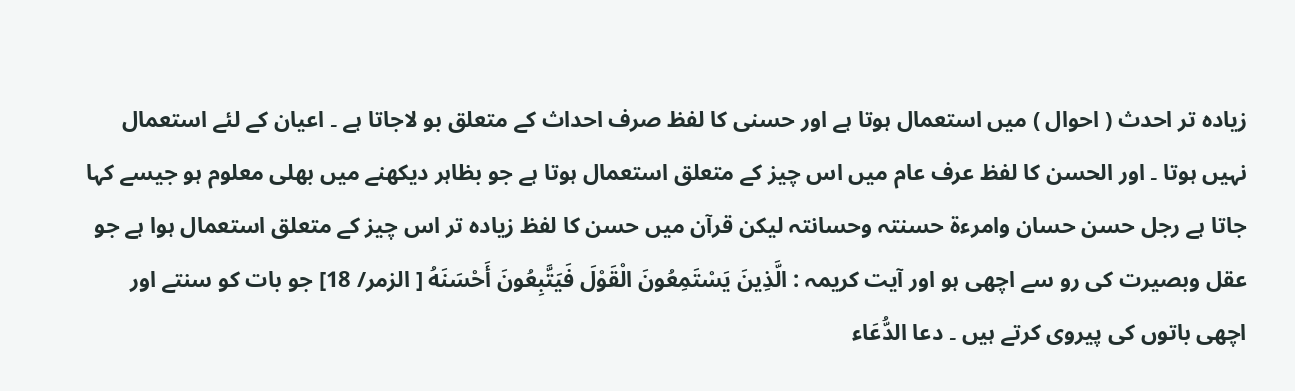زیادہ تر احدث ( احوال ) میں استعمال ہوتا ہے اور حسنی کا لفظ صرف احداث کے متعلق بو لاجاتا ہے ۔ اعیان کے لئے استعمال نہیں ہوتا ۔ اور الحسن کا لفظ عرف عام میں اس چیز کے متعلق استعمال ہوتا ہے جو بظاہر دیکھنے میں بھلی معلوم ہو جیسے کہا جاتا ہے رجل حسن حسان وامرءۃ حسنتہ وحسانتہ لیکن قرآن میں حسن کا لفظ زیادہ تر اس چیز کے متعلق استعمال ہوا ہے جو عقل وبصیرت کی رو سے اچھی ہو اور آیت کریمہ : الَّذِينَ يَسْتَمِعُونَ الْقَوْلَ فَيَتَّبِعُونَ أَحْسَنَهُ [ الزمر/ 18] جو بات کو سنتے اور اچھی باتوں کی پیروی کرتے ہیں ۔ دعا الدُّعَاء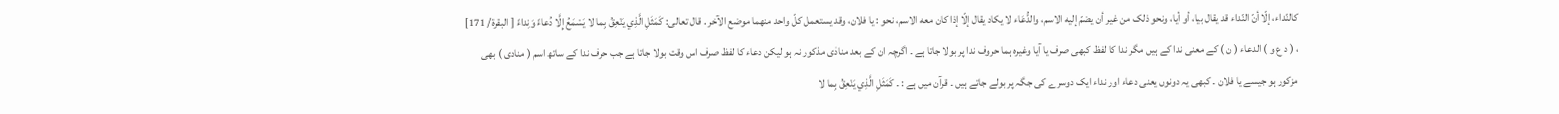کالنّداء، إلّا أنّ النّداء قد يقال بيا، أو أيا، ونحو ذلک من غير أن يضمّ إليه الاسم، والدُّعَاء لا يكاد يقال إلّا إذا کان معه الاسم، نحو : يا فلان، وقد يستعمل کلّ واحد منهما موضع الآخر . قال تعالی: كَمَثَلِ الَّذِي يَنْعِقُ بِما لا يَسْمَعُ إِلَّا دُعاءً وَنِداءً [ البقرة/ 171] ، ( د ع و ) الدعاء ( ن ) کے معنی ندا کے ہیں مگر ندا کا لفظ کبھی صرف یا آیا وغیرہ ہما حروف ندا پر بولا جاتا ہے ۔ اگرچہ ان کے بعد منادٰی مذکور نہ ہو لیکن دعاء کا لفظ صرف اس وقت بولا جاتا ہے جب حرف ندا کے ساتھ اسم ( منادی ) بھی مزکور ہو جیسے یا فلان ۔ کبھی یہ دونوں یعنی دعاء اور نداء ایک دوسرے کی جگہ پر بولے جاتے ہیں ۔ قرآن میں ہے : ۔ كَمَثَلِ الَّذِي يَنْعِقُ بِما لا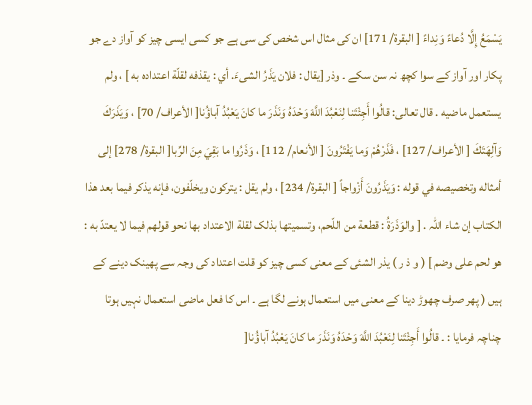يَسْمَعُ إِلَّا دُعاءً وَنِداءً [ البقرة/ 171] ان کی مثال اس شخص کی سی ہے جو کسی ایسی چیز کو آواز دے جو پکار اور آواز کے سوا کچھ نہ سن سکے ۔ وذر [يقال : فلان يَذَرُ الشیءَ. أي : يقذفه لقلّة اعتداده به ] ، ولم يستعمل ماضيه . قال تعالی: قالُوا أَجِئْتَنا لِنَعْبُدَ اللَّهَ وَحْدَهُ وَنَذَرَ ما کانَ يَعْبُدُ آباؤُنا[ الأعراف/ 70] ، وَيَذَرَكَ وَآلِهَتَكَ [ الأعراف/ 127] ، فَذَرْهُمْ وَما يَفْتَرُونَ [ الأنعام/ 112] ، وَذَرُوا ما بَقِيَ مِنَ الرِّبا[ البقرة/ 278] إلى أمثاله وتخصیصه في قوله : وَيَذَرُونَ أَزْواجاً [ البقرة/ 234] ، ولم يقل : يترکون ويخلّفون، فإنه يذكر فيما بعد هذا الکتاب إن شاء اللہ . [ والوَذَرَةُ : قطعة من اللّحم، وتسمیتها بذلک لقلة الاعتداد بها نحو قولهم فيما لا يعتدّ به : هو لحم علی وضم ] ( و ذ ر ) یذر الشئی کے معنی کسی چیز کو قلت اعتداد کی وجہ سے پھینک دینے کے ہیں ( پھر صرف چھوڑ دینا کے معنی میں استعمال ہونے لگا ہے ۔ اس کا فعل ماضی استعمال نہیں ہوتا چناچہ فرمایا : ۔ قالُوا أَجِئْتَنا لِنَعْبُدَ اللَّهَ وَحْدَهُ وَنَذَرَ ما کانَ يَعْبُدُ آباؤُنا[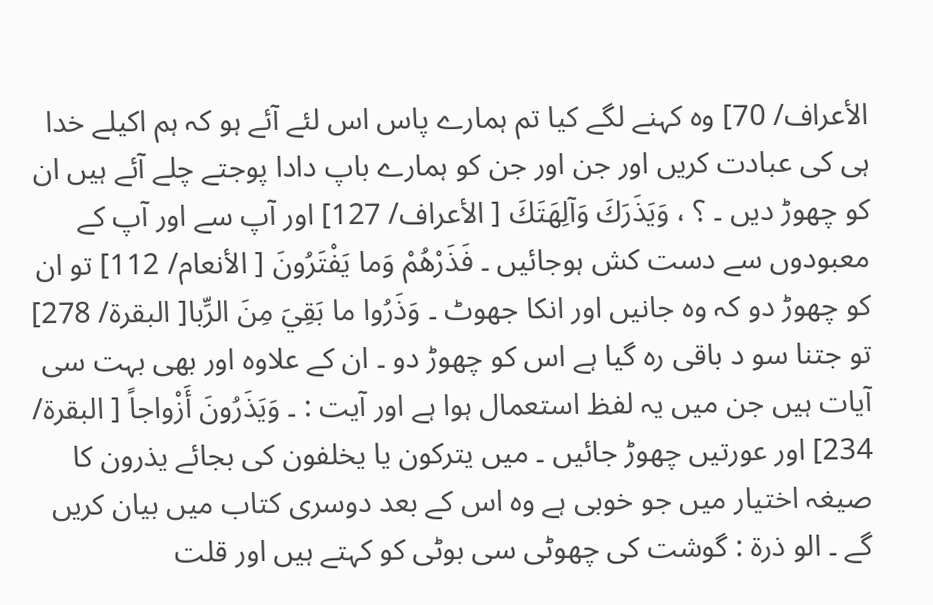الأعراف/ 70] وہ کہنے لگے کیا تم ہمارے پاس اس لئے آئے ہو کہ ہم اکیلے خدا ہی کی عبادت کریں اور جن اور جن کو ہمارے باپ دادا پوجتے چلے آئے ہیں ان کو چھوڑ دیں ۔ ؟ ، وَيَذَرَكَ وَآلِهَتَكَ [ الأعراف/ 127] اور آپ سے اور آپ کے معبودوں سے دست کش ہوجائیں ۔ فَذَرْهُمْ وَما يَفْتَرُونَ [ الأنعام/ 112] تو ان کو چھوڑ دو کہ وہ جانیں اور انکا جھوٹ ۔ وَذَرُوا ما بَقِيَ مِنَ الرِّبا[ البقرة/ 278] تو جتنا سو د باقی رہ گیا ہے اس کو چھوڑ دو ۔ ان کے علاوہ اور بھی بہت سی آیات ہیں جن میں یہ لفظ استعمال ہوا ہے اور آیت : ۔ وَيَذَرُونَ أَزْواجاً [ البقرة/ 234] اور عورتیں چھوڑ جائیں ۔ میں یترکون یا یخلفون کی بجائے یذرون کا صیغہ اختیار میں جو خوبی ہے وہ اس کے بعد دوسری کتاب میں بیان کریں گے ۔ الو ذرۃ : گوشت کی چھوٹی سی بوٹی کو کہتے ہیں اور قلت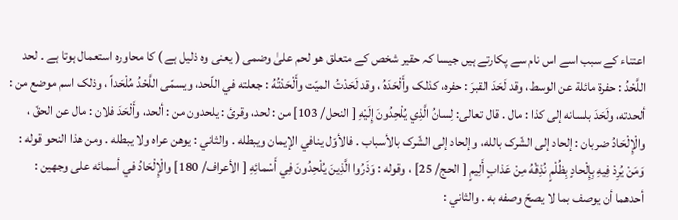اعتناء کے سبب اسے اس نام سے پکارتے ہیں جیسا کہ حقیر شخص کے متعلق ھو لحم علیٰ وضمی ( یعنی وہ ذلیل ہے ) کا محاورہ استعمال ہوتا ہے ۔ لحد اللَّحْدُ : حفرة مائلة عن الوسط، وقد لَحَدَ القبرَ : حفره، کذلک وأَلْحَدَهُ ، وقد لَحَدْتُ الميّت وأَلْحَدْتُهُ : جعلته في اللّحد، ويسمّى اللَّحْدُ مُلْحَداً ، وذلک اسم موضع من : ألحدته، ولَحَدَ بلسانه إلى كذا : مال . قال تعالی: لِسانُ الَّذِي يُلْحِدُونَ إِلَيْهِ [ النحل/ 103] من : لحد، وقرئ : يلحدون من : ألحد، وأَلْحَدَ فلان : مال عن الحقّ ، والْإِلْحَادُ ضربان : إلحاد إلى الشّرک بالله، وإلحاد إلى الشّرک بالأسباب . فالأوّل ينافي الإيمان ويبطله . والثاني : يوهن عراه ولا يبطله . ومن هذا النحو قوله : وَمَنْ يُرِدْ فِيهِ بِإِلْحادٍ بِظُلْمٍ نُذِقْهُ مِنْ عَذابٍ أَلِيمٍ [ الحج/ 25] ، وقوله : وَذَرُوا الَّذِينَ يُلْحِدُونَ فِي أَسْمائِهِ [ الأعراف/ 180] والْإِلْحَادُ في أسمائه علی وجهين : أحدهما أن يوصف بما لا يصحّ وصفه به . والثاني :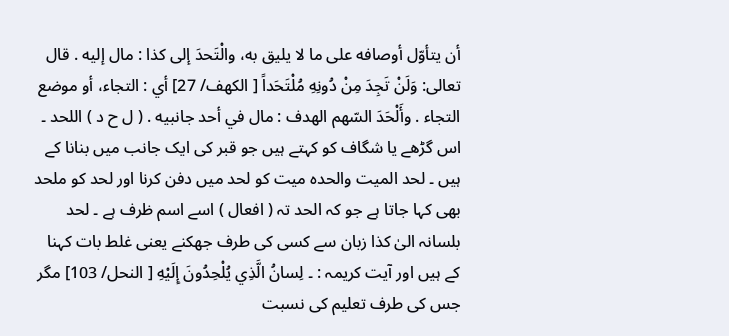أن يتأوّل أوصافه علی ما لا يليق به، والْتَحدَ إلى كذا : مال إليه . قال تعالی: وَلَنْ تَجِدَ مِنْ دُونِهِ مُلْتَحَداً [ الكهف/ 27] أي : التجاء، أو موضع التجاء . وأَلْحَدَ السّهم الهدف : مال في أحد جانبيه . ( ل ح د ) اللحد ۔ اس گڑھے یا شگاف کو کہتے ہیں جو قبر کی ایک جانب میں بنانا کے ہیں ۔ لحد المیت والحدہ میت کو لحد میں دفن کرنا اور لحد کو ملحد بھی کہا جاتا ہے جو کہ الحد تہ ( افعال ) اسے اسم ظرف ہے ۔ لحد بلسانہ الیٰ کذا زبان سے کسی کی طرف جھکنے یعنی غلط بات کہنا کے ہیں اور آیت کریمہ : ۔ لِسانُ الَّذِي يُلْحِدُونَ إِلَيْهِ [ النحل/ 103] مگر جس کی طرف تعلیم کی نسبت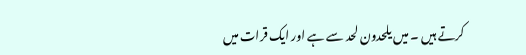کرتے ہیں ۔ میں یلحدون لحد سے ہے اور ایک قرات میں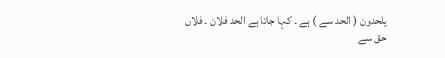یلحدون ( الحد سے ) ہے ۔ کہا جاتا ہے الحد فلان ۔ فلاں حق سے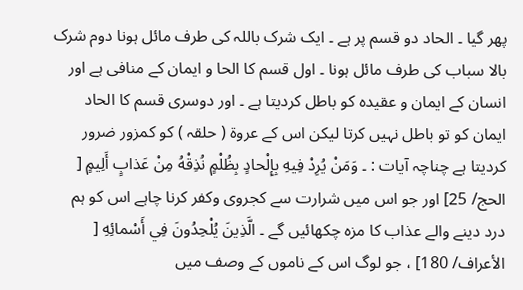پھر گیا ۔ الحاد دو قسم پر ہے ۔ ایک شرک باللہ کی طرف مائل ہونا دوم شرک بالا سباب کی طرف مائل ہونا ۔ اول قسم کا الحا و ایمان کے منافی ہے اور انسان کے ایمان و عقیدہ کو باطل کردیتا ہے ۔ اور دوسری قسم کا الحاد ایمان کو تو باطل نہیں کرتا لیکن اس کے عروۃ ( حلقہ ) کو کمزور ضرور کردیتا ہے چناچہ آیات : ۔ وَمَنْ يُرِدْ فِيهِ بِإِلْحادٍ بِظُلْمٍ نُذِقْهُ مِنْ عَذابٍ أَلِيمٍ [ الحج/ 25] اور جو اس میں شرارت سے کجروی وکفر کرنا چاہے اس کو ہم درد دینے والے عذاب کا مزہ چکھائیں گے ۔ الَّذِينَ يُلْحِدُونَ فِي أَسْمائِهِ [ الأعراف/ 180] ، جو لوگ اس کے ناموں کے وصف میں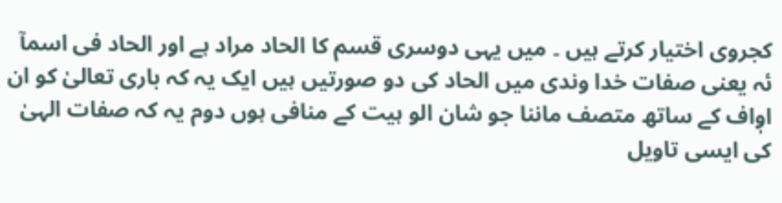کجروی اختیار کرتے ہیں ۔ میں یہی دوسری قسم کا الحاد مراد ہے اور الحاد فی اسمآ ئہ یعنی صفات خدا وندی میں الحاد کی دو صورتیں ہیں ایک یہ کہ باری تعالیٰ کو ان اوٖاف کے ساتھ متصف ماننا جو شان الو ہیت کے منافی ہوں دوم یہ کہ صفات الہیٰ کی ایسی تاویل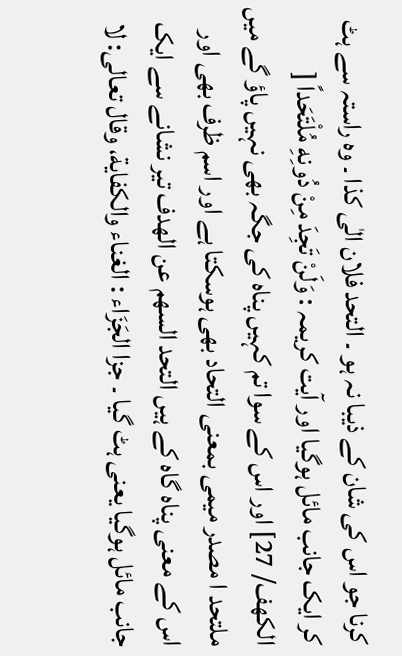کرنا جو اس کی شان کے ذیبا نہ ہو ۔ التحد فلان الٰی کذا ۔ وہ راستہ سے ہٹ کر ایک جانب مائل ہوگیا اور آیت کریمہ : وَلَنْ تَجِدَ مِنْ دُونِهِ مُلْتَحَداً [ الكهف/ 27] اور اس کے سوا تم کہیں پناہ کی جگہ بھی نہیں پاؤ گے میں ملتحد ا مصدر میمی بمعنی التحاد بھی ہوسکتا ہے اور اسم ظرف بھی اور اس کے معنی پناہ گاہ کے ہیں التحد السھم عن الھدف تیر نشانے سے ایک جانب مائل ہوگیا یعنی ہٹ گیا ۔ جزا الجَزَاء : الغناء والکفاية، وقال تعالی: لا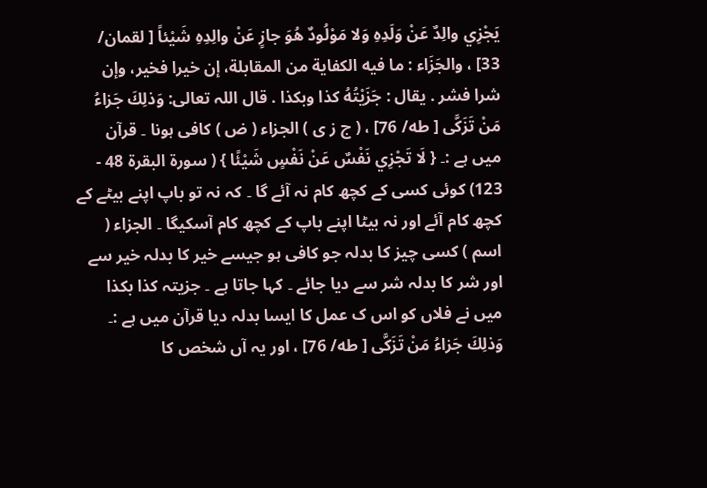يَجْزِي والِدٌ عَنْ وَلَدِهِ وَلا مَوْلُودٌ هُوَ جازٍ عَنْ والِدِهِ شَيْئاً [ لقمان/ 33] ، والجَزَاء : ما فيه الکفاية من المقابلة، إن خيرا فخیر، وإن شرا فشر . يقال : جَزَيْتُهُ كذا وبکذا . قال اللہ تعالی: وَذلِكَ جَزاءُ مَنْ تَزَكَّى [ طه/ 76] ، ( ج ز ی ) الجزاء ( ض ) کافی ہونا ۔ قرآن میں ہے :۔ { لَا تَجْزِي نَفْسٌ عَنْ نَفْسٍ شَيْئًا } ( سورة البقرة 48 - 123) کوئی کسی کے کچھ کام نہ آئے گا ۔ کہ نہ تو باپ اپنے بیٹے کے کچھ کام آئے اور نہ بیٹا اپنے باپ کے کچھ کام آسکیگا ۔ الجزاء ( اسم ) کسی چیز کا بدلہ جو کافی ہو جیسے خیر کا بدلہ خیر سے اور شر کا بدلہ شر سے دیا جائے ۔ کہا جاتا ہے ۔ جزیتہ کذا بکذا میں نے فلاں کو اس ک عمل کا ایسا بدلہ دیا قرآن میں ہے :۔ وَذلِكَ جَزاءُ مَنْ تَزَكَّى [ طه/ 76] ، اور یہ آں شخص کا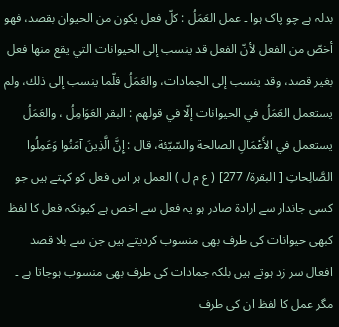بدلہ ہے چو پاک ہوا ۔ عمل العَمَلُ : كلّ فعل يكون من الحیوان بقصد، فهو أخصّ من الفعل لأنّ الفعل قد ينسب إلى الحیوانات التي يقع منها فعل بغیر قصد، وقد ينسب إلى الجمادات، والعَمَلُ قلّما ينسب إلى ذلك، ولم يستعمل العَمَلُ في الحیوانات إلّا في قولهم : البقر العَوَامِلُ ، والعَمَلُ يستعمل في الأَعْمَالِ الصالحة والسّيّئة، قال : إِنَّ الَّذِينَ آمَنُوا وَعَمِلُوا الصَّالِحاتِ [ البقرة/ 277] ( ع م ل ) العمل ہر اس فعل کو کہتے ہیں جو کسی جاندار سے ارادۃ صادر ہو یہ فعل سے اخص ہے کیونکہ فعل کا لفظ کبھی حیوانات کی طرف بھی منسوب کردیتے ہیں جن سے بلا قصد افعال سر زد ہوتے ہیں بلکہ جمادات کی طرف بھی منسوب ہوجاتا ہے ۔ مگر عمل کا لفظ ان کی طرف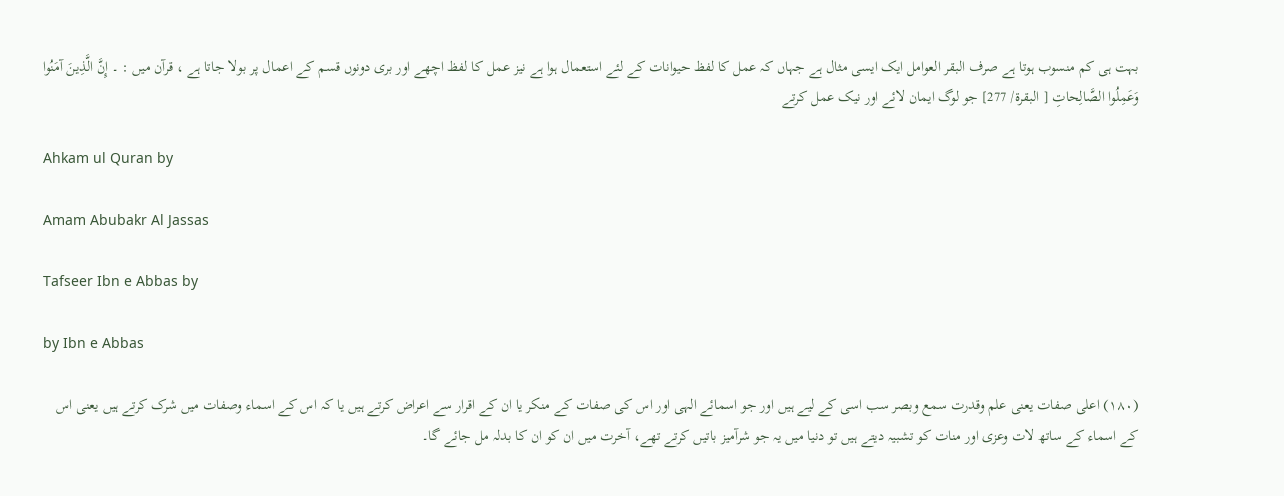بہت ہی کم منسوب ہوتا ہے صرف البقر العوامل ایک ایسی مثال ہے جہاں کہ عمل کا لفظ حیوانات کے لئے استعمال ہوا ہے نیز عمل کا لفظ اچھے اور بری دونوں قسم کے اعمال پر بولا جاتا ہے ، قرآن میں : ۔ إِنَّ الَّذِينَ آمَنُوا وَعَمِلُوا الصَّالِحاتِ [ البقرة/ 277] جو لوگ ایمان لائے اور نیک عمل کرتے

Ahkam ul Quran by

Amam Abubakr Al Jassas

Tafseer Ibn e Abbas by

by Ibn e Abbas

(١٨٠) اعلی صفات یعنی علم وقدرت سمع وبصر سب اسی کے لیے ہیں اور جو اسمائے الہی اور اس کی صفات کے منکر یا ان کے اقرار سے اعراض کرتے ہیں یا کہ اس کے اسماء وصفات میں شرک کرتے ہیں یعنی اس کے اسماء کے ساتھ لات وعزی اور منات کو تشبیہ دیتے ہیں تو دنیا میں یہ جو شرآمیز باتیں کرتے تھے، آخرت میں ان کو ان کا بدلہ مل جائے گا۔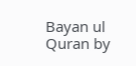Bayan ul Quran by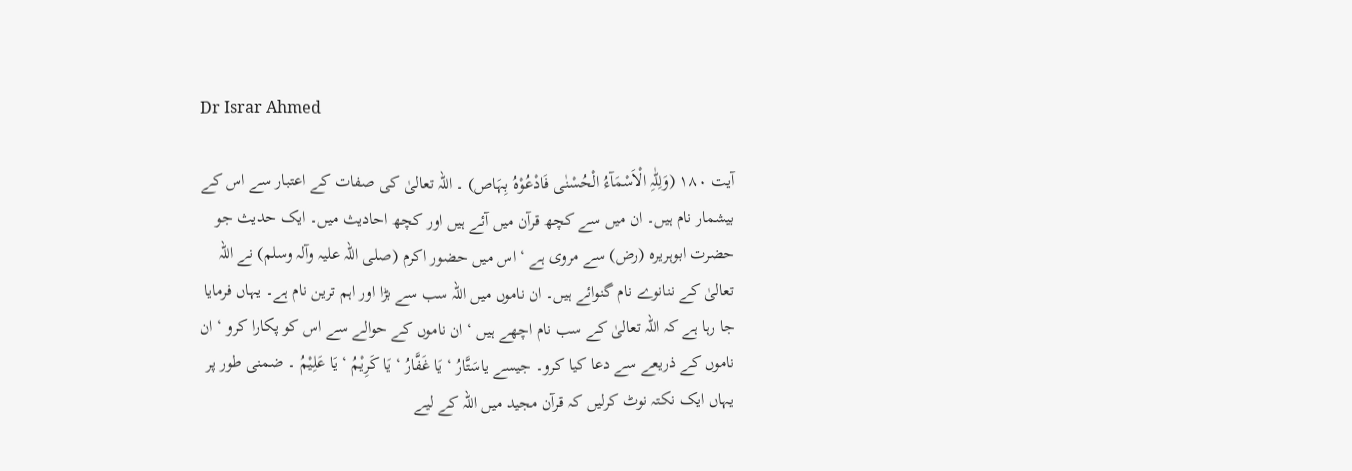Dr Israr Ahmed

آیت ١٨٠ (وَلِلّٰہِ الْاَسْمَآءُ الْحُسْنٰی فَادْعُوْہُ بِہَاص) ۔ اللہ تعالیٰ کی صفات کے اعتبار سے اس کے بیشمار نام ہیں۔ ان میں سے کچھ قرآن میں آئے ہیں اور کچھ احادیث میں۔ ایک حدیث جو حضرت ابوہریرہ (رض) سے مروی ہے ‘ اس میں حضور اکرم (صلی اللہ علیہ وآلہ وسلم) نے اللہ تعالیٰ کے ننانوے نام گنوائے ہیں۔ ان ناموں میں اللہ سب سے بڑا اور اہم ترین نام ہے۔ یہاں فرمایا جا رہا ہے کہ اللہ تعالیٰ کے سب نام اچھے ہیں ‘ ان ناموں کے حوالے سے اس کو پکارا کرو ‘ ان ناموں کے ذریعے سے دعا کیا کرو۔ جیسے یاسَتَّارُ ‘ یَا غَفَّارُ ‘ یَا کَرِیْمُ ‘ یَا عَلِیْمُ ۔ ضمنی طور پر یہاں ایک نکتہ نوٹ کرلیں کہ قرآن مجید میں اللہ کے لیے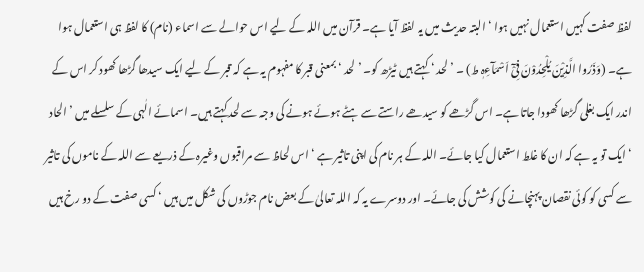لفظ صفت کہیں استعمال نہیں ہوا ‘ البتہ حدیث میں یہ لفظ آیا ہے۔ قرآن میں اللہ کے لیے اس حوالے سے اسماء (نام) کا لفظ ہی استعمال ہوا ہے۔ (وَذَرُوا الَّذِیْنَ یُلْحِدُوْنَ فِیْٓ اَسْمَآءِہٖ ط) ۔ ’ لحد ‘ کہتے ہیں ٹیڑھ کو۔ ’ لحد ‘ بمعنی قبر کا مفہوم یہ ہے کہ قبر کے لیے ایک سیدھا گڑھا کھود کر اس کے اندر ایک بغلی گڑھا کھودا جاتا ہے۔ اس گڑھے کو سیدھے راستے سے ہٹے ہوئے ہونے کی وجہ سے لحد کہتے ہیں۔ اسمائے الٰہی کے سلسلے میں ’ الحاد ‘ ایک تو یہ ہے کہ ان کا غلط استعمال کیا جائے۔ اللہ کے ہر نام کی اپنی تاثیر ہے ‘ اس لحاظ سے مراقبوں وغیرہ کے ذریعے سے اللہ کے ناموں کی تاثیر سے کسی کو کوئی نقصان پہنچانے کی کوشش کی جائے۔ اور دوسرے یہ کہ اللہ تعالیٰ کے بعض نام جوڑوں کی شکل میں ہیں ‘ کسی صفت کے دو رخ ہیں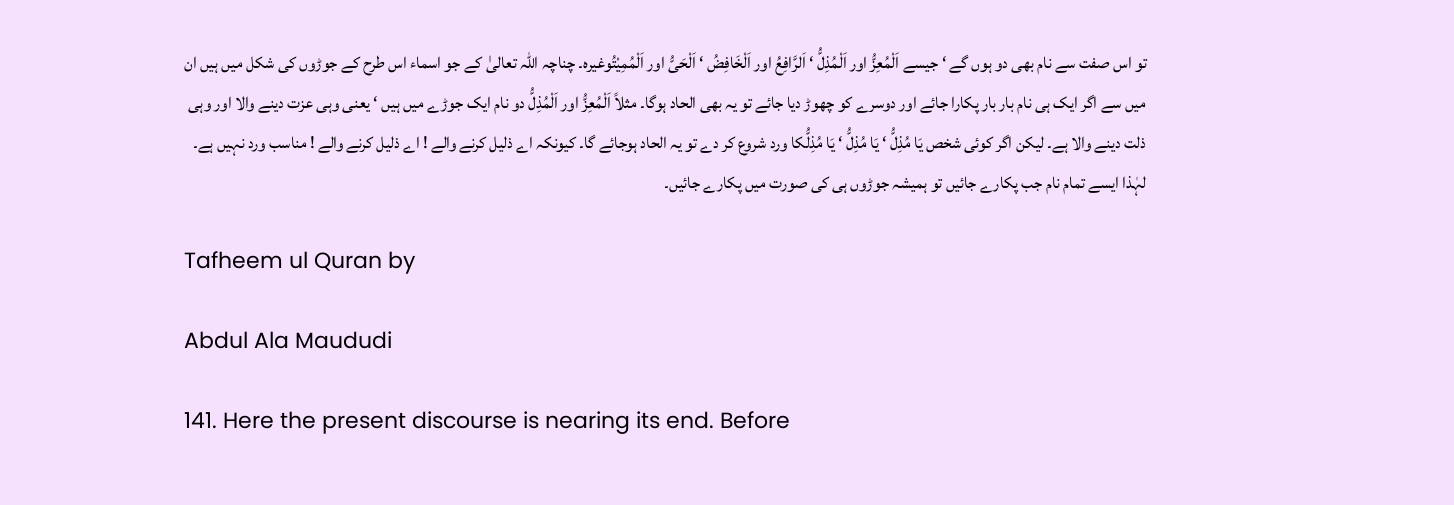تو اس صفت سے نام بھی دو ہوں گے ‘ جیسے اَلْمُعِزُّ اور اَلْمُذِلُّ ‘ اَلرَّافِعُ اور اَلْخَافِضُ ‘ اَلْحَیُّ اور اَلْمُمِیْتُوغیرہ۔ چناچہ اللہ تعالیٰ کے جو اسماء اس طرح کے جوڑوں کی شکل میں ہیں ان میں سے اگر ایک ہی نام بار بار پکارا جائے اور دوسرے کو چھوڑ دیا جائے تو یہ بھی الحاد ہوگا۔ مثلاً اَلْمُعِزُّ اور اَلْمُذِلُّ دو نام ایک جوڑے میں ہیں ‘ یعنی وہی عزت دینے والا اور وہی ذلت دینے والا ہے۔ لیکن اگر کوئی شخص یَا مُذِلُّ ‘ یَا مُذِلُّ ‘ یَا مُذِلُّکا ورد شروع کر دے تو یہ الحاد ہوجائے گا۔ کیونکہ اے ذلیل کرنے والے ! اے ذلیل کرنے والے ! مناسب ورد نہیں ہے۔ لہٰذا ایسے تمام نام جب پکارے جائیں تو ہمیشہ جوڑوں ہی کی صورت میں پکارے جائیں۔

Tafheem ul Quran by

Abdul Ala Maududi

141. Here the present discourse is nearing its end. Before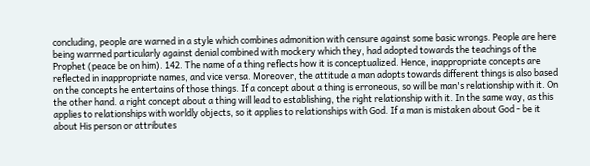concluding, people are warned in a style which combines admonition with censure against some basic wrongs. People are here being warrned particularly against denial combined with mockery which they, had adopted towards the teachings of the Prophet (peace be on him). 142. The name of a thing reflects how it is conceptualized. Hence, inappropriate concepts are reflected in inappropriate names, and vice versa. Moreover, the attitude a man adopts towards different things is also based on the concepts he entertains of those things. If a concept about a thing is erroneous, so will be man's relationship with it. On the other hand. a right concept about a thing will lead to establishing, the right relationship with it. In the same way, as this applies to relationships with worldly objects, so it applies to relationships with God. If a man is mistaken about God - be it about His person or attributes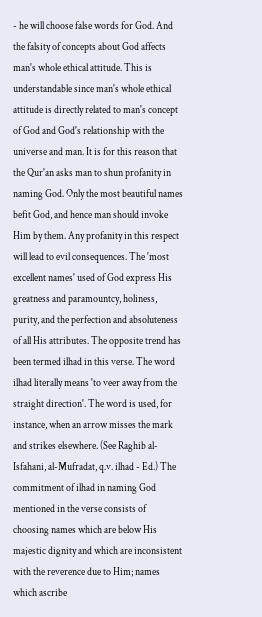- he will choose false words for God. And the falsity of concepts about God affects man's whole ethical attitude. This is understandable since man's whole ethical attitude is directly related to man's concept of God and God's relationship with the universe and man. It is for this reason that the Qur'an asks man to shun profanity in naming God. Only the most beautiful names befit God, and hence man should invoke Him by them. Any profanity in this respect will lead to evil consequences. The 'most excellent names' used of God express His greatness and paramountcy, holiness, purity, and the perfection and absoluteness of all His attributes. The opposite trend has been termed ilhad in this verse. The word ilhad literally means 'to veer away from the straight direction'. The word is used, for instance, when an arrow misses the mark and strikes elsewhere. (See Raghib al-Isfahani, al-Mufradat, q.v. ilhad - Ed.) The commitment of ilhad in naming God mentioned in the verse consists of choosing names which are below His majestic dignity and which are inconsistent with the reverence due to Him; names which ascribe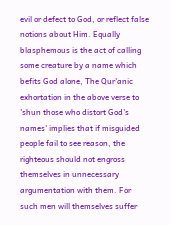evil or defect to God, or reflect false notions about Him. Equally blasphemous is the act of calling some creature by a name which befits God alone, The Qur'anic exhortation in the above verse to 'shun those who distort God's names' implies that if misguided people fail to see reason, the righteous should not engross themselves in unnecessary argumentation with them. For such men will themselves suffer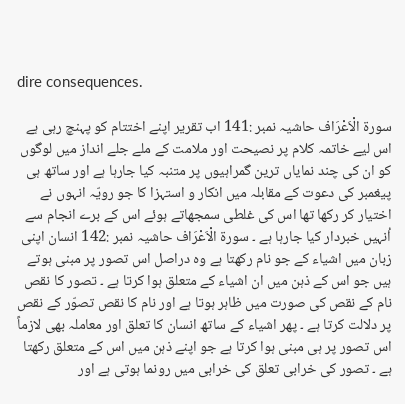dire consequences.

سورة الْاَعْرَاف حاشیہ نمبر :141 اب تقریر اپنے اختتام کو پہنچ رہی ہے اس لیے خاتمہ کلام پر نصیحت اور ملامت کے ملے جلے انداز میں لوگوں کو ان کی چند نمایاں ترین گمراہیوں پر متنبہ کیا جارہا ہے اور ساتھ ہی پیغمبر کی دعوت کے مقابلہ میں انکار و استہزا کا جو رویّہ انہوں نے اختیار کر رکھا تھا اس کی غلطی سمجھاتے ہوئے اس کے برے انجام سے اُنہیں خبردار کیا جارہا ہے ۔ سورة الْاَعْرَاف حاشیہ نمبر :142 انسان اپنی زبان میں اشیاء کے جو نام رکھتا ہے وہ دراصل اس تصور پر مبنی ہوتے ہیں جو اس کے ذہن میں ان اشیاء کے متعلق ہوا کرتا ہے ۔ تصور کا نقص نام کے نقص کی صورت میں ظاہر ہوتا ہے اور نام کا نقص تصوّر کے نقص پر دلالت کرتا ہے ۔ پھر اشیاء کے ساتھ انسان کا تعلق اور معاملہ بھی لازماً اس تصور پر ہی مبنی ہوا کرتا ہے جو اپنے ذہن میں اس کے متعلق رکھتا ہے ۔ تصور کی خرابی تعلق کی خرابی میں رونما ہوتی ہے اور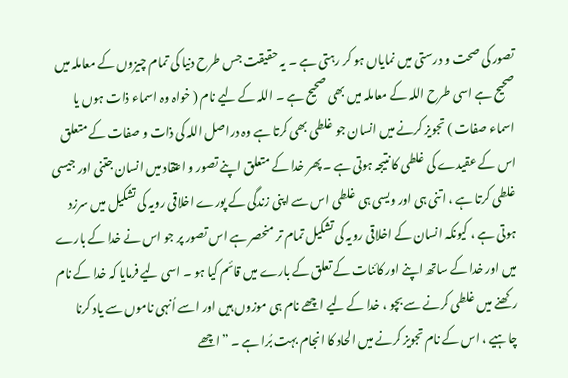تصور کی صحت و درستی میں نمایاں ہو کر رہتی ہے ۔ یہ حقیقت جس طرح دنیا کی تمام چیزوں کے معاملہ میں صحیح ہے اسی طرح اللہ کے معاملہ میں بھی صحیح ہے ۔ اللہ کے لیے نام ( خواہ وہ اسماء ذات ہوں یا اسماء صفات ) تجویز کرنے میں انسان جو غلطی بھی کرتا ہے وہ دراصل اللہ کی ذات و صفات کے متعلق اس کے عقیدے کی غلطی کا نتیجہ ہوتی ہے ۔ پھر خدا کے متعلق اپنے تصور و اعتقاد میں انسان جتنی اور جیسی غلطی کرتا ہے ، اتنی ہی اور ویسی ہی غلطی اس سے اپنی زندگی کے پورے اخلاقی رویہ کی تشکیل میں سرزد ہوتی ہے ، کیونکہ انسان کے اخلاقی رویہ کی تشکیل تمام تر منحصر ہے اس تصور پر جو اس نے خدا کے بارے میں اور خدا کے ساتھ اپنے اور کائنات کے تعلق کے بارے میں قائم کیا ہو ۔ اسی لیے فرمایا کہ خدا کے نام رکھنے میں غلطی کرنے سے بچو ، خدا کے لیے اچھے نام ہی موزوں ہیں اور اسے اُنہی ناموں سے یاد کرنا چاہیے ، اس کے نام تجویز کرنے میں الحاد کا انجام بہت بُرا ہے ۔ ”اچھے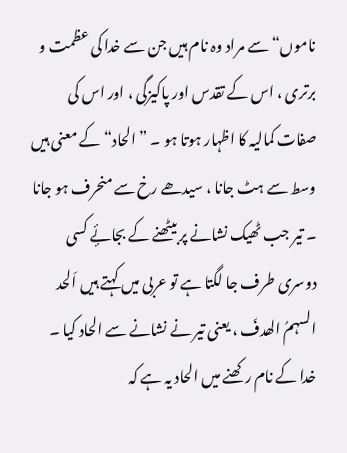ناموں“سے مراد وہ نام ہیں جن سے خدا کی عظمت و برتری ، اس کے تقدس اور پاکیزگی ، اور اس کی صفات کمالیہ کا اظہار ہوتا ہو ۔ ”الحاد“کے معنی ہیں وسط سے ہٹ جانا ، سیدھے رخ سے منحرف ہو جانا ۔ تیر جب ٹھیک نشانے پر بیٹھنے کے بجائٕے کسی دوسری طرف جا لگتا ہے تو عربی میں کہتے ہیں اَلحد السہمُ الھدفَ ، یعنی تیر نے نشانے سے الحاد کیا ۔ خدا کے نام رکھنے میں الحاد یہ ہے کہ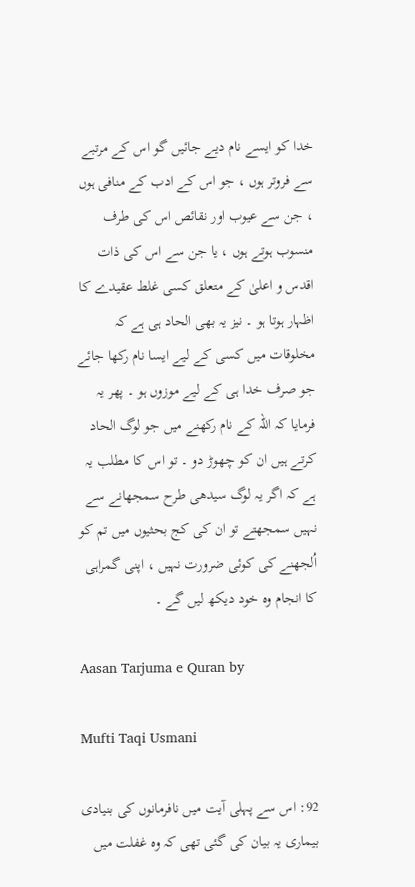خدا کو ایسے نام دیے جائیں گو اس کے مرتبے سے فروتر ہوں ، جو اس کے ادب کے منافی ہوں ، جن سے عیوب اور نقائص اس کی طرف منسوب ہوتے ہوں ، یا جن سے اس کی ذات اقدس و اعلیٰ کے متعلق کسی غلط عقیدے کا اظہار ہوتا ہو ۔ نیز یہ بھی الحاد ہی ہے کہ مخلوقات میں کسی کے لیے ایسا نام رکھا جائے جو صرف خدا ہی کے لیے موزوں ہو ۔ پھر یہ فرمایا کہ اللہ کے نام رکھنے میں جو لوگ الحاد کرتے ہیں ان کو چھوڑ دو ۔ تو اس کا مطلب یہ ہے کہ اگر یہ لوگ سیدھی طرح سمجھانے سے نہیں سمجھتے تو ان کی کج بحثیوں میں تم کو اُلجھنے کی کوئی ضرورت نہیں ، اپنی گمراہی کا انجام وہ خود دیکھ لیں گے ۔

Aasan Tarjuma e Quran by

Mufti Taqi Usmani

92: اس سے پہلی آیت میں نافرمانوں کی بنیادی بیماری یہ بیان کی گئی تھی کہ وہ غفلت میں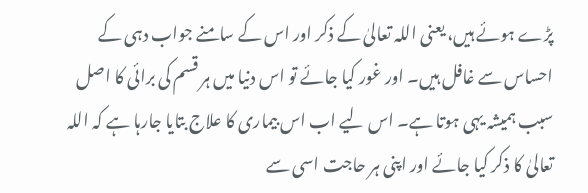پڑے ہوئے ہیں، یعنی اللہ تعالیٰ کے ذکر اور اس کے سامنے جواب دہی کے احساس سے غافل ہیں۔ اور غور کیا جائے تو اس دنیا میں ہر قسم کی برائی کا اصل سبب ہمیشہ یہی ہوتا ہے۔ اس لیے اب اس بیماری کا علاج بتایا جارہا ہے کہ اللہ تعالیٰ کا ذکر کیا جائے اور اپنی ہر حاجت اسی سے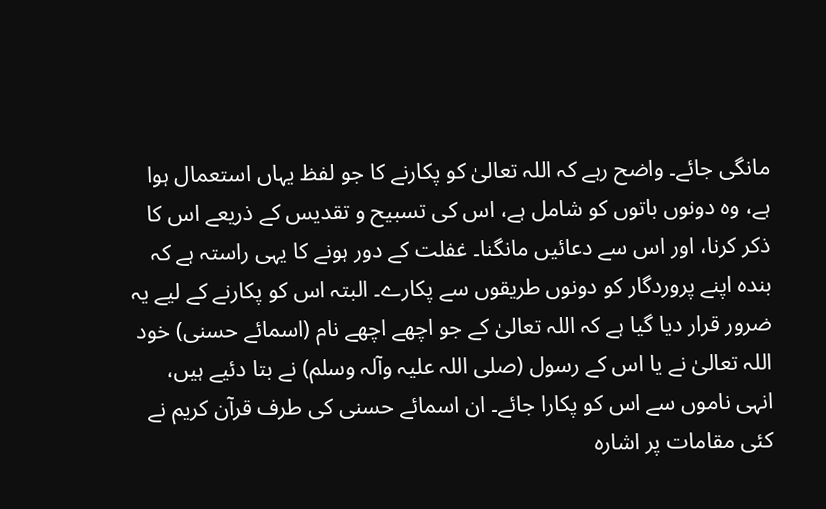مانگی جائے۔ واضح رہے کہ اللہ تعالیٰ کو پکارنے کا جو لفظ یہاں استعمال ہوا ہے، وہ دونوں باتوں کو شامل ہے، اس کی تسبیح و تقدیس کے ذریعے اس کا ذکر کرنا، اور اس سے دعائیں مانگنا۔ غفلت کے دور ہونے کا یہی راستہ ہے کہ بندہ اپنے پروردگار کو دونوں طریقوں سے پکارے۔ البتہ اس کو پکارنے کے لیے یہ ضرور قرار دیا گیا ہے کہ اللہ تعالیٰ کے جو اچھے اچھے نام (اسمائے حسنی) خود اللہ تعالیٰ نے یا اس کے رسول (صلی اللہ علیہ وآلہ وسلم) نے بتا دئیے ہیں، انہی ناموں سے اس کو پکارا جائے۔ ان اسمائے حسنی کی طرف قرآن کریم نے کئی مقامات پر اشارہ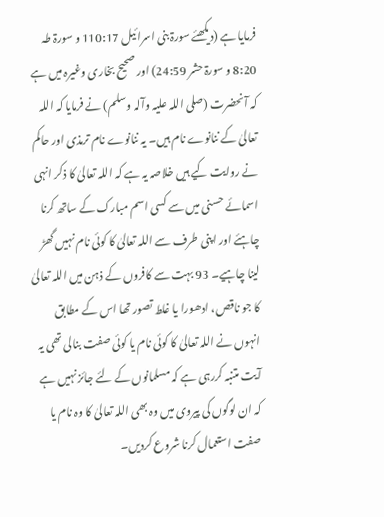فرمایا ہے (دیکھئے سورۃ بنی اسرائیل 110:17 و سورۃ طہ 8:20 و سورۃ حشر 24:59) اور صحیح بخاری وغیرہ میں ہے کہ آنحضرت (صلی اللہ علیہ وآلہ وسلم) نے فرمایا کہ اللہ تعالیٰ کے ننانوے نام ہیں۔ یہ ننانوے نام ترمذی اور حاکم نے روایت کیے ہیں خلاصہ یہ ہے کہ اللہ تعالیٰ کا ذکر انہی اسمائے حسنی میں سے کسی اسم مبارک کے ساتھ کرنا چاہئے اور اپنی طرف سے اللہ تعالیٰ کا کوئی نام نہیں گھڑ لینا چاہیے۔ 93 بہت سے کافروں کے ذہن میں اللہ تعالیٰ کا جو ناقص، ادھورا یا غلط تصور تھا اس کے مطابق انہوں نے اللہ تعالیٰ کا کوئی نام یا کوئی صفت بنالی تھی یہ آیت متنبہ کررہی ہے کہ مسلمانوں کے لئے جائز نہیں ہے کہ ان لوگوں کی پیروی میں وہ بھی اللہ تعالیٰ کا وہ نام یا صفت استعمال کرنا شروع کردیں۔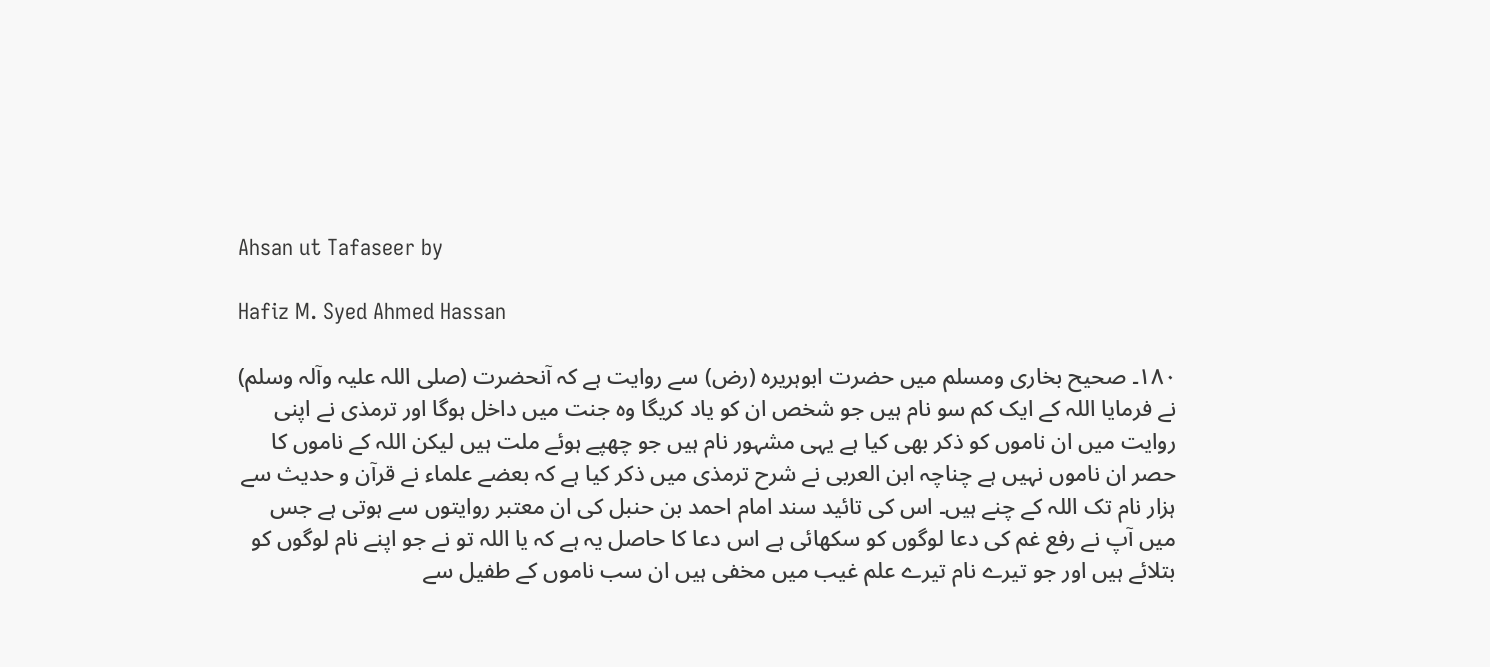Ahsan ut Tafaseer by

Hafiz M. Syed Ahmed Hassan

١٨٠۔ صحیح بخاری ومسلم میں حضرت ابوہریرہ (رض) سے روایت ہے کہ آنحضرت (صلی اللہ علیہ وآلہ وسلم) نے فرمایا اللہ کے ایک کم سو نام ہیں جو شخص ان کو یاد کریگا وہ جنت میں داخل ہوگا اور ترمذی نے اپنی روایت میں ان ناموں کو ذکر بھی کیا ہے یہی مشہور نام ہیں جو چھپے ہوئے ملت ہیں لیکن اللہ کے ناموں کا حصر ان ناموں نہیں ہے چناچہ ابن العربی نے شرح ترمذی میں ذکر کیا ہے کہ بعضے علماء نے قرآن و حدیث سے ہزار نام تک اللہ کے چنے ہیں۔ اس کی تائید سند امام احمد بن حنبل کی ان معتبر روایتوں سے ہوتی ہے جس میں آپ نے رفع غم کی دعا لوگوں کو سکھائی ہے اس دعا کا حاصل یہ ہے کہ یا اللہ تو نے جو اپنے نام لوگوں کو بتلائے ہیں اور جو تیرے نام تیرے علم غیب میں مخفی ہیں ان سب ناموں کے طفیل سے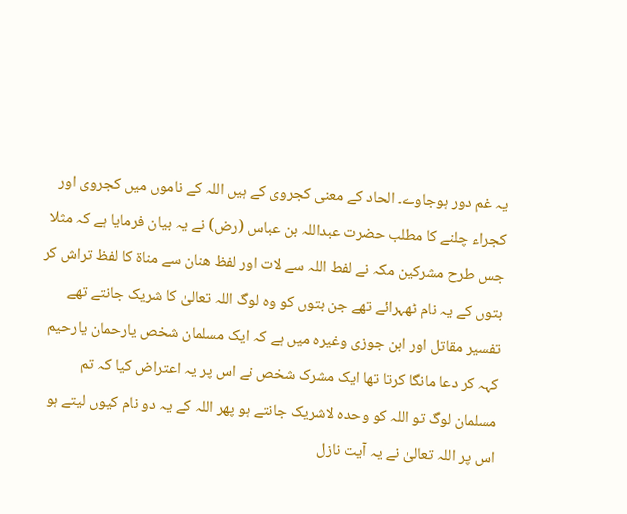یہ غم دور ہوجاوے۔ الحاد کے معنی کجروی کے ہیں اللہ کے ناموں میں کجروی اور کجراء چلنے کا مطلب حضرت عبداللہ بن عباس (رض) نے یہ بیان فرمایا ہے کہ مثلا جس طرح مشرکین مکہ نے لفط اللہ سے لات اور لفظ ھنان سے مناۃ کا لفظ تراش کر بتوں کے یہ نام ٹھہرائے تھے جن بتوں کو وہ لوگ اللہ تعالیٰ کا شریک جانتے تھے تفسیر مقاتل اور ابن جوزی وغیرہ میں ہے کہ ایک مسلمان شخص یارحمان یارحیم کہہ کر دعا مانگا کرتا تھا ایک مشرک شخص نے اس پر یہ اعتراض کیا کہ تم مسلمان لوگ تو اللہ کو وحدہ لاشریک جانتے ہو پھر اللہ کے یہ دو نام کیوں لیتے ہو اس پر اللہ تعالیٰ نے یہ آیت نازل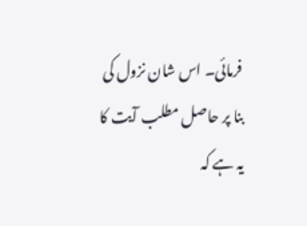فرمائی۔ اس شان نزول کی بنا پر حاصل مطلب آیت کا یہ ہے کہ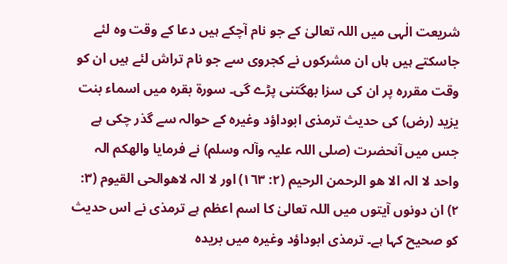شریعت الٰہی میں اللہ تعالیٰ کے جو نام آچکے ہیں دعا کے وقت وہ لئے جاسکتے ہیں ہاں ان مشرکوں نے کجروی سے جو نام تراش لئے ہیں ان کو وقت مقررہ پر ان کی سزا بھگتنی پڑے گی۔ سورة بقرہ میں اسماء بنت یزید (رض) کی حدیث ترمذی ابوداؤد وغیرہ کے حوالہ سے گذر چکی ہے جس میں آنحضرت (صلی اللہ علیہ وآلہ وسلم) نے فرمایا والھکم الہ واحد لا الہ الا ھو الرحمن الرحیم (٢: ١٦٣) اور لا الہ لاھوالحی القیوم (٣: ٢) ان دونوں آیتوں میں اللہ تعالیٰ کا اسم اعظم ہے ترمذی نے اس حدیث کو صحیح کہا ہے۔ ترمذی ابوداؤد وغیرہ میں بریدہ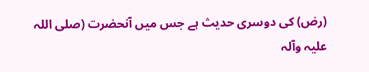(رض) کی دوسری حدیث ہے جس میں آنحضرت (صلی اللہ علیہ وآلہ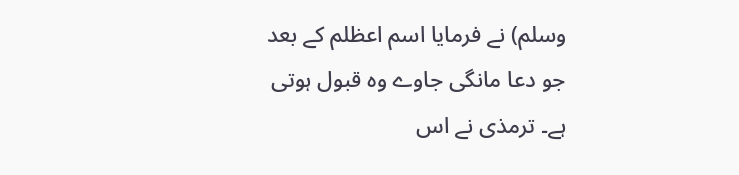وسلم) نے فرمایا اسم اعظلم کے بعد جو دعا مانگی جاوے وہ قبول ہوتی ہے۔ ترمذی نے اس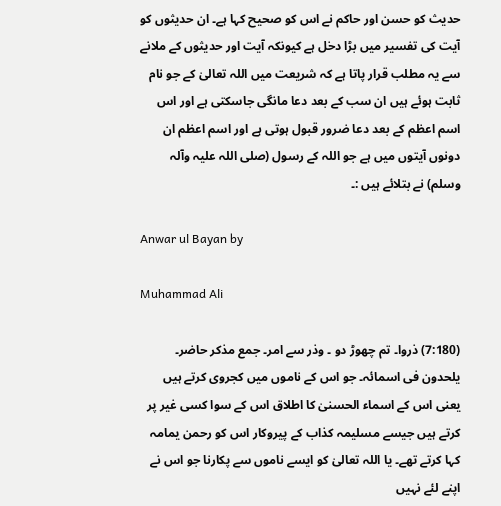حدیث کو حسن اور حاکم نے اس کو صحیح کہا ہے۔ ان حدیثوں کو آیت کی تفسیر میں بڑا دخل ہے کیونکہ آیت اور حدیثوں کے ملانے سے یہ مطلب قرار پاتا ہے کہ شریعت میں اللہ تعالیٰ کے جو نام ثابت ہوئے ہیں ان سب کے بعد دعا مانگی جاسکتی ہے اور اس اسم اعظم کے بعد دعا ضرور قبول ہوتی ہے اور اسم اعظم ان دونوں آیتوں میں ہے جو اللہ کے رسول (صلی اللہ علیہ وآلہ وسلم) نے بتلائے ہیں :۔

Anwar ul Bayan by

Muhammad Ali

(7:180) ذروا۔ تم چھوڑ دو ۔ وذر سے امر۔ جمع مذکر حاضر۔ یلحدون فی اسمائہ۔ جو اس کے ناموں میں کجروی کرتے ہیں یعنی اس کے اسماء الحسنیٰ کا اطلاق اس کے سوا کسی غیر پر کرتے ہیں جیسے مسلیمہ کذاب کے پیروکار اس کو رحمن یمامہ کہا کرتے تھے۔ یا اللہ تعالیٰ کو ایسے ناموں سے پکارنا جو اس نے اپنے لئے نہیں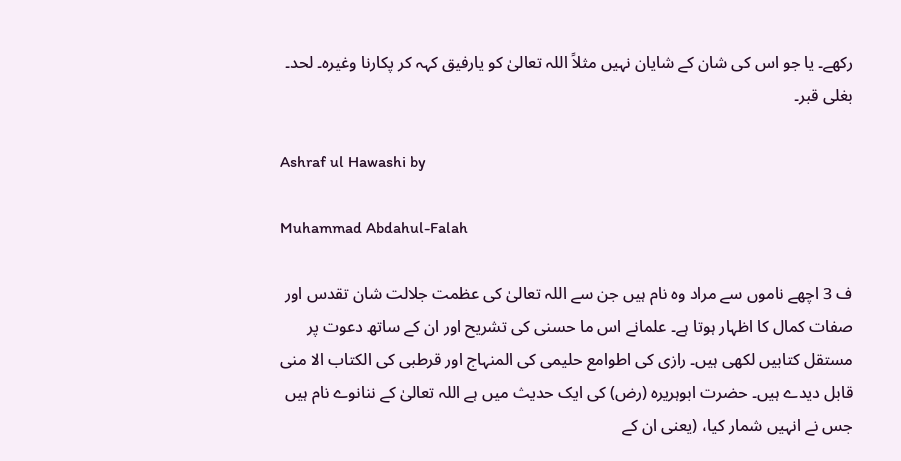رکھے۔ یا جو اس کی شان کے شایان نہیں مثلاً اللہ تعالیٰ کو یارفیق کہہ کر پکارنا وغیرہ۔ لحد۔ بغلی قبر۔

Ashraf ul Hawashi by

Muhammad Abdahul-Falah

ف 3 اچھے ناموں سے مراد وہ نام ہیں جن سے اللہ تعالیٰ کی عظمت جلالت شان تقدس اور صفات کمال کا اظہار ہوتا ہے۔ علمانے اس ما حسنی کی تشریح اور ان کے ساتھ دعوت پر مستقل کتابیں لکھی ہیں۔ رازی کی اطوامع حلیمی کی المنہاج اور قرطبی کی الکتاب الا منی قابل دیدے ہیں۔ حضرت ابوہریرہ (رض) کی ایک حدیث میں ہے اللہ تعالیٰ کے ننانوے نام ہیں جس نے انہیں شمار کیا، (یعنی ان کے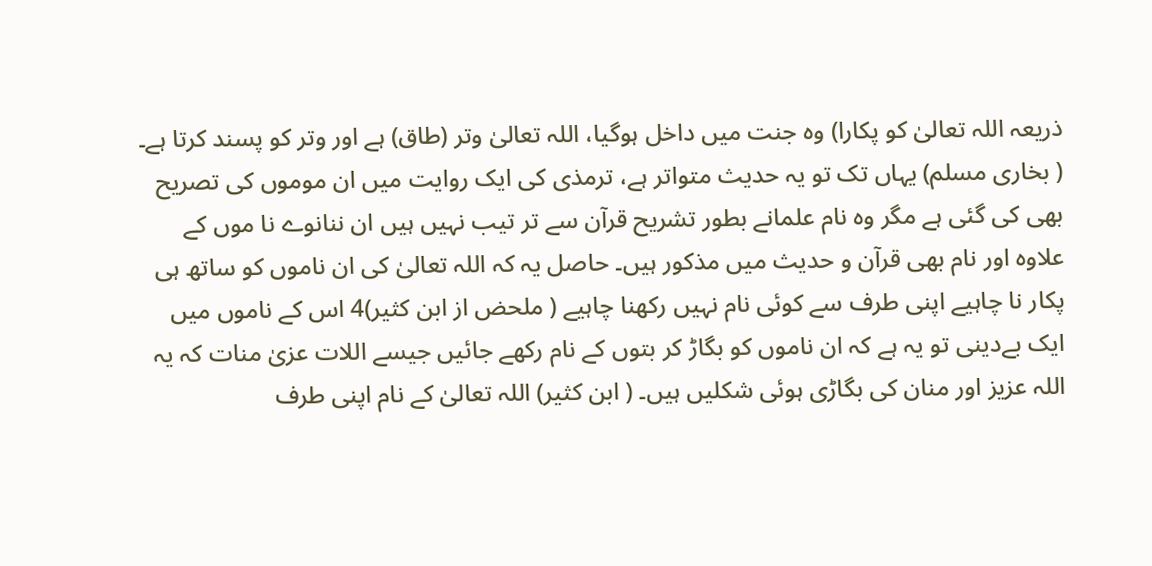ذریعہ اللہ تعالیٰ کو پکارا) وہ جنت میں داخل ہوگیا، اللہ تعالیٰ وتر (طاق) ہے اور وتر کو پسند کرتا ہے۔ ( بخاری مسلم) یہاں تک تو یہ حدیث متواتر ہے، ترمذی کی ایک روایت میں ان موموں کی تصریح بھی کی گئی ہے مگر وہ نام علمانے بطور تشریح قرآن سے تر تیب نہیں ہیں ان ننانوے نا موں کے علاوہ اور نام بھی قرآن و حدیث میں مذکور ہیں۔ حاصل یہ کہ اللہ تعالیٰ کی ان ناموں کو ساتھ ہی پکار نا چاہیے اپنی طرف سے کوئی نام نہیں رکھنا چاہیے ( ملحض از ابن کثیر)4 اس کے ناموں میں ایک بےدینی تو یہ ہے کہ ان ناموں کو بگاڑ کر بتوں کے نام رکھے جائیں جیسے اللات عزیٰ منات کہ یہ اللہ عزیز اور منان کی بگاڑی ہوئی شکلیں ہیں۔ ( ابن کثیر) اللہ تعالیٰ کے نام اپنی طرف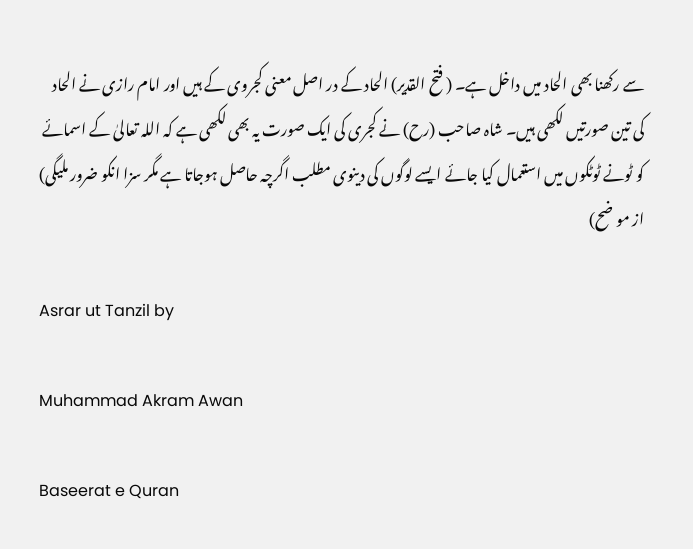سے رکھنا بھی الحاد میں داخل ہے۔ ( فتح القدیر) الحاد کے در اصل معنی کجروی کے ہیں اور امام رازی نے الحاد کی تین صورتیں لکھی ہیں۔ شاہ صاحب (رح) نے کجری کی ایک صورت یہ بھی لکھی ہے کہ اللہ تعالیٰ کے اسمائے کو ٹونے ٹوٹکوں میں استعمال کیا جائے ایسے لوگوں کی دینوی مطلب اگرچہ حاصل ہوجاتا ہے مگر سزا انکو ضرور ملیگی) از مو ضح)

Asrar ut Tanzil by

Muhammad Akram Awan

Baseerat e Quran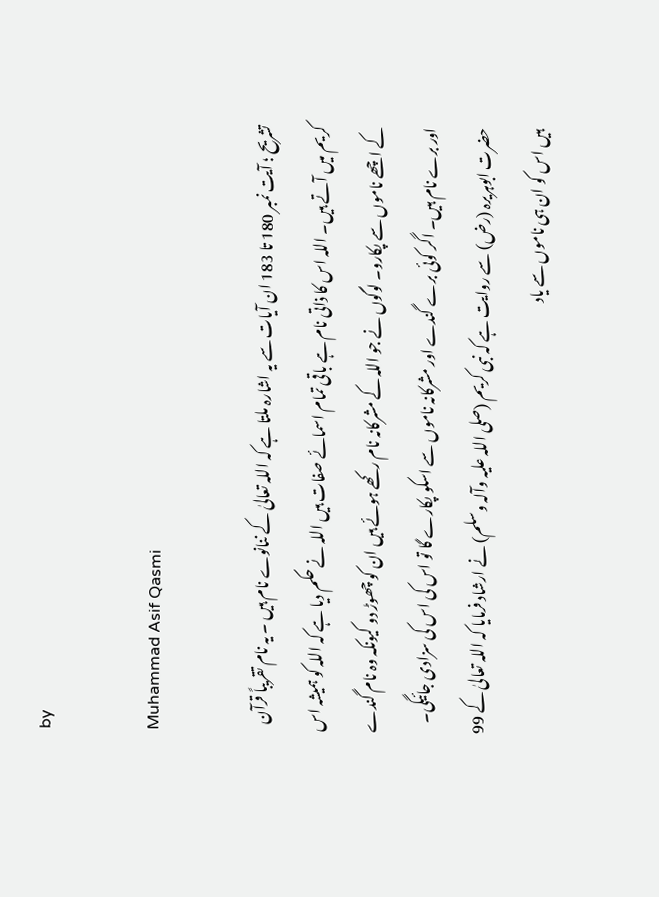by

Muhammad Asif Qasmi

تشریح ؛ آیت نمبر 180 تا 183 ان آیات سے یہ اشارہ ملتا ہے کہ اللہ تعالیٰ کے ننانوے نام ہیں ۔ یہ نام تقریباً قرآن کریم میں آتے ہیں۔ اللہ اس کا ذاتی نام ہے باقی تمام اسمائے صفات ہیں اللہ نے حکم دیا ہے کہ اللہ کو ہمیشہ اس کے اچھے ناموں سے پکارو۔ لوگوں نے جو اللہ کے مشرکانہ نام رکھے ہوئے ہیں ان کو چھوڑ دو کیونکہ وہ نام گندے اور برے نام ہیں۔ اگر کوئی برے گندے اور مشرکانہ ناموں سے اسکو پکارے گا تو اس کی اس کی سزادی جائیگی۔ حضرت ابوہریرہ (رض) سے روایت ہے کہ نبی کریم (صلی اللہ علیہ وآلہ وسلم) نے ارشاد فرمایا کہ اللہ تعالیٰ کے 99 ہیں اس کو ان ہی ناموں سے یاد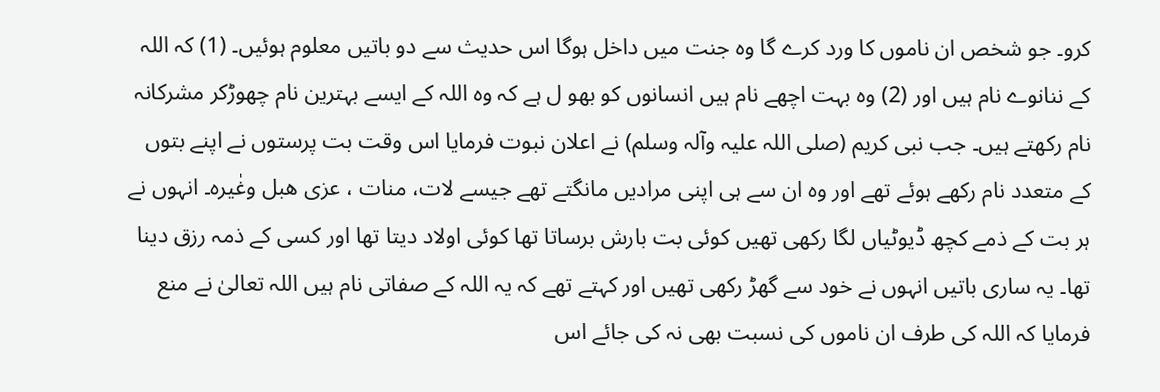کرو۔ جو شخص ان ناموں کا ورد کرے گا وہ جنت میں داخل ہوگا اس حدیث سے دو باتیں معلوم ہوئیں۔ (1) کہ اللہ کے ننانوے نام ہیں اور (2) وہ بہت اچھے نام ہیں انسانوں کو بھو ل ہے کہ وہ اللہ کے ایسے بہترین نام چھوڑکر مشرکانہ نام رکھتے ہیں۔ جب نبی کریم (صلی اللہ علیہ وآلہ وسلم) نے اعلان نبوت فرمایا اس وقت بت پرستوں نے اپنے بتوں کے متعدد نام رکھے ہوئے تھے اور وہ ان سے ہی اپنی مرادیں مانگتے تھے جیسے لات، منات ، عزی ھبل وغٰیرہ۔ انہوں نے ہر بت کے ذمے کچھ ڈیوٹیاں لگا رکھی تھیں کوئی بت بارش برساتا تھا کوئی اولاد دیتا تھا اور کسی کے ذمہ رزق دینا تھا۔ یہ ساری باتیں انہوں نے خود سے گھڑ رکھی تھیں اور کہتے تھے کہ یہ اللہ کے صفاتی نام ہیں اللہ تعالیٰ نے منع فرمایا کہ اللہ کی طرف ان ناموں کی نسبت بھی نہ کی جائے اس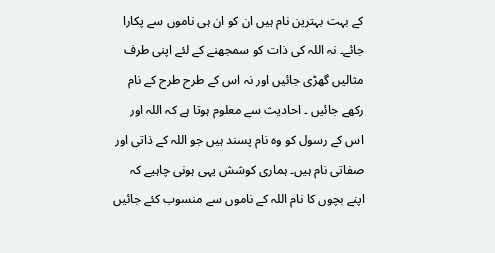کے بہت بہترین نام ہیں ان کو ان ہی ناموں سے پکارا جائے۔ نہ اللہ کی ذات کو سمجھنے کے لئے اپنی طرف مثالیں گھڑی جائیں اور نہ اس کے طرح طرح کے نام رکھے جائیں ۔ احادیث سے معلوم ہوتا ہے کہ اللہ اور اس کے رسول کو وہ نام پسند ہیں جو اللہ کے ذاتی اور صفاتی نام ہیں۔ ہماری کوشش یہی ہونی چاہیے کہ اپنے بچوں کا نام اللہ کے ناموں سے منسوب کئے جائیں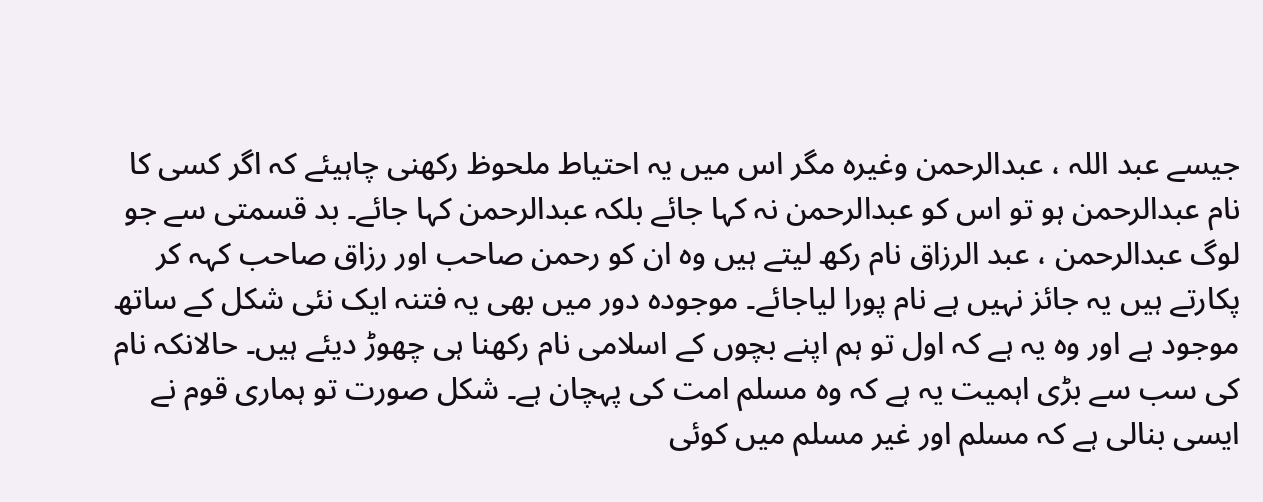جیسے عبد اللہ ، عبدالرحمن وغیرہ مگر اس میں یہ احتیاط ملحوظ رکھنی چاہیئے کہ اگر کسی کا نام عبدالرحمن ہو تو اس کو عبدالرحمن نہ کہا جائے بلکہ عبدالرحمن کہا جائے۔ بد قسمتی سے جو لوگ عبدالرحمن ، عبد الرزاق نام رکھ لیتے ہیں وہ ان کو رحمن صاحب اور رزاق صاحب کہہ کر پکارتے ہیں یہ جائز نہیں ہے نام پورا لیاجائے۔ موجودہ دور میں بھی یہ فتنہ ایک نئی شکل کے ساتھ موجود ہے اور وہ یہ ہے کہ اول تو ہم اپنے بچوں کے اسلامی نام رکھنا ہی چھوڑ دیئے ہیں۔ حالانکہ نام کی سب سے بڑی اہمیت یہ ہے کہ وہ مسلم امت کی پہچان ہے۔ شکل صورت تو ہماری قوم نے ایسی بنالی ہے کہ مسلم اور غیر مسلم میں کوئی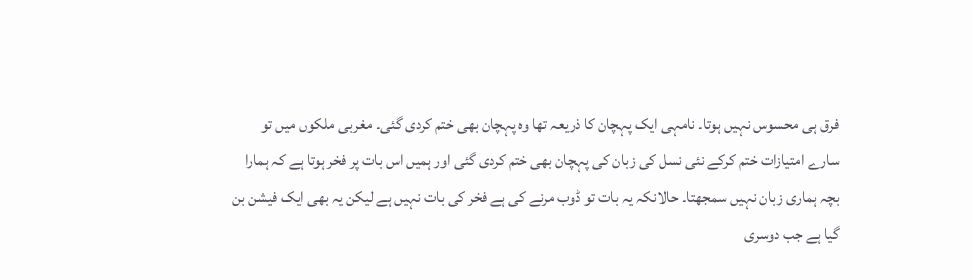فرق ہی محسوس نہیں ہوتا۔ نامہی ایک پہچان کا ذریعہ تھا وہ پہچان بھی ختم کردی گئی۔ مغربی ملکوں میں تو سارے امتیازات ختم کرکے نئی نسل کی زبان کی پہچان بھی ختم کردی گئی اور ہمیں اس بات پر فخر ہوتا ہے کہ ہمارا بچہ ہماری زبان نہیں سمجھتا۔ حالانکہ یہ بات تو ڈوب مرنے کی ہے فخر کی بات نہیں ہے لیکن یہ بھی ایک فیشن بن گیا ہے جب دوسری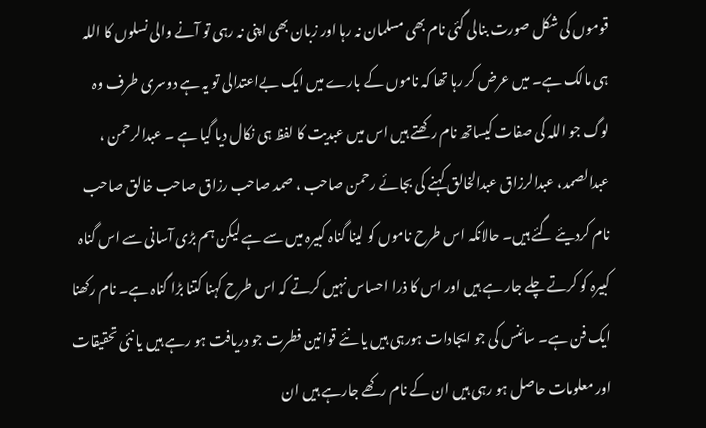قوموں کی شکل صورت بنالی گئی نام بھی مسلمان نہ رہا اور زبان بھی اپنی نہ رہی تو آنے والی نسلوں کا اللہ ہی مالک ہے۔ میں عرض کر رہا تھا کہ ناموں کے بارے میں ایک بےاعتدالی تو یہ ہے دوسری طرف وہ لوگ جو اللہ کی صفات کیساتھ نام رکھتے ہیں اس میں عبدیت کا لفظ ہی نکال دیا گیا ہے ۔ عبدالرحمن ، عبدالصمد، عبدالرزاق عبدالخالق کہنے کی بجائے رحمن صاحب ، صمد صاحب رزاق صاحب خالق صاحب نام کردیئے گئے ہیں۔ حالانکہ اس طرح ناموں کو لینا گناہ کبیرہ میں سے ہے لیکن ہم بڑی آسانی سے اس گناہ کبیرہ کو کرتے چلے جار ہے ہیں اور اس کا ذرا احساس نہیں کرتے کہ اس طرح کہنا کتنا بڑا گناہ ہے۔ نام رکھنا ایک فن ہے۔ سائنس کی جو ایجادات ہورہی ہیں یا نئے قوانین فطرت جو دریافت ہو رہے ہیں یا نئی تحقیقات اور معلومات حاصل ہو رہی ہیں ان کے نام رکھے جارہے ہیں ان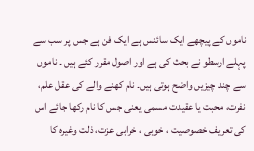ناموں کے پیچھے ایک سائنس ہے ایک فن ہے جس پر سب سے پہلے ارسطو نے بحث کی ہے اور اصول مقرر کئے ہیں ۔ ناموں سے چند چیزیں واضح ہوتی ہیں۔ نام کھنے والے کی عقل علم، نفرت، محبت یا عقیدت مسمی یعنی جس کا نام رکھا جائے اس کی تعریف خصوصیت ، خوبی ، خرابی عزت، ذلت وغیرہ کا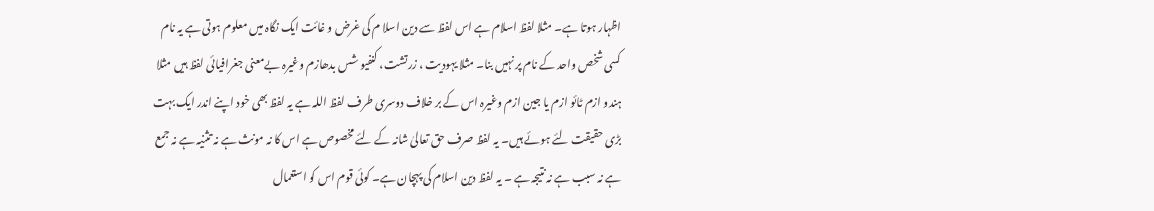اظہار ہوتا ہے۔ مثلا لفظ اسلام ہے اس لفظ سے دین اسلا م کی غرض و غائت ایک نگاہ میں معلوم ہوتی ہے یہ نام کسی شخص واحد کے نام پر نہیں بنا۔ مثلا یہودیت ، زرتشت، کنفیو شس بدھازم وغیرہ بےمعنی جغرافیائی لفظ ہیں مثلا ہندو ازم ٹائو ازم یا جین ازم وغیرہ اس کے بر خلاف دوسری طرف لفظ اللہ ہے یہ لفظ بھی خود اپنے اندر ایک بہت بڑی حقیقت لئے ہوئے ہیں۔ یہ لفظ صرف حق تعالیٰ شانہ کے لئے مخصوص ہے اس کا نہ مونث ہے نہ تثنیہ ہے نہ جمع ہے نہ سبب ہے نہ نتیجہ ہے ۔ یہ لفظ دین اسلام کی پہچان ہے۔ کوئی قوم اس کو استعمال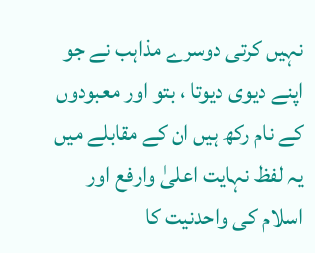نہیں کرتی دوسرے مذاہب نے جو اپنے دیوی دیوتا ، بتو اور معبودوں کے نام رکھ ہیں ان کے مقابلے میں یہ لفظ نہایت اعلیٰ وارفع اور اسلام کی واحدنیت کا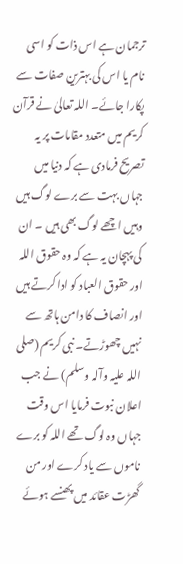ترجمان ہے اس ذات کو اسی نام یا اس کی بہترین صفات سے پکارا جائے۔ اللہ تعالیٰ نے قرآن کریم میں متعدد مقامات پر یہ تصریح فرمادی ہے کہ دنیا میں جہاں بہت سے برے لوگ ہیں وہیں اچھے لوگ بھی ہیں ۔ ان کی پہچان یہ ہے کہ وہ حقوق اللہ اور حقوق العباد کو ادا کرتے ہیں اور انصاف کا دامن ہاتھ سے نہیں چھوڑتے۔ نبی کریم (صلی اللہ علیہ وآلہ وسلم) نے جب اعلان نبوت فرمایا اس وقت جہاں وہ لوگ تھے اللہ کو برے ناموں سے یاد کرے اور من گھڑت عقائد میں پھنسے ہوئے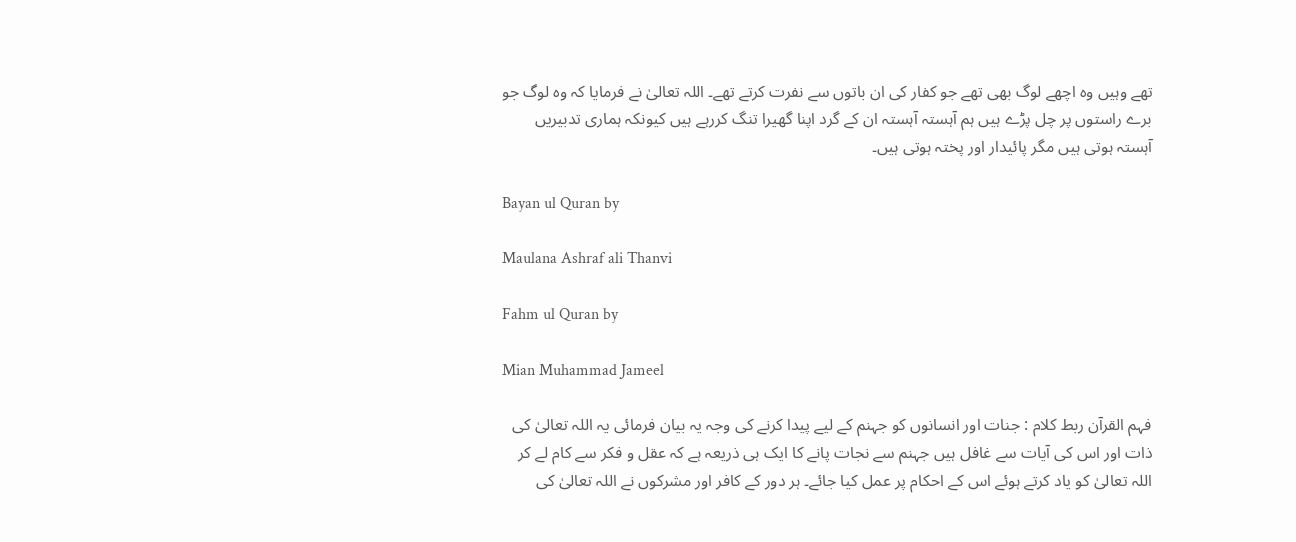تھے وہیں وہ اچھے لوگ بھی تھے جو کفار کی ان باتوں سے نفرت کرتے تھے۔ اللہ تعالیٰ نے فرمایا کہ وہ لوگ جو برے راستوں پر چل پڑے ہیں ہم آہستہ آہستہ ان کے گرد اپنا گھیرا تنگ کررہے ہیں کیونکہ ہماری تدبیریں آہستہ ہوتی ہیں مگر پائیدار اور پختہ ہوتی ہیں۔

Bayan ul Quran by

Maulana Ashraf ali Thanvi

Fahm ul Quran by

Mian Muhammad Jameel

فہم القرآن ربط کلام : جنات اور انسانوں کو جہنم کے لیے پیدا کرنے کی وجہ یہ بیان فرمائی یہ اللہ تعالیٰ کی ذات اور اس کی آیات سے غافل ہیں جہنم سے نجات پانے کا ایک ہی ذریعہ ہے کہ عقل و فکر سے کام لے کر اللہ تعالیٰ کو یاد کرتے ہوئے اس کے احکام پر عمل کیا جائے۔ ہر دور کے کافر اور مشرکوں نے اللہ تعالیٰ کی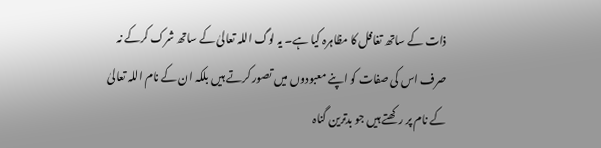ذات کے ساتھ تغافل کا مظاہرہ کیا ہے۔ یہ لوگ اللہ تعالیٰ کے ساتھ شرک کرکے نہ صرف اس کی صفات کو اپنے معبودوں میں تصور کرتے ہیں بلکہ ان کے نام اللہ تعالیٰ کے نام پر رکھتے ہیں جو بدترین گناہ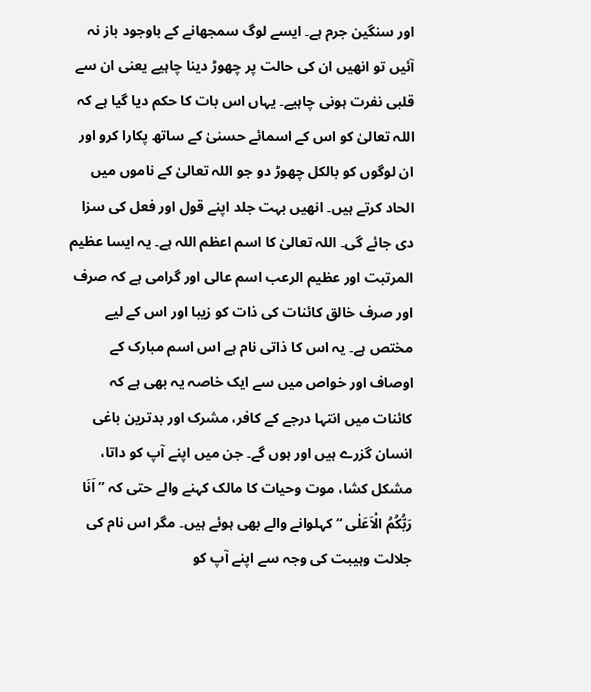اور سنگین جرم ہے۔ ایسے لوگ سمجھانے کے باوجود باز نہ آئیں تو انھیں ان کی حالت پر چھوڑ دینا چاہیے یعنی ان سے قلبی نفرت ہونی چاہیے۔ یہاں اس بات کا حکم دیا گیا ہے کہ اللہ تعالیٰ کو اس کے اسمائے حسنیٰ کے ساتھ پکارا کرو اور ان لوگوں کو بالکل چھوڑ دو جو اللہ تعالیٰ کے ناموں میں الحاد کرتے ہیں۔ انھیں بہت جلد اپنے قول اور فعل کی سزا دی جائے گی۔ اللہ تعالیٰ کا اسم اعظم اللہ ہے۔ یہ ایسا عظیم المرتبت اور عظیم الرعب اسم عالی اور گرامی ہے کہ صرف اور صرف خالق کائنات کی ذات کو زیبا اور اس کے لیے مختص ہے۔ یہ اس کا ذاتی نام ہے اس اسم مبارک کے اوصاف اور خواص میں سے ایک خاصہ یہ بھی ہے کہ کائنات میں انتہا درجے کے کافر، مشرک اور بدترین باغی انسان گزرے ہیں اور ہوں گے۔ جن میں اپنے آپ کو داتا، مشکل کشا، موت وحیات کا مالک کہنے والے حتی کہ ” اَنَا رَبُّکُمُ الْاَعَلٰی “ کہلوانے والے بھی ہوئے ہیں۔ مگر اس نام کی جلالت وہیبت کی وجہ سے اپنے آپ کو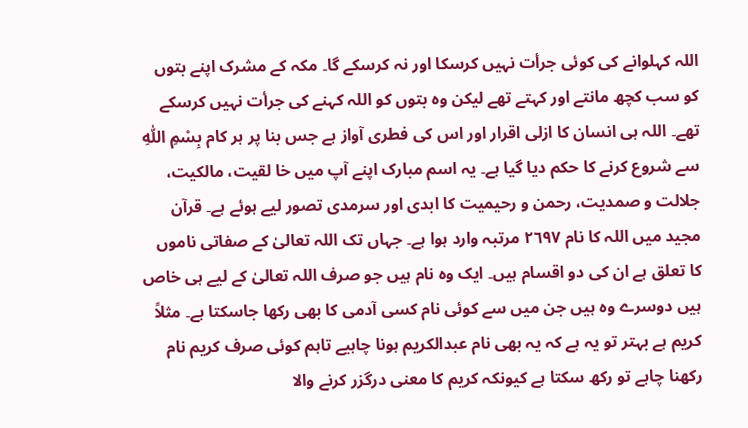اللہ کہلوانے کی کوئی جرأت نہیں کرسکا اور نہ کرسکے گا۔ مکہ کے مشرک اپنے بتوں کو سب کچھ مانتے اور کہتے تھے لیکن وہ بتوں کو اللہ کہنے کی جرأت نہیں کرسکے تھے۔ اللہ ہی انسان کا ازلی اقرار اور اس کی فطری آواز ہے جس بنا پر ہر کام بِسْمِ اللّٰہِ سے شروع کرنے کا حکم دیا گیا ہے۔ یہ اسم مبارک اپنے آپ میں خا لقیت، مالکیت، جلالت و صمدیت، رحمن و رحیمیت کا ابدی اور سرمدی تصور لیے ہوئے ہے۔ قرآن مجید میں اللہ کا نام ٢٦٩٧ مرتبہ وارد ہوا ہے۔ جہاں تک اللہ تعالیٰ کے صفاتی ناموں کا تعلق ہے ان کی دو اقسام ہیں۔ ایک وہ نام ہیں جو صرف اللہ تعالیٰ کے لیے ہی خاص ہیں دوسرے وہ ہیں جن میں سے کوئی نام کسی آدمی کا بھی رکھا جاسکتا ہے۔ مثلاً کریم ہے بہتر تو یہ ہے کہ یہ بھی نام عبدالکریم ہونا چاہیے تاہم کوئی صرف کریم نام رکھنا چاہے تو رکھ سکتا ہے کیونکہ کریم کا معنی درگزر کرنے والا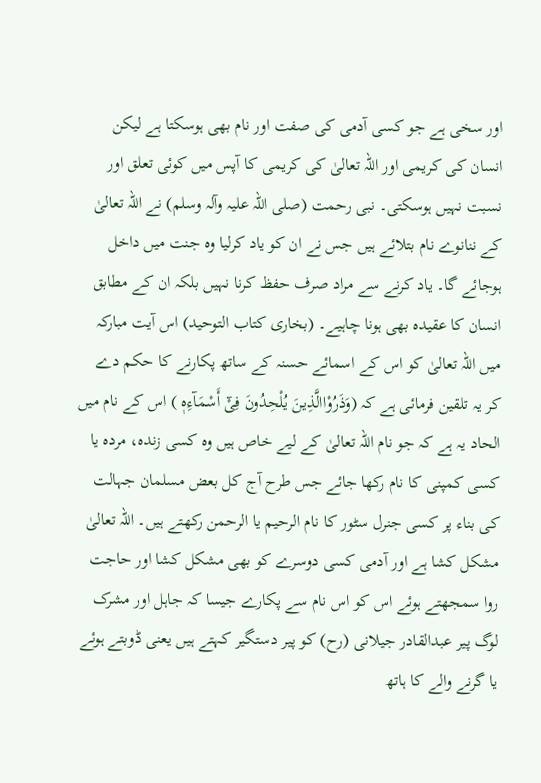اور سخی ہے جو کسی آدمی کی صفت اور نام بھی ہوسکتا ہے لیکن انسان کی کریمی اور اللہ تعالیٰ کی کریمی کا آپس میں کوئی تعلق اور نسبت نہیں ہوسکتی۔ نبی رحمت (صلی اللہ علیہ وآلہ وسلم) نے اللہ تعالیٰ کے ننانوے نام بتلائے ہیں جس نے ان کو یاد کرلیا وہ جنت میں داخل ہوجائے گا۔ یاد کرنے سے مراد صرف حفظ کرنا نہیں بلکہ ان کے مطابق انسان کا عقیدہ بھی ہونا چاہیے۔ (بخاری کتاب التوحید) اس آیت مبارکہ میں اللہ تعالیٰ کو اس کے اسمائے حسنہ کے ساتھ پکارنے کا حکم دے کر یہ تلقین فرمائی ہے کہ (وَذَرُوْاالَّذِینَ یُلْحِدُونَ فِیْٓ أَسْمَآءِہٖ ) اس کے نام میں الحاد یہ ہے کہ جو نام اللہ تعالیٰ کے لیے خاص ہیں وہ کسی زندہ، مردہ یا کسی کمپنی کا نام رکھا جائے جس طرح آج کل بعض مسلمان جہالت کی بناء پر کسی جنرل سٹور کا نام الرحیم یا الرحمن رکھتے ہیں۔ اللہ تعالیٰ مشکل کشا ہے اور آدمی کسی دوسرے کو بھی مشکل کشا اور حاجت روا سمجھتے ہوئے اس کو اس نام سے پکارے جیسا کہ جاہل اور مشرک لوگ پیر عبدالقادر جیلانی (رح) کو پیر دستگیر کہتے ہیں یعنی ڈوبتے ہوئے یا گرنے والے کا ہاتھ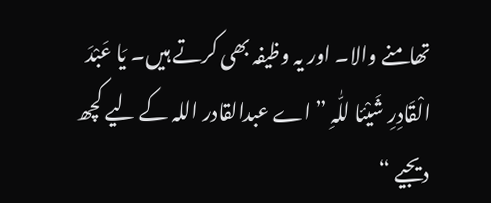تھامنے والا۔ اور یہ وظیفہ بھی کرتے ہیں۔ یَا عَبْدَ الْقَادِرِ شَیْئا للّٰہِ ” اے عبدالقادر اللہ کے لیے کچھ دیجیے “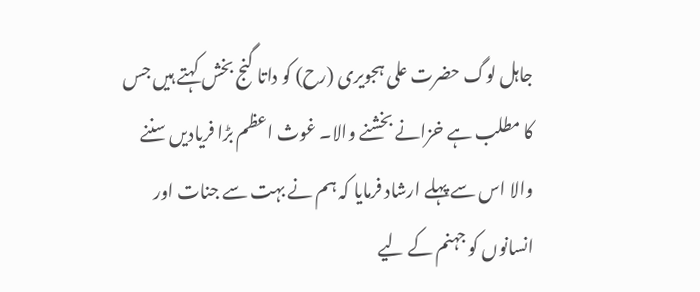جاہل لوگ حضرت علی ہجویری (رح) کو داتا گنج بخش کہتے ہیں جس کا مطلب ہے خزانے بخشنے والا۔ غوث اعظم بڑا فریادیں سننے والا اس سے پہلے ارشاد فرمایا کہ ہم نے بہت سے جنات اور انسانوں کو جہنم کے لیے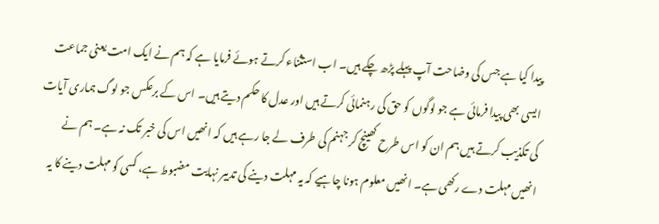پیدا کیا ہے جس کی وضاحت آپ پہلے پڑھ چکے ہیں۔ اب استثناء کرتے ہوئے فرمایا ہے کہ ہم نے ایک امت یعنی جماعت ایسی بھی پیدا فرمائی ہے جو لوگوں کو حق کی رہنمائی کرتے ہیں اور عدل کا حکم دیتے ہیں۔ اس کے برعکس جو لوگ ہماری آیات کی تکذیب کرتے ہیں ہم ان کو اس طرح کھینچ کر جہنم کی طرف لے جا رہے ہیں کہ انھیں اس کی خبر تک نہ ہے۔ ہم نے انھیں مہلت دے رکھی ہے۔ انھیں معلوم ہونا چاہیے کہ یہ مہلت دینے کی تدبیر نہایت مضبوط ہے، کسی کو مہلت دینے کا یہ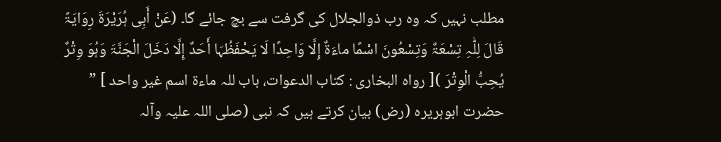مطلب نہیں کہ وہ رب ذوالجلال کی گرفت سے بچ جائے گا۔ (عَنْ أَبِی ہُرَیْرَۃَ رِوَایَۃً قَالَ لِلّٰہِ تِسْعَۃٌ وَتِسْعُونَ اسْمًا ماءَۃٌ إِلَّا وَاحِدًا لَا یَحْفَظُہَا أَحَدٌ إِلَّا دَخَلَ الْجَنَّۃَ وَہُوَ وِتْرٌ یُحِبُّ الْوِتْرَ )[ رواہ البخاری : کتاب الدعوات، باب للہ ماءۃ اسم غیر واحد ] ” حضرت ابوہریرہ (رض) بیان کرتے ہیں کہ نبی (صلی اللہ علیہ وآلہ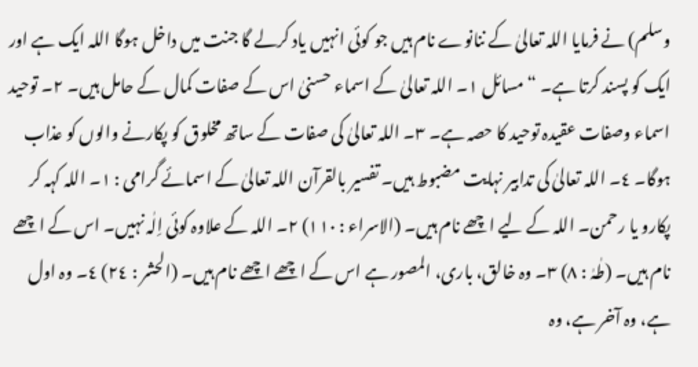وسلم) نے فرمایا اللہ تعالیٰ کے ننانوے نام ہیں جو کوئی انہیں یاد کرلے گا جنت میں داخل ہوگا اللہ ایک ہے اور ایک کو پسند کرتا ہے۔ “ مسائل ١۔ اللہ تعالیٰ کے اسماء حسنیٰ اس کے صفات کمال کے حامل ہیں۔ ٢۔ توحید اسماء وصفات عقیدہ توحید کا حصہ ہے۔ ٣۔ اللہ تعالیٰ کی صفات کے ساتھ مخلوق کو پکارنے والوں کو عذاب ہوگا۔ ٤۔ اللہ تعالیٰ کی تدابیر نہایت مضبوط ہیں۔ تفسیر بالقرآن اللہ تعالیٰ کے اسمائے گرامی : ١۔ اللہ کہہ کر پکارو یا رحمن۔ اللہ کے لیے اچھے نام ہیں۔ (الاسراء : ١١٠) ٢۔ اللہ کے علاوہ کوئی اِلٰہ نہیں۔ اس کے اچھے نام ہیں۔ (طٰہٰ : ٨) ٣۔ وہ خالق، باری، المصور ہے اس کے اچھے اچھے نام ہیں۔ (الحشر : ٢٤) ٤۔ وہ اول ہے، وہ آخر ہے، وہ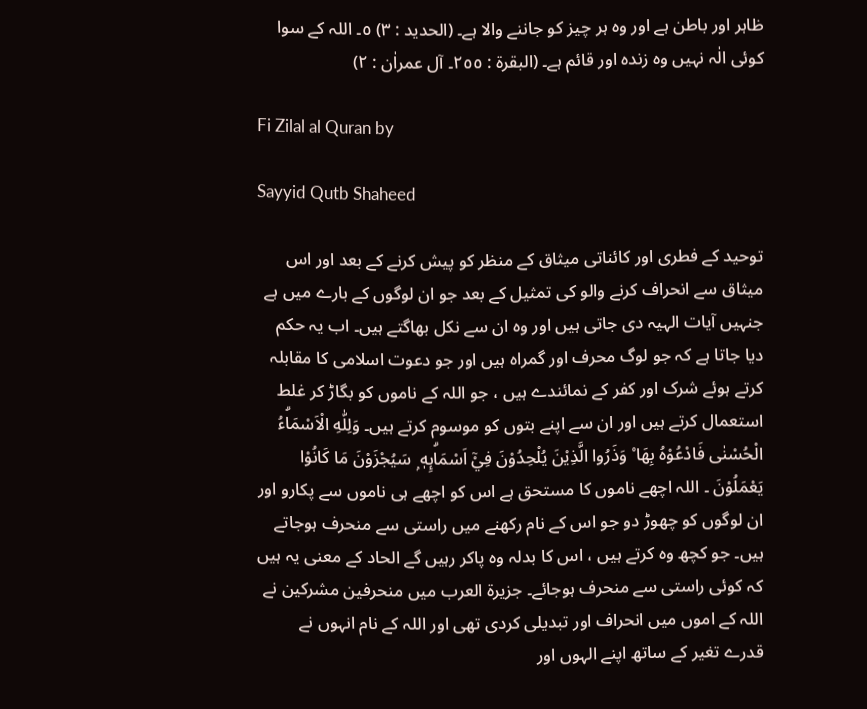ظاہر اور باطن ہے اور وہ ہر چیز کو جاننے والا ہے۔ (الحدید : ٣) ٥۔ اللہ کے سوا کوئی الٰہ نہیں وہ زندہ اور قائم ہے۔ (البقرۃ : ٢٥٥۔ آل عمراٰن : ٢)

Fi Zilal al Quran by

Sayyid Qutb Shaheed

توحید کے فطری اور کائناتی میثاق کے منظر کو پیش کرنے کے بعد اور اس میثاق سے انحراف کرنے والو کی تمثیل کے بعد جو ان لوگوں کے بارے میں ہے جنہیں آیات الہیہ دی جاتی ہیں اور وہ ان سے نکل بھاگتے ہیں۔ اب یہ حکم دیا جاتا ہے کہ جو لوگ محرف اور گمراہ ہیں اور جو دعوت اسلامی کا مقابلہ کرتے ہوئے شرک اور کفر کے نمائندے ہیں ، جو اللہ کے ناموں کو بگاڑ کر غلط استعمال کرتے ہیں اور ان سے اپنے بتوں کو موسوم کرتے ہیں۔ وَلِلّٰهِ الْاَسْمَاۗءُ الْحُسْنٰى فَادْعُوْهُ بِهَا ۠ وَذَرُوا الَّذِيْنَ يُلْحِدُوْنَ فِيْٓ اَسْمَاۗىِٕهٖ ۭ سَيُجْزَوْنَ مَا كَانُوْا يَعْمَلُوْنَ ۔ اللہ اچھے ناموں کا مستحق ہے اس کو اچھے ہی ناموں سے پکارو اور ان لوگوں کو چھوڑ دو جو اس کے نام رکھنے میں راستی سے منحرف ہوجاتے ہیں۔ جو کچھ وہ کرتے ہیں ، اس کا بدلہ وہ پاکر رہیں گے الحاد کے معنی یہ ہیں کہ کوئی راستی سے منحرف ہوجائے۔ جزیرۃ العرب میں منحرفین مشرکین نے اللہ کے اموں میں انحراف اور تبدیلی کردی تھی اور اللہ کے نام انہوں نے قدرے تغیر کے ساتھ اپنے الہوں اور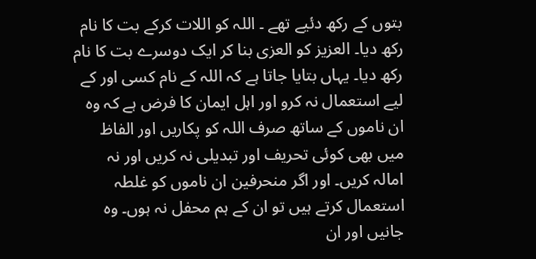بتوں کے رکھ دئیے تھے ۔ اللہ کو اللات کرکے بت کا نام رکھ دیا۔ العزیز کو العزی بنا کر ایک دوسرے بت کا نام رکھ دیا۔ یہاں بتایا جاتا ہے کہ اللہ کے نام کسی اور کے لیے استعمال نہ کرو اور اہل ایمان کا فرض ہے کہ وہ ان ناموں کے ساتھ صرف اللہ کو پکاریں اور الفاظ میں بھی کوئی تحریف اور تبدیلی نہ کریں اور نہ امالہ کریں۔ اور اگر منحرفین ان ناموں کو غلطہ استعمال کرتے ہیں تو ان کے ہم محفل نہ ہوں۔ وہ جانیں اور ان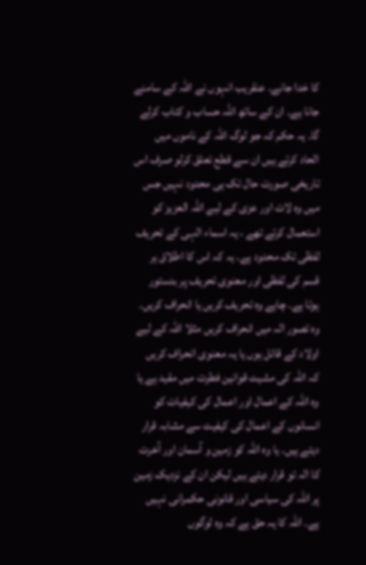کا خدا جانے۔ عنقریب انہوں نے اللہ کے سامنے جانا ہے۔ ان کے ساتھ اللہ حساب و کتاب کرلے گا۔ یہ حکم کہ جو لوگ اللہ کے ناموں میں الحاد کرتے ہیں ان سے قطع تعلق کرلو صرف اس تاریخی صورت حال تک ہی محدود نہیں جس میں وہ لات اور عزی کے لیے اللہ العزیز کو استعمال کرتے تھے ، یہ اسماء الہی کے تحریف لفظی تک محدود ہے۔ یہ کہ اس کا اطلاق ہر قسم کی لفظی اور معنوی تحریف پر بدستور ہوتا ہے۔ چاہے وہ تحریف کریں یا انحراف کریں۔ وہ تصور الہ میں انحراف کریں مثلا اللہ کے لیے اولاد کے قائل ہوں یا یہ معنوی انحراف کریں کہ اللہ کی مشیت قوانین فطرت میں مقید ہے یا وہ اللہ کے اعمال اور اعمال کی کیفیات کو انسانوں کے اعمال کی کیفیت سے مشابہ قرار دیتے ہیں۔ یا وہ اللہ کو زمین و آسمان اور آخرت کا الہ تو قرار دیتے ہیں لیکن ان کے نزدیک زمین پر اللہ کی سیاسی اور قانونی حکمرانی نہیں ہے۔ اللہ کا یہ حق ہے کہ وہ لوگوں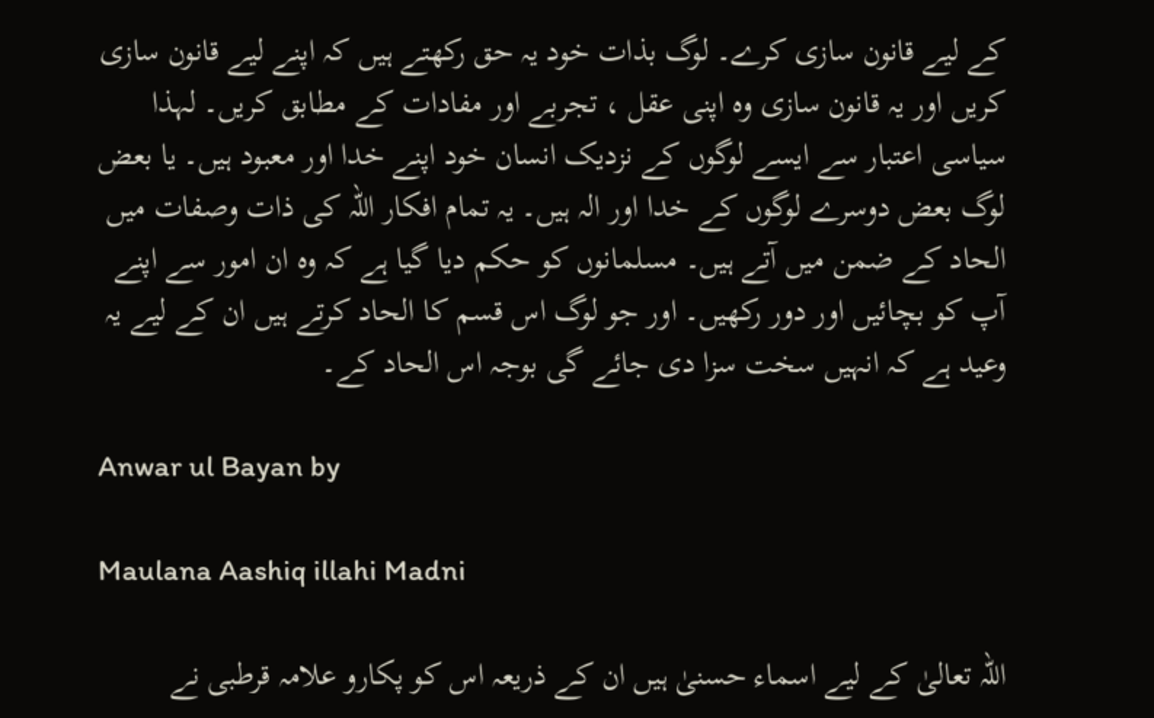کے لیے قانون سازی کرے۔ لوگ بذات خود یہ حق رکھتے ہیں کہ اپنے لیے قانون سازی کریں اور یہ قانون سازی وہ اپنی عقل ، تجربے اور مفادات کے مطابق کریں۔ لہذا سیاسی اعتبار سے ایسے لوگوں کے نزدیک انسان خود اپنے خدا اور معبود ہیں۔ یا بعض لوگ بعض دوسرے لوگوں کے خدا اور الہ ہیں۔ یہ تمام افکار اللہ کی ذات وصفات میں الحاد کے ضمن میں آتے ہیں۔ مسلمانوں کو حکم دیا گیا ہے کہ وہ ان امور سے اپنے آپ کو بچائیں اور دور رکھیں۔ اور جو لوگ اس قسم کا الحاد کرتے ہیں ان کے لیے یہ وعید ہے کہ انہیں سخت سزا دی جائے گی بوجہ اس الحاد کے۔

Anwar ul Bayan by

Maulana Aashiq illahi Madni

اللہ تعالیٰ کے لیے اسماء حسنیٰ ہیں ان کے ذریعہ اس کو پکارو علامہ قرطبی نے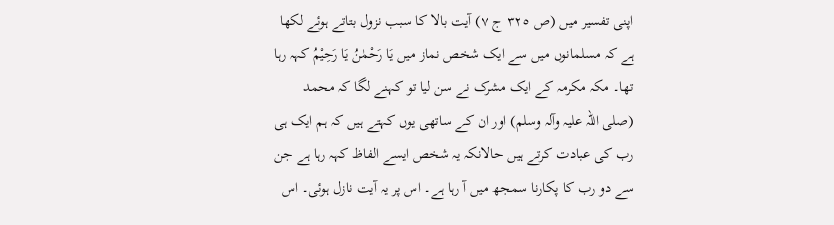اپنی تفسیر میں (ص ٣٢٥ ج ٧) آیت بالا کا سبب نزول بتاتے ہوئے لکھا ہے کہ مسلمانوں میں سے ایک شخص نماز میں یَا رَحْمٰنُ یَا رَحِیْمُ کہہ رہا تھا۔ مکہ مکرمہ کے ایک مشرک نے سن لیا تو کہنے لگا کہ محمد (صلی اللہ علیہ وآلہ وسلم) اور ان کے ساتھی یوں کہتے ہیں کہ ہم ایک ہی رب کی عبادت کرتے ہیں حالانکہ یہ شخص ایسے الفاظ کہہ رہا ہے جن سے دو رب کا پکارنا سمجھ میں آ رہا ہے۔ اس پر یہ آیت نازل ہوئی۔ اس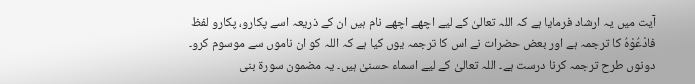آیت میں یہ ارشاد فرمایا ہے کہ اللہ تعالیٰ کے لیے اچھے اچھے نام ہیں ان کے ذریعہ اسے پکارو، پکارو لفظ فادْعُوْہُ کا ترجمہ ہے اور بعض حضرات نے اس کا ترجمہ یوں کیا ہے کہ اللہ کو ان ناموں سے موسوم کرو۔ دونوں طرح ترجمہ کرنا درست ہے۔ اللہ تعالیٰ کے لیے اسماء حسنیٰ ہیں۔ یہ مضمون سورة بنی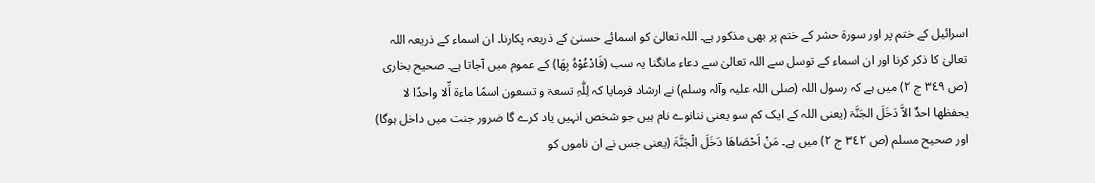اسرائیل کے ختم پر اور سورة حشر کے ختم پر بھی مذکور ہے۔ اللہ تعالیٰ کو اسمائے حسنیٰ کے ذریعہ پکارنا۔ ان اسماء کے ذریعہ اللہ تعالیٰ کا ذکر کرنا اور ان اسماء کے توسل سے اللہ تعالیٰ سے دعاء مانگنا یہ سب (فَادْعُوْہُ بِھَا) کے عموم میں آجاتا ہے۔ صحیح بخاری (ص ٣٤٩ ج ٢) میں ہے کہ رسول اللہ (صلی اللہ علیہ وآلہ وسلم) نے ارشاد فرمایا کہ لِلّٰہِ تسعۃ و تسعون اسمًا ماءۃ اِّلا واحدًا لا یحفظھا احدٌ الاَّ دَخَلَ الجَنَّۃ (یعنی اللہ کے ایک کم سو یعنی ننانوے نام ہیں جو شخص انہیں یاد کرے گا ضرور جنت میں داخل ہوگا) اور صحیح مسلم (ص ٣٤٢ ج ٢) میں ہے۔ مَنْ اَحْصَاھَا دَخَلَ الْجَنَّۃَ (یعنی جس نے ان ناموں کو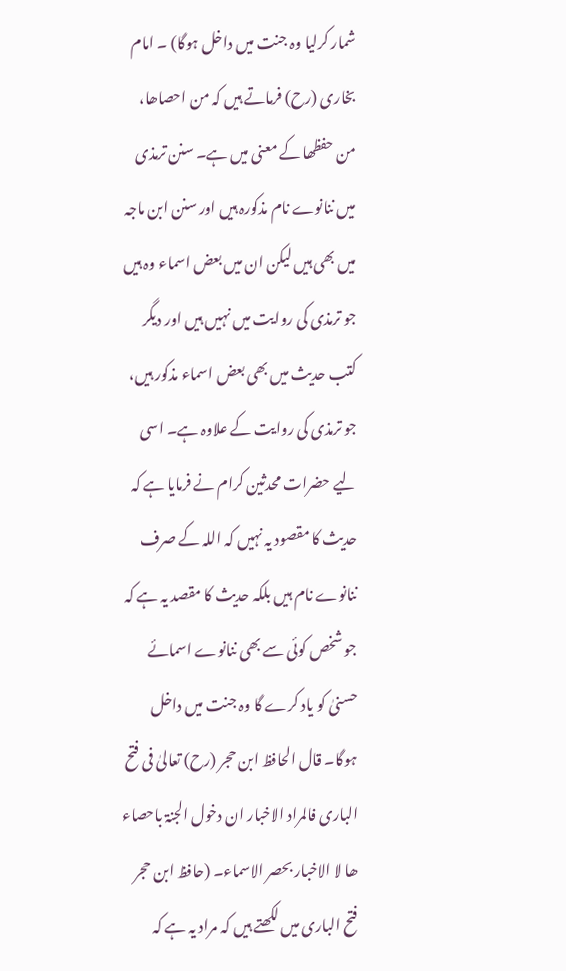شمار کرلیا وہ جنت میں داخل ہوگا) ۔ امام بخاری (رح) فرماتے ہیں کہ من احصاھا، من حفظھا کے معنی میں ہے۔ سنن ترمذی میں ننانوے نام مذکورہ ہیں اور سنن ابن ماجہ میں بھی ہیں لیکن ان میں بعض اسماء وہ ہیں جو ترمذی کی روایت میں نہیں ہیں اور دیگر کتب حدیث میں بھی بعض اسماء مذکور ہیں، جو ترمذی کی روایت کے علاوہ ہے۔ اسی لیے حضرات محدثین کرام نے فرمایا ہے کہ حدیث کا مقصود یہ نہیں کہ اللہ کے صرف ننانوے نام ہیں بلکہ حدیث کا مقصد یہ ہے کہ جو شخص کوئی سے بھی ننانوے اسمائے حسنیٰ کو یاد کرے گا وہ جنت میں داخل ہوگا۔ قال الحافظ ابن حجر (رح) تعالیٰ فی فتح الباری فالمراد الاخبار ان دخول الجنۃ باحصاء ھا لا الاخبار بحصر الاسماء۔ (حافظ ابن حجر فتح الباری میں لکھتے ہیں کہ مراد یہ ہے کہ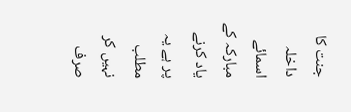جنت کا داخلہ اسمائے مبارکہ کے یاد کرنے پر ہے یہ مطلب نہیں کر صرف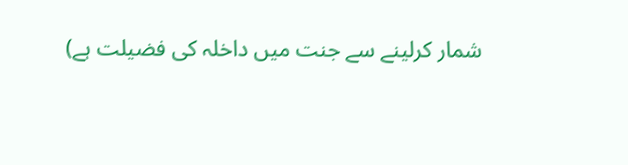شمار کرلینے سے جنت میں داخلہ کی فضیلت ہے)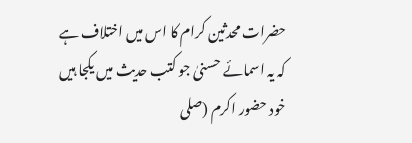حضرات محدثین کرام کا اس میں اختلاف ہے کہ یہ اسمائے حسنیٰ جو کتب حدیث میں یکجا ہیں خود حضور اکرم (صلی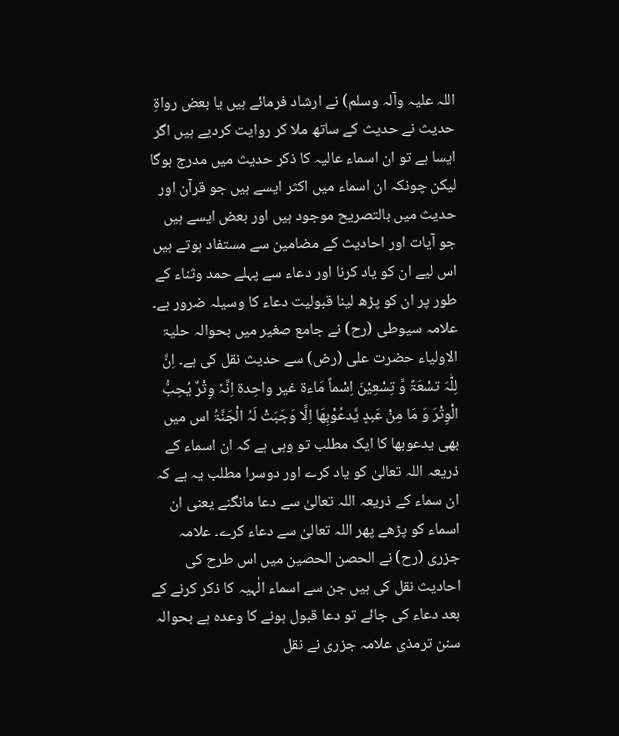اللہ علیہ وآلہ وسلم) نے ارشاد فرمائے ہیں یا بعض رواۃِ حدیث نے حدیث کے ساتھ ملا کر روایت کردیے ہیں اگر ایسا ہے تو ان اسماء عالیہ کا ذکر حدیث میں مدرج ہوگا لیکن چونکہ ان اسماء میں اکثر ایسے ہیں جو قرآن اور حدیث میں بالتصریح موجود ہیں اور بعض ایسے ہیں جو آیات اور احادیث کے مضامین سے مستفاد ہوتے ہیں اس لیے ان کو یاد کرنا اور دعاء سے پہلے حمد وثناء کے طور پر ان کو پڑھ لینا قبولیت دعاء کا وسیلہ ضرور ہے۔ علامہ سیوطی (رح) نے جامع صغیر میں بحوالہ حلیۃ الاولیاء حضرت علی (رض) سے حدیث نقل کی ہے۔ اِنَّ لِلّٰہَ تسْعَۃً وَّ تِسْعِیْنَ اِسْماً مَاءۃ غیر واحِدۃ اِنَّہٗ وِتْرٌ یُحِبُّ الْوِتْرَ وَ مَا مِنْ عَبدٍ یَّدعُوْبِھَا اِلَّا وَجَبَتْ لَہُ الْجَنَّۃُ اس میں بھی یدعوبھا کا ایک مطلب تو وہی ہے کہ ان اسماء کے ذریعہ اللہ تعالیٰ کو یاد کرے اور دوسرا مطلب یہ ہے کہ ان سماء کے ذریعہ اللہ تعالیٰ سے دعا مانگنے یعنی ان اسماء کو پڑھے پھر اللہ تعالیٰ سے دعاء کرے۔ علامہ جزری (رح) نے الحصن الحصین میں اس طرح کی احادیث نقل کی ہیں جن سے اسماء الٰہیہ کا ذکر کرنے کے بعد دعاء کی جائے تو دعا قبول ہونے کا وعدہ ہے بحوالہ سنن ترمذی علامہ جزری نے نقل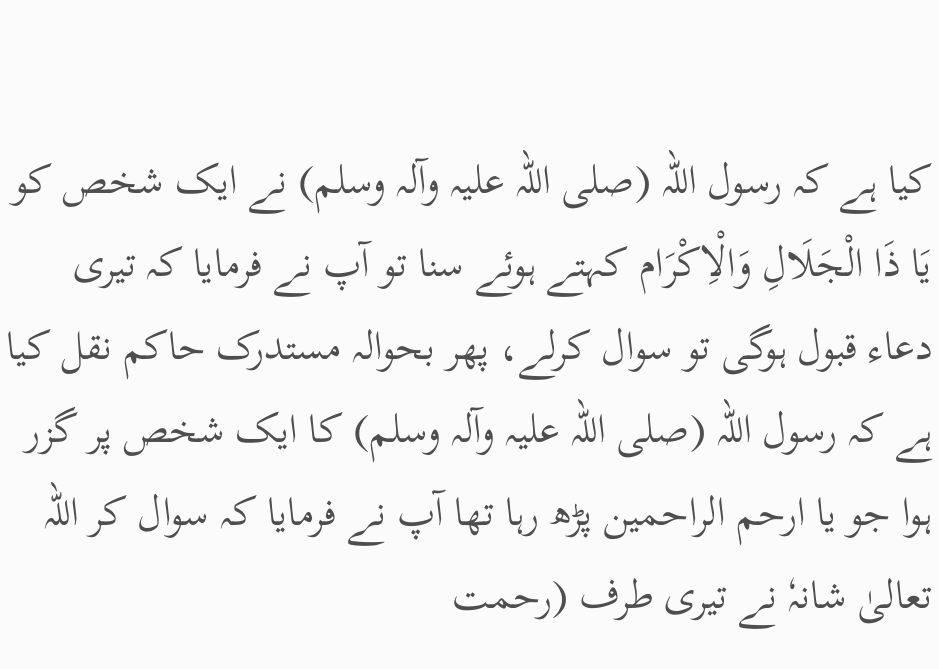کیا ہے کہ رسول اللہ (صلی اللہ علیہ وآلہ وسلم) نے ایک شخص کو یَا ذَا الْجَلَالِ وَالْاِکْرَام کہتے ہوئے سنا تو آپ نے فرمایا کہ تیری دعاء قبول ہوگی تو سوال کرلے، پھر بحوالہ مستدرک حاکم نقل کیا ہے کہ رسول اللہ (صلی اللہ علیہ وآلہ وسلم) کا ایک شخص پر گزر ہوا جو یا ارحم الراحمین پڑھ رہا تھا آپ نے فرمایا کہ سوال کر اللہ تعالیٰ شانہٗ نے تیری طرف (رحمت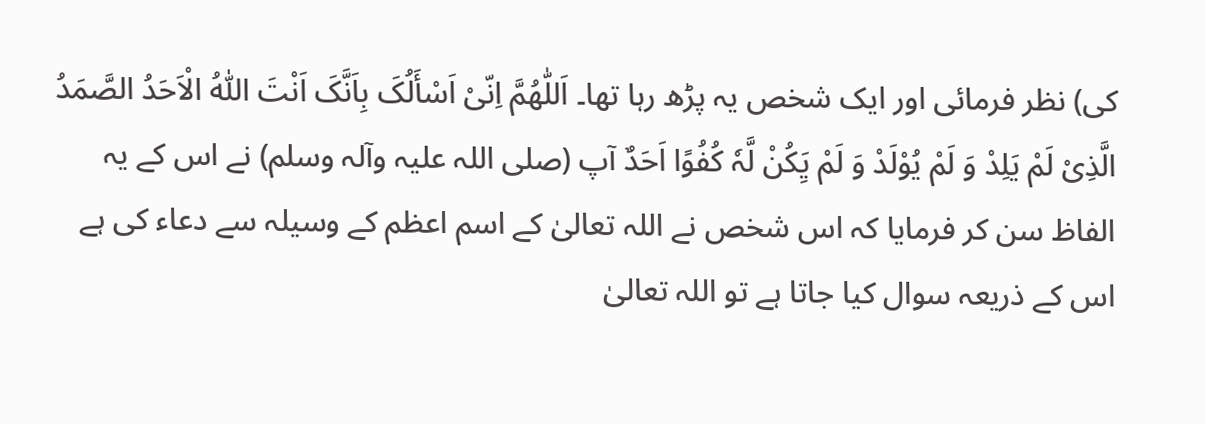کی) نظر فرمائی اور ایک شخص یہ پڑھ رہا تھا۔ اَللّٰھُمَّ اِنّیْ اَسْأَلُکَ بِاَنَّکَ اَنْتَ اللّٰہُ الْاَحَدُ الصَّمَدُ الَّذِیْ لَمْ یَلِدْ وَ لَمْ یُوْلَدْ وَ لَمْ یَِکُنْ لَّہٗ کُفُوًا اَحَدٌ آپ (صلی اللہ علیہ وآلہ وسلم) نے اس کے یہ الفاظ سن کر فرمایا کہ اس شخص نے اللہ تعالیٰ کے اسم اعظم کے وسیلہ سے دعاء کی ہے اس کے ذریعہ سوال کیا جاتا ہے تو اللہ تعالیٰ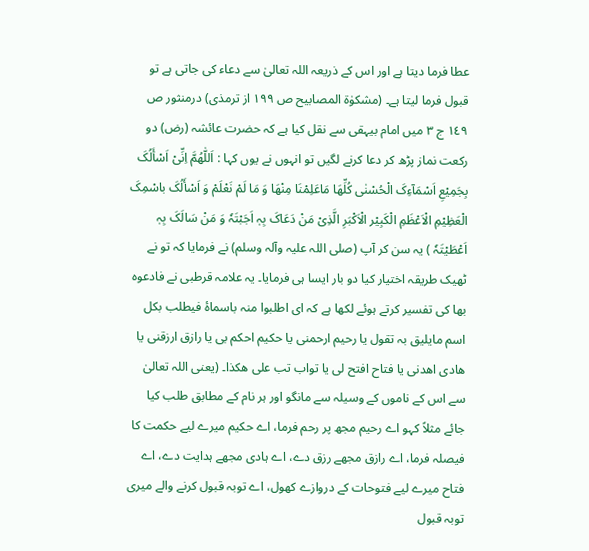عطا فرما دیتا ہے اور اس کے ذریعہ اللہ تعالیٰ سے دعاء کی جاتی ہے تو قبول فرما لیتا ہے۔ (مشکوٰۃ المصابیح ص ١٩٩ از ترمذی) درمنثور ص ١٤٩ ج ٣ میں امام بیہقی سے نقل کیا ہے کہ حضرت عائشہ (رض) دو رکعت نماز پڑھ کر دعا کرنے لگیں تو انہوں نے یوں کہا : اَللّٰھُمَّ اِنِّیْ اَسْأَلُکَ بِجَمِیْعِ اَسْمَآءِکَ الْحُسْنٰی کُلِّھَا مَاعَلِمْنَا مِنْھَا وَ مَا لَمْ نَعْلَمْ وَ اَسْأَلُکَ باسْمِکَ الْعَظِیْمِ الْاَعْظَمِ الْکَبِیْر الْاَکْبَرِ الَّذِیْ مَنْ دَعَاکَ بِہٖ اَجَبْتَہٗ وَ مَنْ سَالَکَ بِہٖ اَعْطَیْتَہٗ ) یہ سن کر آپ (صلی اللہ علیہ وآلہ وسلم) نے فرمایا کہ تو نے ٹھیک طریقہ اختیار کیا دو بار ایسا ہی فرمایا۔ یہ علامہ قرطبی نے فادعوہ بھا کی تفسیر کرتے ہوئے لکھا ہے کہ ای اطلبوا منہ باسماۂ فیطلب بکل اسم مایلیق بہ تقول یا رحیم ارحمنی یا حکیم احکم بی یا رازق ارزقنی یا ھادی اھدنی یا فتاح افتح لی یا تواب تب علی ھکذا۔ (یعنی اللہ تعالیٰ سے اس کے ناموں کے وسیلہ سے مانگو اور ہر نام کے مطابق طلب کیا جائے مثلاً کہو اے رحیم مجھ پر رحم فرما، اے حکیم میرے لیے حکمت کا فیصلہ فرما، اے رازق مجھے رزق دے، اے ہادی مجھے ہدایت دے، اے فتاح میرے لیے فتوحات کے دروازے کھول، اے توبہ قبول کرنے والے میری توبہ قبول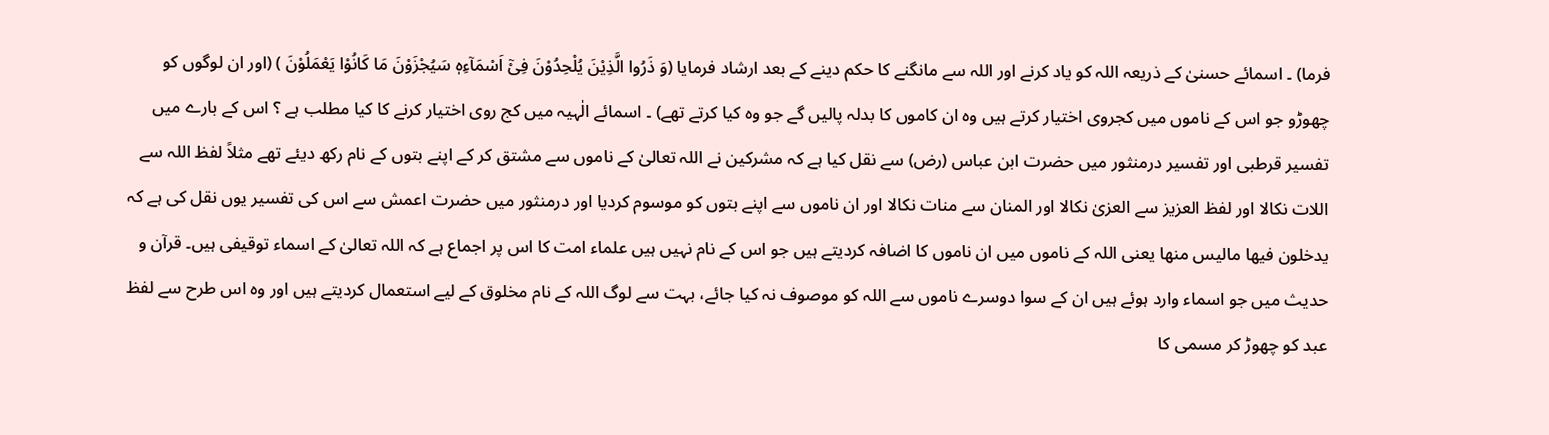فرما) ۔ اسمائے حسنیٰ کے ذریعہ اللہ کو یاد کرنے اور اللہ سے مانگنے کا حکم دینے کے بعد ارشاد فرمایا (وَ ذَرُوا الَّذِیْنَ یُلْحِدُوْنَ فِیْٓ اَسْمَآءِہٖ سَیُجْزَوْنَ مَا کَانُوْا یَعْمَلُوْنَ ) (اور ان لوگوں کو چھوڑو جو اس کے ناموں میں کجروی اختیار کرتے ہیں وہ ان کاموں کا بدلہ پالیں گے جو وہ کیا کرتے تھے) ۔ اسمائے الٰہیہ میں کج روی اختیار کرنے کا کیا مطلب ہے ؟ اس کے بارے میں تفسیر قرطبی اور تفسیر درمنثور میں حضرت ابن عباس (رض) سے نقل کیا ہے کہ مشرکین نے اللہ تعالیٰ کے ناموں سے مشتق کر کے اپنے بتوں کے نام رکھ دیئے تھے مثلاً لفظ اللہ سے اللات نکالا اور لفظ العزیز سے العزیٰ نکالا اور المنان سے منات نکالا اور ان ناموں سے اپنے بتوں کو موسوم کردیا اور درمنثور میں حضرت اعمش سے اس کی تفسیر یوں نقل کی ہے کہ یدخلون فیھا مالیس منھا یعنی اللہ کے ناموں میں ان ناموں کا اضافہ کردیتے ہیں جو اس کے نام نہیں ہیں علماء امت کا اس پر اجماع ہے کہ اللہ تعالیٰ کے اسماء توقیفی ہیں۔ قرآن و حدیث میں جو اسماء وارد ہوئے ہیں ان کے سوا دوسرے ناموں سے اللہ کو موصوف نہ کیا جائے، بہت سے لوگ اللہ کے نام مخلوق کے لیے استعمال کردیتے ہیں اور وہ اس طرح سے لفظ عبد کو چھوڑ کر مسمی کا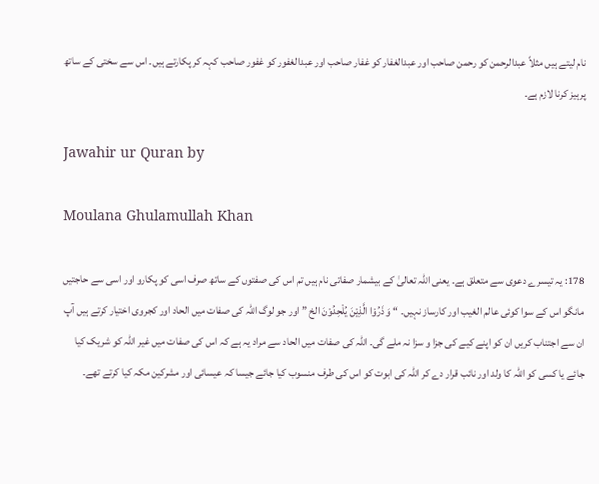نام لیتے ہیں مثلاً عبدالرحمن کو رحمن صاحب اور عبدالغفار کو غفار صاحب اور عبدالغفور کو غفور صاحب کہہ کر پکارتے ہیں۔ اس سے سختی کے ساتھ پرہیز کرنا لازم ہے۔

Jawahir ur Quran by

Moulana Ghulamullah Khan

178: یہ تیسرے دعوی سے متعلق ہے۔ یعنی اللہ تعالیٰ کے بیشمار صفاتی نام ہیں تم اس کی صفتوں کے ساتھ صرف اسی کو پکارو اور اسی سے حاجتیں مانگو اس کے سوا کوئی عالم الغیب اور کارساز نہیں۔ “ وَ ذَرُوْا الَّذِیْنَ یُلْحِدُوْنَ الخ ” اور جو لوگ اللہ کی صفات میں الحاد اور کجروی اختیار کرتے ہیں آپ ان سے اجتناب کریں ان کو اپنے کیے کی جزا و سزا نہ ملے گی۔ اللہ کی صفات میں الحاد سے مراد یہ ہے کہ اس کی صفات میں غیر اللہ کو شریک کیا جائے یا کسی کو اللہ کا ولد اور نائب قرار دے کر اللہ کی ابوت کو اس کی طرف منسوب کیا جائے جیسا کہ عیسائی اور مشرکین مکہ کیا کرتے تھے۔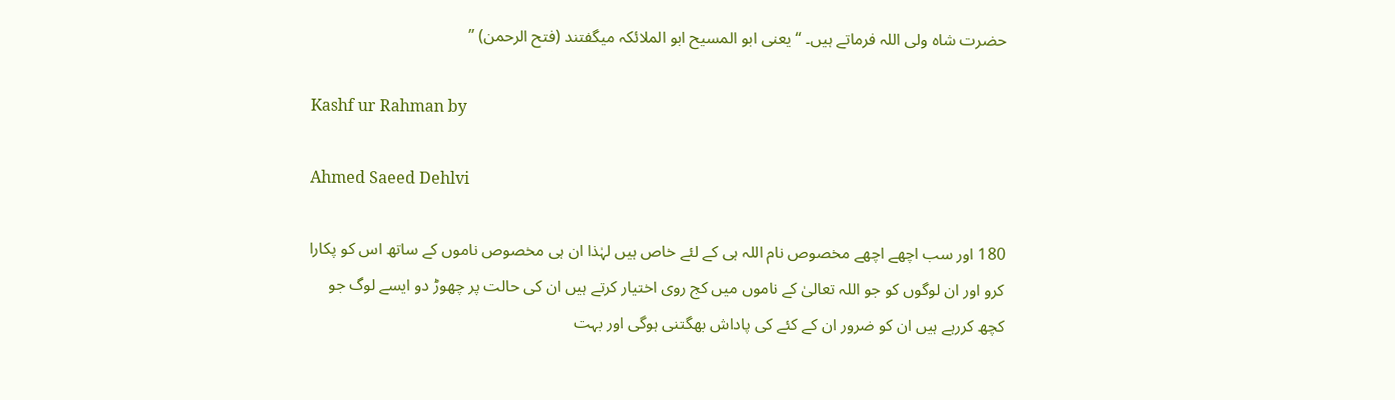حضرت شاہ ولی اللہ فرماتے ہیں۔ “ یعنی ابو المسیح ابو الملائکہ میگفتند (فتح الرحمن) ”

Kashf ur Rahman by

Ahmed Saeed Dehlvi

180 اور سب اچھے اچھے مخصوص نام اللہ ہی کے لئے خاص ہیں لہٰذا ان ہی مخصوص ناموں کے ساتھ اس کو پکارا کرو اور ان لوگوں کو جو اللہ تعالیٰ کے ناموں میں کج روی اختیار کرتے ہیں ان کی حالت پر چھوڑ دو ایسے لوگ جو کچھ کررہے ہیں ان کو ضرور ان کے کئے کی پاداش بھگتنی ہوگی اور بہت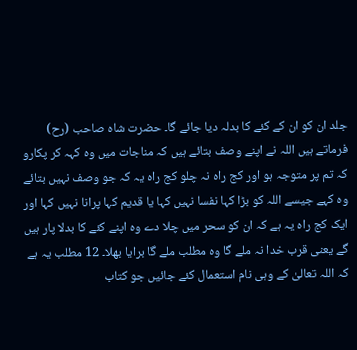جلد ان کو ان کے کئے کا بدلہ دیا جائے گا۔ حضرت شاہ صاحب (رح) فرماتے ہیں اللہ نے اپنے وصف بتائے ہیں کہ مناجات میں وہ کہہ کر پکارو کہ تم پر متوجہ ہو اور کج راہ نہ چلو کج راہ یہ کہ جو وصف نہیں بتائے وہ کہے جیسے اللہ کو بڑا کہا نفسا نہیں کہا یا قدیم کہا پرانا نہیں کہا اور ایک کج راہ یہ ہے کہ ان کو سحر میں چلا دے وہ اپنے کئے کا بدلا پار ہیں گے یعنی قرب خدا نہ ملے گا وہ مطلب ملے گا برایا بھلا۔ 12 مطلب یہ ہے کہ اللہ تعالیٰ کے وہی نام استعمال کئے جائیں جو کتاب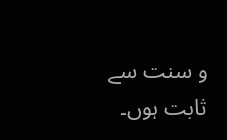و سنت سے ثابت ہوں۔